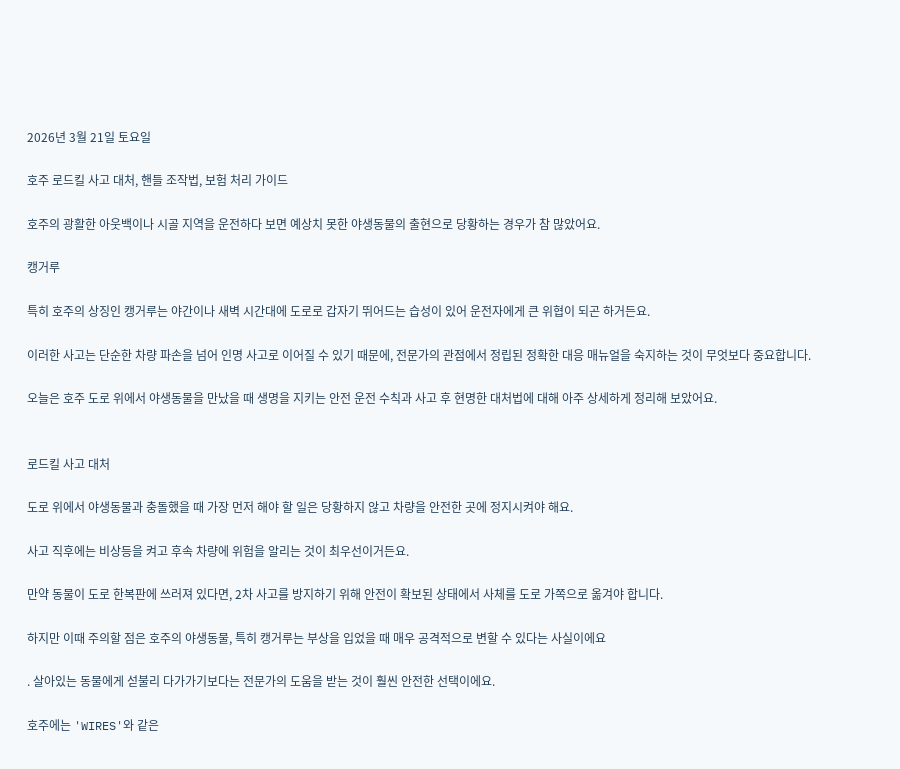2026년 3월 21일 토요일

호주 로드킬 사고 대처, 핸들 조작법, 보험 처리 가이드

호주의 광활한 아웃백이나 시골 지역을 운전하다 보면 예상치 못한 야생동물의 출현으로 당황하는 경우가 참 많았어요.

캥거루

특히 호주의 상징인 캥거루는 야간이나 새벽 시간대에 도로로 갑자기 뛰어드는 습성이 있어 운전자에게 큰 위협이 되곤 하거든요.

이러한 사고는 단순한 차량 파손을 넘어 인명 사고로 이어질 수 있기 때문에, 전문가의 관점에서 정립된 정확한 대응 매뉴얼을 숙지하는 것이 무엇보다 중요합니다.

오늘은 호주 도로 위에서 야생동물을 만났을 때 생명을 지키는 안전 운전 수칙과 사고 후 현명한 대처법에 대해 아주 상세하게 정리해 보았어요.


로드킬 사고 대처

도로 위에서 야생동물과 충돌했을 때 가장 먼저 해야 할 일은 당황하지 않고 차량을 안전한 곳에 정지시켜야 해요.

사고 직후에는 비상등을 켜고 후속 차량에 위험을 알리는 것이 최우선이거든요.

만약 동물이 도로 한복판에 쓰러져 있다면, 2차 사고를 방지하기 위해 안전이 확보된 상태에서 사체를 도로 가쪽으로 옮겨야 합니다.

하지만 이때 주의할 점은 호주의 야생동물, 특히 캥거루는 부상을 입었을 때 매우 공격적으로 변할 수 있다는 사실이에요

. 살아있는 동물에게 섣불리 다가가기보다는 전문가의 도움을 받는 것이 훨씬 안전한 선택이에요.

호주에는 'WIRES'와 같은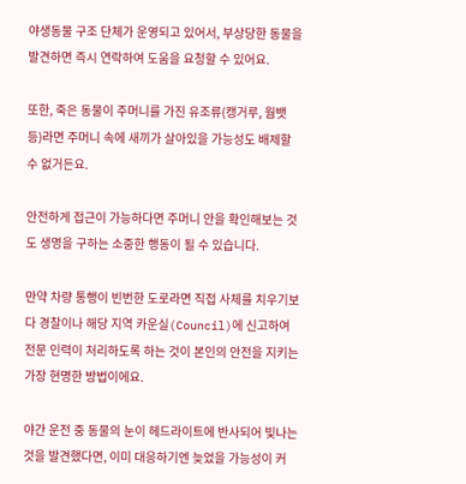야생동물 구조 단체가 운영되고 있어서, 부상당한 동물을 발견하면 즉시 연락하여 도움을 요청할 수 있어요.

또한, 죽은 동물이 주머니를 가진 유조류(캥거루, 웜뱃 등)라면 주머니 속에 새끼가 살아있을 가능성도 배제할 수 없거든요.

안전하게 접근이 가능하다면 주머니 안을 확인해보는 것도 생명을 구하는 소중한 행동이 될 수 있습니다.

만약 차량 통행이 빈번한 도로라면 직접 사체를 치우기보다 경찰이나 해당 지역 카운실(Council)에 신고하여 전문 인력이 처리하도록 하는 것이 본인의 안전을 지키는 가장 현명한 방법이에요.

야간 운전 중 동물의 눈이 헤드라이트에 반사되어 빛나는 것을 발견했다면, 이미 대응하기엔 늦었을 가능성이 커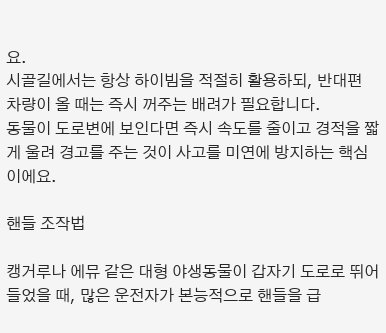요.
시골길에서는 항상 하이빔을 적절히 활용하되, 반대편 차량이 올 때는 즉시 꺼주는 배려가 필요합니다.
동물이 도로변에 보인다면 즉시 속도를 줄이고 경적을 짧게 울려 경고를 주는 것이 사고를 미연에 방지하는 핵심이에요.

핸들 조작법

캥거루나 에뮤 같은 대형 야생동물이 갑자기 도로로 뛰어들었을 때, 많은 운전자가 본능적으로 핸들을 급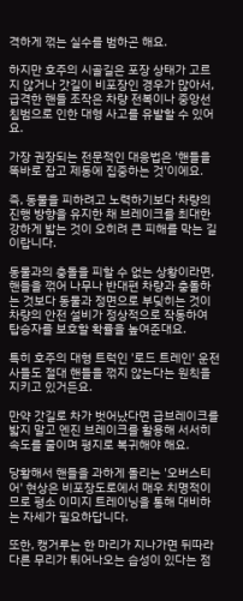격하게 꺾는 실수를 범하곤 해요.

하지만 호주의 시골길은 포장 상태가 고르지 않거나 갓길이 비포장인 경우가 많아서, 급격한 핸들 조작은 차량 전복이나 중앙선 침범으로 인한 대형 사고를 유발할 수 있어요.

가장 권장되는 전문적인 대응법은 '핸들을 똑바로 잡고 제동에 집중하는 것'이에요.

즉, 동물을 피하려고 노력하기보다 차량의 진행 방향을 유지한 채 브레이크를 최대한 강하게 밟는 것이 오히려 큰 피해를 막는 길이랍니다.

동물과의 충돌을 피할 수 없는 상황이라면, 핸들을 꺾어 나무나 반대편 차량과 충돌하는 것보다 동물과 정면으로 부딪히는 것이 차량의 안전 설비가 정상적으로 작동하여 탑승자를 보호할 확률을 높여준대요.

특히 호주의 대형 트럭인 '로드 트레인' 운전사들도 절대 핸들을 꺾지 않는다는 원칙을 지키고 있거든요.

만약 갓길로 차가 벗어났다면 급브레이크를 밟지 말고 엔진 브레이크를 활용해 서서히 속도를 줄이며 평지로 복귀해야 해요.

당황해서 핸들을 과하게 돌리는 '오버스티어' 현상은 비포장도로에서 매우 치명적이므로 평소 이미지 트레이닝을 통해 대비하는 자세가 필요하답니다.

또한, 캥거루는 한 마리가 지나가면 뒤따라 다른 무리가 튀어나오는 습성이 있다는 점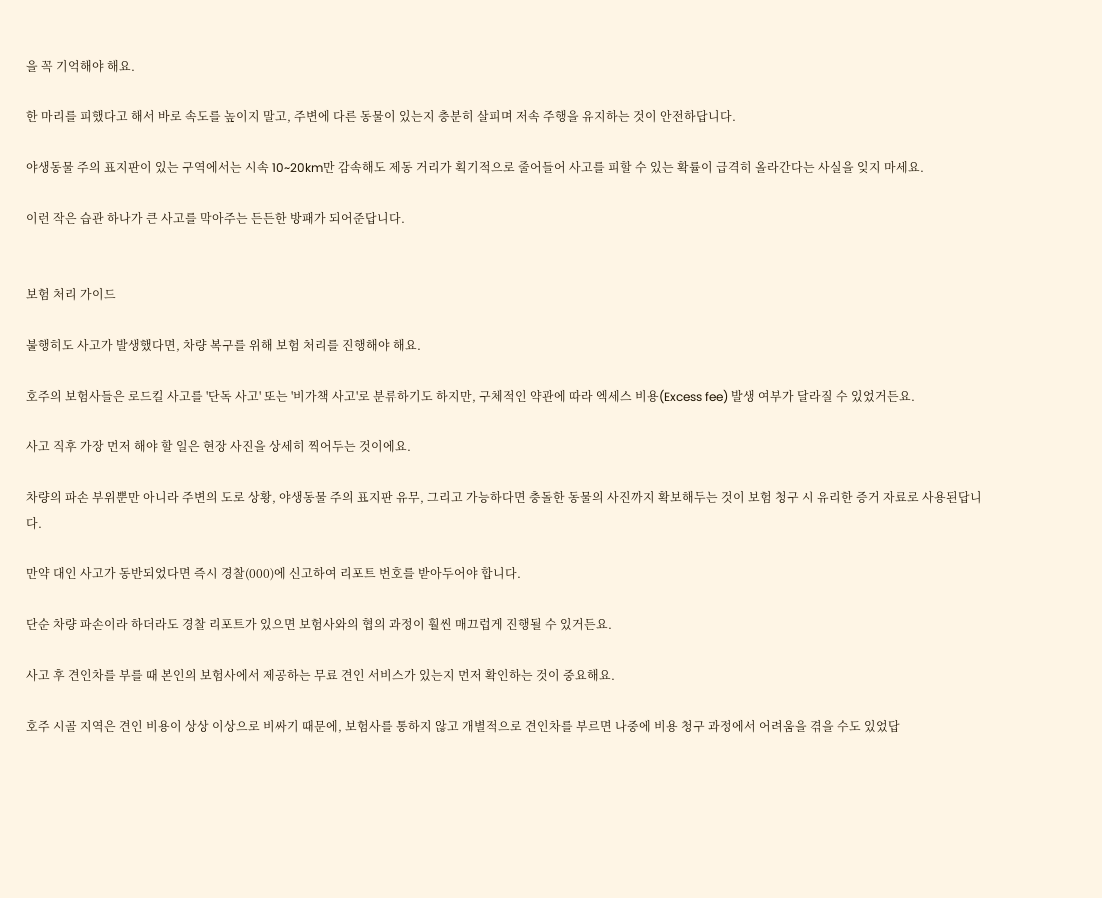을 꼭 기억해야 해요.

한 마리를 피했다고 해서 바로 속도를 높이지 말고, 주변에 다른 동물이 있는지 충분히 살피며 저속 주행을 유지하는 것이 안전하답니다.

야생동물 주의 표지판이 있는 구역에서는 시속 10~20km만 감속해도 제동 거리가 획기적으로 줄어들어 사고를 피할 수 있는 확률이 급격히 올라간다는 사실을 잊지 마세요.

이런 작은 습관 하나가 큰 사고를 막아주는 든든한 방패가 되어준답니다.


보험 처리 가이드

불행히도 사고가 발생했다면, 차량 복구를 위해 보험 처리를 진행해야 해요.

호주의 보험사들은 로드킬 사고를 '단독 사고' 또는 '비가책 사고'로 분류하기도 하지만, 구체적인 약관에 따라 엑세스 비용(Excess fee) 발생 여부가 달라질 수 있었거든요.

사고 직후 가장 먼저 해야 할 일은 현장 사진을 상세히 찍어두는 것이에요.

차량의 파손 부위뿐만 아니라 주변의 도로 상황, 야생동물 주의 표지판 유무, 그리고 가능하다면 충돌한 동물의 사진까지 확보해두는 것이 보험 청구 시 유리한 증거 자료로 사용된답니다.

만약 대인 사고가 동반되었다면 즉시 경찰(000)에 신고하여 리포트 번호를 받아두어야 합니다.

단순 차량 파손이라 하더라도 경찰 리포트가 있으면 보험사와의 협의 과정이 훨씬 매끄럽게 진행될 수 있거든요.

사고 후 견인차를 부를 때 본인의 보험사에서 제공하는 무료 견인 서비스가 있는지 먼저 확인하는 것이 중요해요.

호주 시골 지역은 견인 비용이 상상 이상으로 비싸기 때문에, 보험사를 통하지 않고 개별적으로 견인차를 부르면 나중에 비용 청구 과정에서 어려움을 겪을 수도 있었답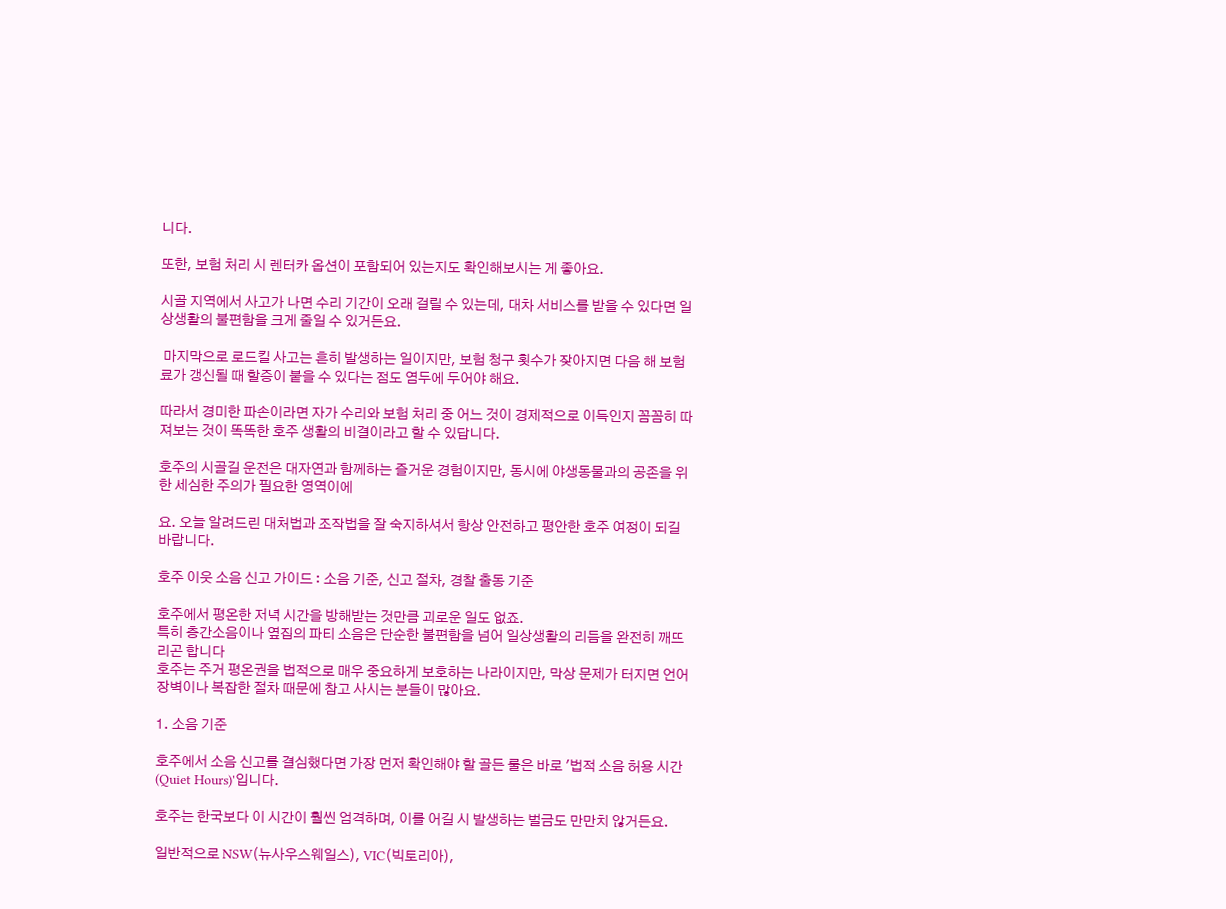니다.

또한, 보험 처리 시 렌터카 옵션이 포함되어 있는지도 확인해보시는 게 좋아요.

시골 지역에서 사고가 나면 수리 기간이 오래 걸릴 수 있는데, 대차 서비스를 받을 수 있다면 일상생활의 불편함을 크게 줄일 수 있거든요.

 마지막으로 로드킬 사고는 흔히 발생하는 일이지만, 보험 청구 횟수가 잦아지면 다음 해 보험료가 갱신될 때 할증이 붙을 수 있다는 점도 염두에 두어야 해요.

따라서 경미한 파손이라면 자가 수리와 보험 처리 중 어느 것이 경제적으로 이득인지 꼼꼼히 따져보는 것이 똑똑한 호주 생활의 비결이라고 할 수 있답니다.

호주의 시골길 운전은 대자연과 함께하는 즐거운 경험이지만, 동시에 야생동물과의 공존을 위한 세심한 주의가 필요한 영역이에

요. 오늘 알려드린 대처법과 조작법을 잘 숙지하셔서 항상 안전하고 평안한 호주 여정이 되길 바랍니다.

호주 이웃 소음 신고 가이드 : 소음 기준, 신고 절차, 경찰 출동 기준

호주에서 평온한 저녁 시간을 방해받는 것만큼 괴로운 일도 없죠.
특히 층간소음이나 옆집의 파티 소음은 단순한 불편함을 넘어 일상생활의 리듬을 완전히 깨뜨리곤 합니다
호주는 주거 평온권을 법적으로 매우 중요하게 보호하는 나라이지만, 막상 문제가 터지면 언어 장벽이나 복잡한 절차 때문에 참고 사시는 분들이 많아요.

1. 소음 기준

호주에서 소음 신고를 결심했다면 가장 먼저 확인해야 할 골든 룰은 바로 '법적 소음 허용 시간(Quiet Hours)'입니다.

호주는 한국보다 이 시간이 훨씬 엄격하며, 이를 어길 시 발생하는 벌금도 만만치 않거든요.

일반적으로 NSW(뉴사우스웨일스), VIC(빅토리아),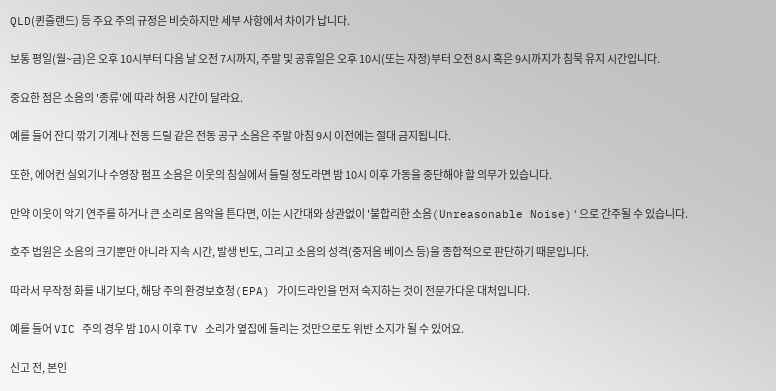QLD(퀸즐랜드) 등 주요 주의 규정은 비슷하지만 세부 사항에서 차이가 납니다.

보통 평일(월~금)은 오후 10시부터 다음 날 오전 7시까지, 주말 및 공휴일은 오후 10시(또는 자정)부터 오전 8시 혹은 9시까지가 침묵 유지 시간입니다.

중요한 점은 소음의 '종류'에 따라 허용 시간이 달라요.

예를 들어 잔디 깎기 기계나 전동 드릴 같은 전동 공구 소음은 주말 아침 9시 이전에는 절대 금지됩니다.

또한, 에어컨 실외기나 수영장 펌프 소음은 이웃의 침실에서 들릴 정도라면 밤 10시 이후 가동을 중단해야 할 의무가 있습니다.

만약 이웃이 악기 연주를 하거나 큰 소리로 음악을 튼다면, 이는 시간대와 상관없이 '불합리한 소음(Unreasonable Noise)'으로 간주될 수 있습니다.

호주 법원은 소음의 크기뿐만 아니라 지속 시간, 발생 빈도, 그리고 소음의 성격(중저음 베이스 등)을 종합적으로 판단하기 때문입니다.

따라서 무작정 화를 내기보다, 해당 주의 환경보호청(EPA) 가이드라인을 먼저 숙지하는 것이 전문가다운 대처입니다.

예를 들어 VIC 주의 경우 밤 10시 이후 TV 소리가 옆집에 들리는 것만으로도 위반 소지가 될 수 있어요.

신고 전, 본인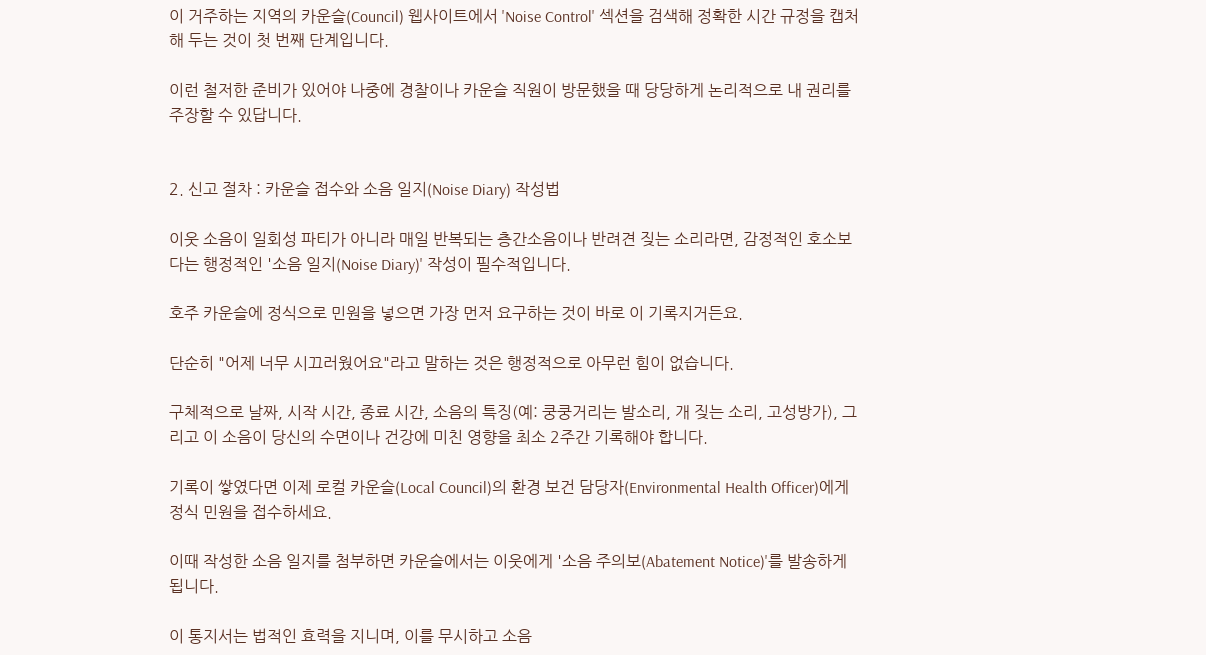이 거주하는 지역의 카운슬(Council) 웹사이트에서 'Noise Control' 섹션을 검색해 정확한 시간 규정을 캡처해 두는 것이 첫 번째 단계입니다.

이런 철저한 준비가 있어야 나중에 경찰이나 카운슬 직원이 방문했을 때 당당하게 논리적으로 내 권리를 주장할 수 있답니다.


2. 신고 절차 : 카운슬 접수와 소음 일지(Noise Diary) 작성법

이웃 소음이 일회성 파티가 아니라 매일 반복되는 층간소음이나 반려견 짖는 소리라면, 감정적인 호소보다는 행정적인 '소음 일지(Noise Diary)' 작성이 필수적입니다.

호주 카운슬에 정식으로 민원을 넣으면 가장 먼저 요구하는 것이 바로 이 기록지거든요.

단순히 "어제 너무 시끄러웠어요"라고 말하는 것은 행정적으로 아무런 힘이 없습니다.

구체적으로 날짜, 시작 시간, 종료 시간, 소음의 특징(예: 쿵쿵거리는 발소리, 개 짖는 소리, 고성방가), 그리고 이 소음이 당신의 수면이나 건강에 미친 영향을 최소 2주간 기록해야 합니다.

기록이 쌓였다면 이제 로컬 카운슬(Local Council)의 환경 보건 담당자(Environmental Health Officer)에게 정식 민원을 접수하세요.

이때 작성한 소음 일지를 첨부하면 카운슬에서는 이웃에게 '소음 주의보(Abatement Notice)'를 발송하게 됩니다.

이 통지서는 법적인 효력을 지니며, 이를 무시하고 소음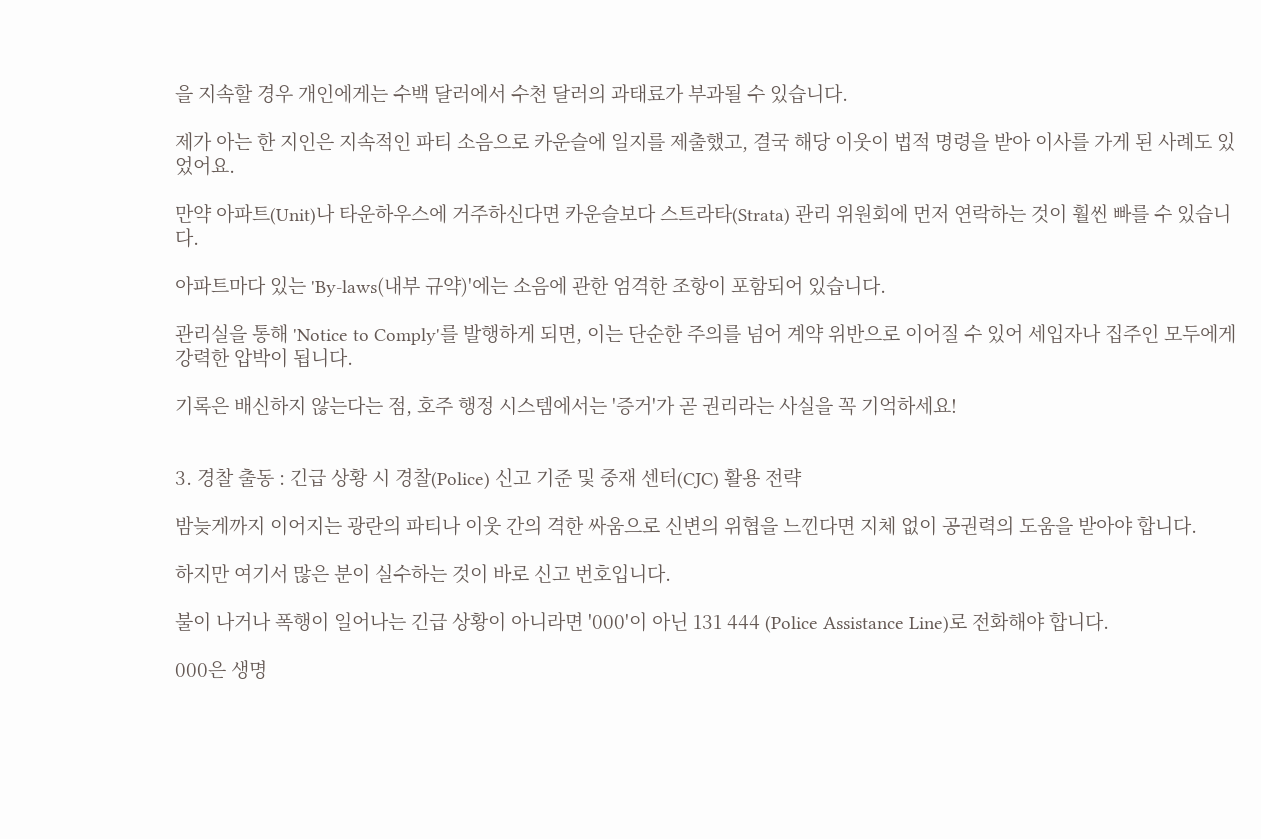을 지속할 경우 개인에게는 수백 달러에서 수천 달러의 과태료가 부과될 수 있습니다.

제가 아는 한 지인은 지속적인 파티 소음으로 카운슬에 일지를 제출했고, 결국 해당 이웃이 법적 명령을 받아 이사를 가게 된 사례도 있었어요.

만약 아파트(Unit)나 타운하우스에 거주하신다면 카운슬보다 스트라타(Strata) 관리 위원회에 먼저 연락하는 것이 훨씬 빠를 수 있습니다.

아파트마다 있는 'By-laws(내부 규약)'에는 소음에 관한 엄격한 조항이 포함되어 있습니다.

관리실을 통해 'Notice to Comply'를 발행하게 되면, 이는 단순한 주의를 넘어 계약 위반으로 이어질 수 있어 세입자나 집주인 모두에게 강력한 압박이 됩니다.

기록은 배신하지 않는다는 점, 호주 행정 시스템에서는 '증거'가 곧 권리라는 사실을 꼭 기억하세요!


3. 경찰 출동 : 긴급 상황 시 경찰(Police) 신고 기준 및 중재 센터(CJC) 활용 전략

밤늦게까지 이어지는 광란의 파티나 이웃 간의 격한 싸움으로 신변의 위협을 느낀다면 지체 없이 공권력의 도움을 받아야 합니다.

하지만 여기서 많은 분이 실수하는 것이 바로 신고 번호입니다.

불이 나거나 폭행이 일어나는 긴급 상황이 아니라면 '000'이 아닌 131 444 (Police Assistance Line)로 전화해야 합니다.

000은 생명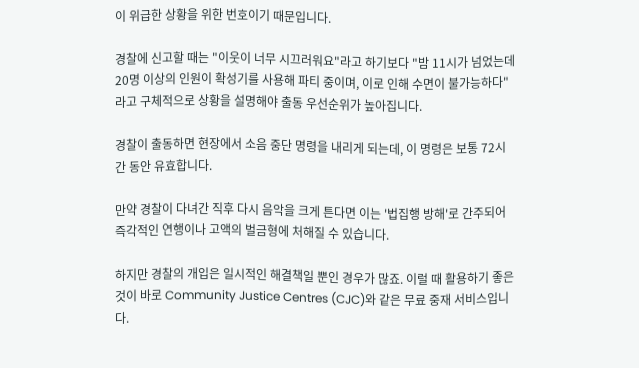이 위급한 상황을 위한 번호이기 때문입니다.

경찰에 신고할 때는 "이웃이 너무 시끄러워요"라고 하기보다 "밤 11시가 넘었는데 20명 이상의 인원이 확성기를 사용해 파티 중이며, 이로 인해 수면이 불가능하다"라고 구체적으로 상황을 설명해야 출동 우선순위가 높아집니다.

경찰이 출동하면 현장에서 소음 중단 명령을 내리게 되는데, 이 명령은 보통 72시간 동안 유효합니다.

만약 경찰이 다녀간 직후 다시 음악을 크게 튼다면 이는 '법집행 방해'로 간주되어 즉각적인 연행이나 고액의 벌금형에 처해질 수 있습니다.

하지만 경찰의 개입은 일시적인 해결책일 뿐인 경우가 많죠. 이럴 때 활용하기 좋은 것이 바로 Community Justice Centres (CJC)와 같은 무료 중재 서비스입니다.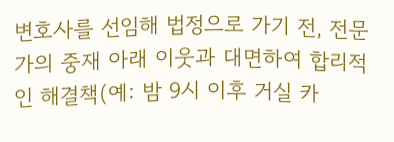변호사를 선임해 법정으로 가기 전, 전문가의 중재 아래 이웃과 대면하여 합리적인 해결책(예: 밤 9시 이후 거실 카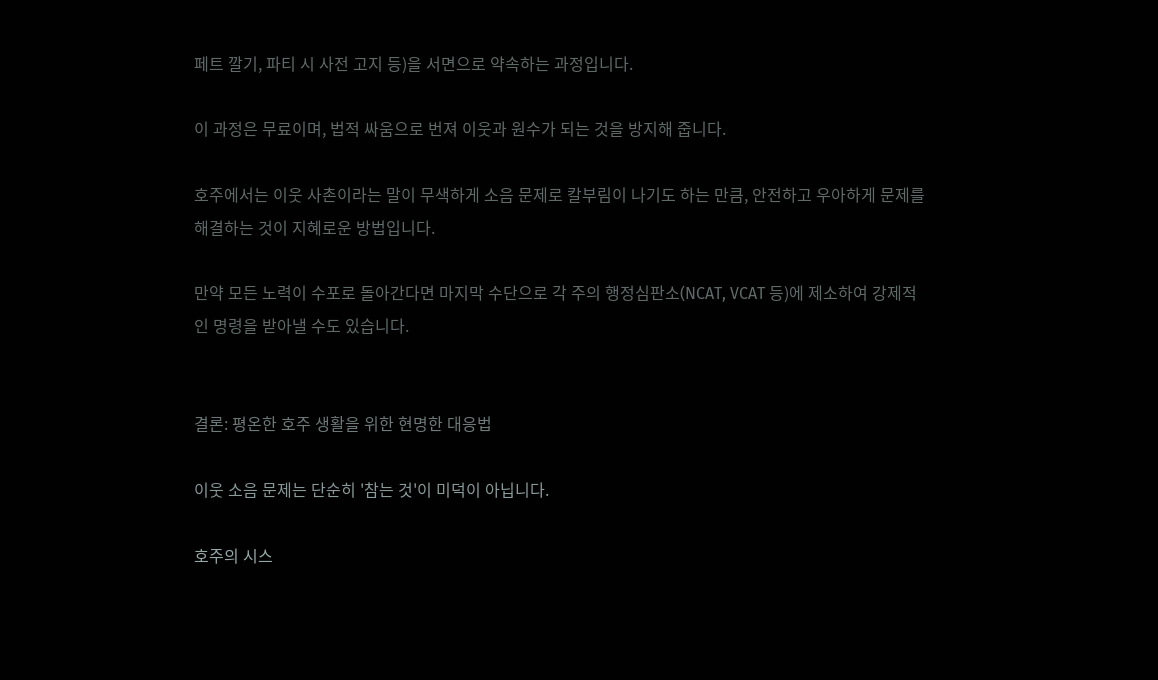페트 깔기, 파티 시 사전 고지 등)을 서면으로 약속하는 과정입니다.

이 과정은 무료이며, 법적 싸움으로 번져 이웃과 원수가 되는 것을 방지해 줍니다.

호주에서는 이웃 사촌이라는 말이 무색하게 소음 문제로 칼부림이 나기도 하는 만큼, 안전하고 우아하게 문제를 해결하는 것이 지혜로운 방법입니다.

만약 모든 노력이 수포로 돌아간다면 마지막 수단으로 각 주의 행정심판소(NCAT, VCAT 등)에 제소하여 강제적인 명령을 받아낼 수도 있습니다.


결론: 평온한 호주 생활을 위한 현명한 대응법

이웃 소음 문제는 단순히 '참는 것'이 미덕이 아닙니다.

호주의 시스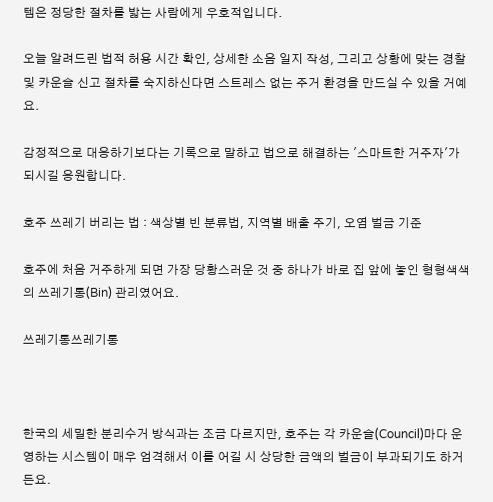템은 정당한 절차를 밟는 사람에게 우호적입니다.

오늘 알려드린 법적 허용 시간 확인, 상세한 소음 일지 작성, 그리고 상황에 맞는 경찰 및 카운슬 신고 절차를 숙지하신다면 스트레스 없는 주거 환경을 만드실 수 있을 거예요.

감정적으로 대응하기보다는 기록으로 말하고 법으로 해결하는 '스마트한 거주자'가 되시길 응원합니다.

호주 쓰레기 버리는 법 : 색상별 빈 분류법, 지역별 배출 주기, 오염 벌금 기준

호주에 처음 거주하게 되면 가장 당황스러운 것 중 하나가 바로 집 앞에 놓인 형형색색의 쓰레기통(Bin) 관리였어요.

쓰레기통쓰레기통



한국의 세밀한 분리수거 방식과는 조금 다르지만, 호주는 각 카운슬(Council)마다 운영하는 시스템이 매우 엄격해서 이를 어길 시 상당한 금액의 벌금이 부과되기도 하거든요.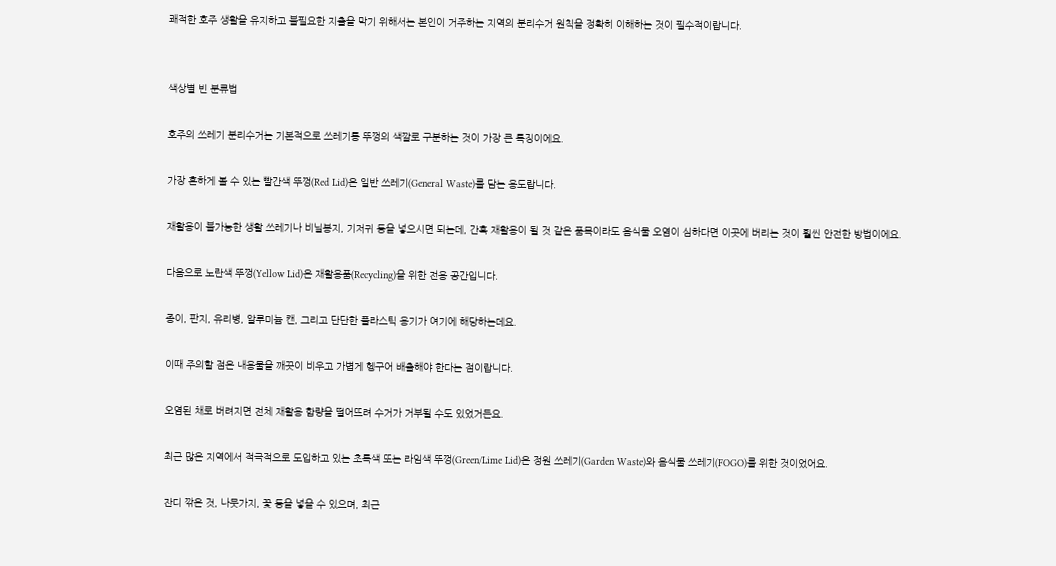쾌적한 호주 생활을 유지하고 불필요한 지출을 막기 위해서는 본인이 거주하는 지역의 분리수거 원칙을 정확히 이해하는 것이 필수적이랍니다.


색상별 빈 분류법

호주의 쓰레기 분리수거는 기본적으로 쓰레기통 뚜껑의 색깔로 구분하는 것이 가장 큰 특징이에요.

가장 흔하게 볼 수 있는 빨간색 뚜껑(Red Lid)은 일반 쓰레기(General Waste)를 담는 용도랍니다.

재활용이 불가능한 생활 쓰레기나 비닐봉지, 기저귀 등을 넣으시면 되는데, 간혹 재활용이 될 것 같은 품목이라도 음식물 오염이 심하다면 이곳에 버리는 것이 훨씬 안전한 방법이에요.

다음으로 노란색 뚜껑(Yellow Lid)은 재활용품(Recycling)을 위한 전용 공간입니다.

종이, 판지, 유리병, 알루미늄 캔, 그리고 단단한 플라스틱 용기가 여기에 해당하는데요.

이때 주의할 점은 내용물을 깨끗이 비우고 가볍게 헹구어 배출해야 한다는 점이랍니다.

오염된 채로 버려지면 전체 재활용 함량을 떨어뜨려 수거가 거부될 수도 있었거든요.

최근 많은 지역에서 적극적으로 도입하고 있는 초록색 또는 라임색 뚜껑(Green/Lime Lid)은 정원 쓰레기(Garden Waste)와 음식물 쓰레기(FOGO)를 위한 것이었어요.

잔디 깎은 것, 나뭇가지, 꽃 등을 넣을 수 있으며, 최근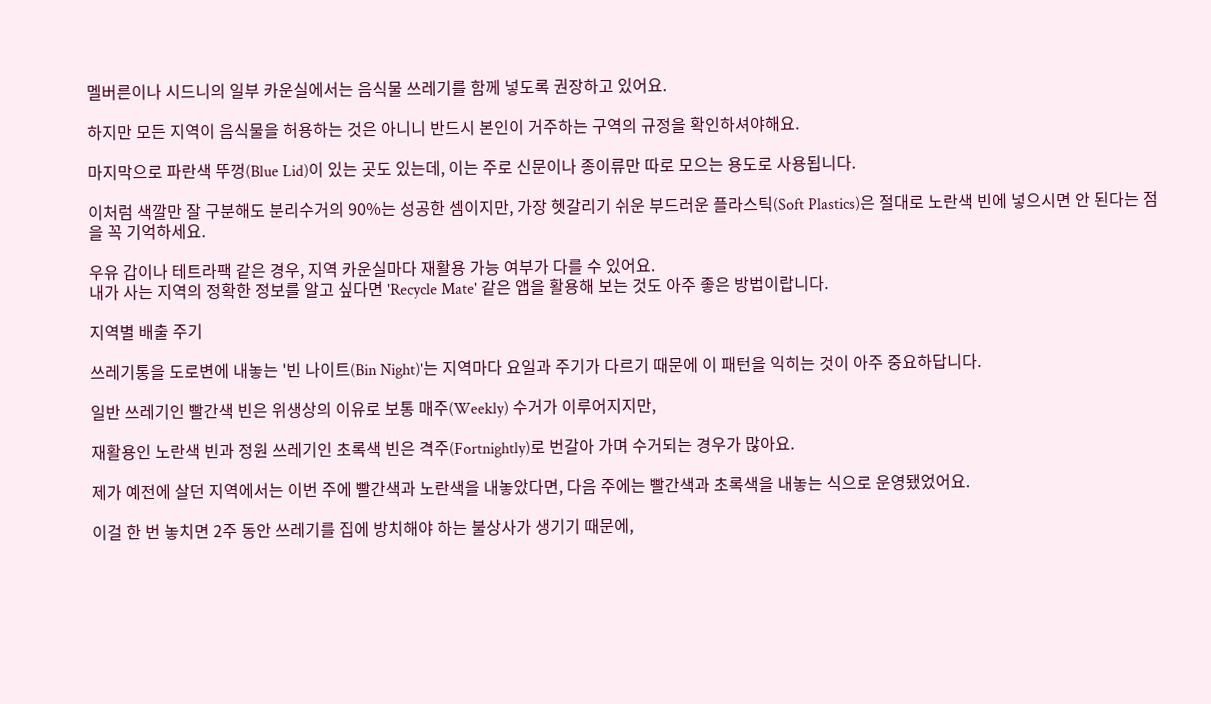멜버른이나 시드니의 일부 카운실에서는 음식물 쓰레기를 함께 넣도록 권장하고 있어요.

하지만 모든 지역이 음식물을 허용하는 것은 아니니 반드시 본인이 거주하는 구역의 규정을 확인하셔야해요.

마지막으로 파란색 뚜껑(Blue Lid)이 있는 곳도 있는데, 이는 주로 신문이나 종이류만 따로 모으는 용도로 사용됩니다.

이처럼 색깔만 잘 구분해도 분리수거의 90%는 성공한 셈이지만, 가장 헷갈리기 쉬운 부드러운 플라스틱(Soft Plastics)은 절대로 노란색 빈에 넣으시면 안 된다는 점을 꼭 기억하세요.

우유 갑이나 테트라팩 같은 경우, 지역 카운실마다 재활용 가능 여부가 다를 수 있어요.
내가 사는 지역의 정확한 정보를 알고 싶다면 'Recycle Mate' 같은 앱을 활용해 보는 것도 아주 좋은 방법이랍니다.

지역별 배출 주기

쓰레기통을 도로변에 내놓는 '빈 나이트(Bin Night)'는 지역마다 요일과 주기가 다르기 때문에 이 패턴을 익히는 것이 아주 중요하답니다.

일반 쓰레기인 빨간색 빈은 위생상의 이유로 보통 매주(Weekly) 수거가 이루어지지만,

재활용인 노란색 빈과 정원 쓰레기인 초록색 빈은 격주(Fortnightly)로 번갈아 가며 수거되는 경우가 많아요.

제가 예전에 살던 지역에서는 이번 주에 빨간색과 노란색을 내놓았다면, 다음 주에는 빨간색과 초록색을 내놓는 식으로 운영됐었어요.

이걸 한 번 놓치면 2주 동안 쓰레기를 집에 방치해야 하는 불상사가 생기기 때문에,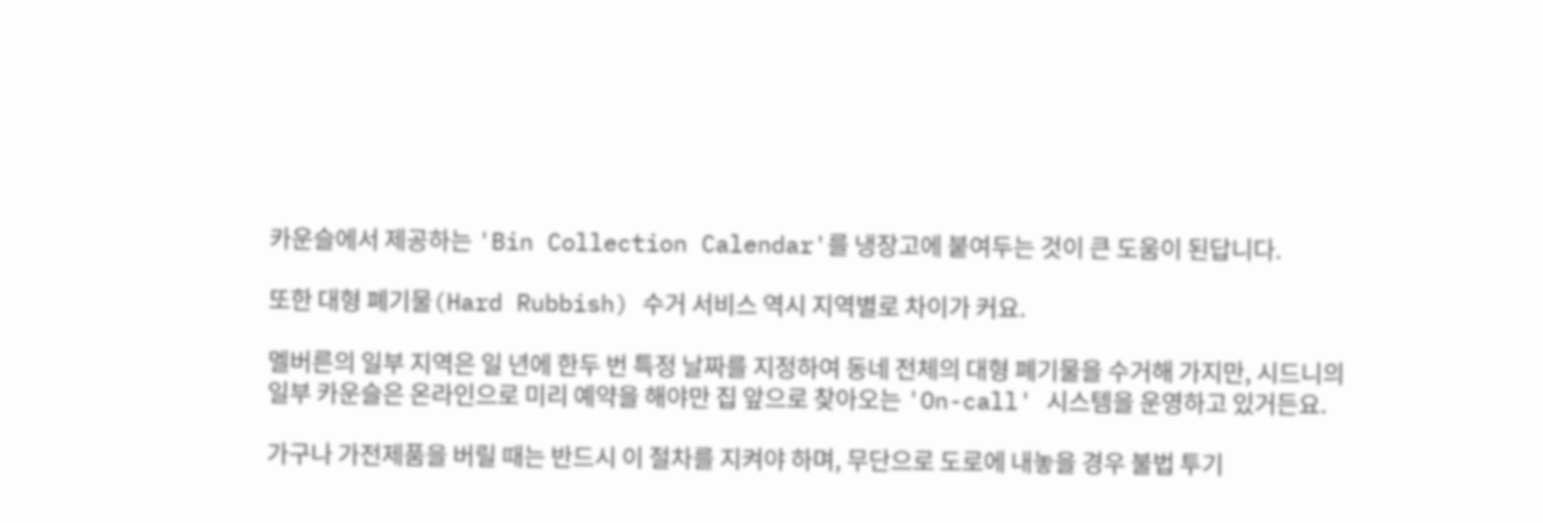카운슬에서 제공하는 'Bin Collection Calendar'를 냉장고에 붙여두는 것이 큰 도움이 된답니다.

또한 대형 폐기물(Hard Rubbish) 수거 서비스 역시 지역별로 차이가 커요.

멜버른의 일부 지역은 일 년에 한두 번 특정 날짜를 지정하여 동네 전체의 대형 폐기물을 수거해 가지만, 시드니의 일부 카운슬은 온라인으로 미리 예약을 해야만 집 앞으로 찾아오는 'On-call' 시스템을 운영하고 있거든요.

가구나 가전제품을 버릴 때는 반드시 이 절차를 지켜야 하며, 무단으로 도로에 내놓을 경우 불법 투기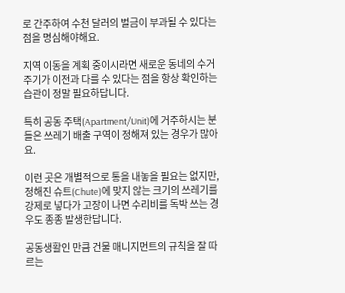로 간주하여 수천 달러의 벌금이 부과될 수 있다는 점을 명심해야해요.

지역 이동을 계획 중이시라면 새로운 동네의 수거 주기가 이전과 다를 수 있다는 점을 항상 확인하는 습관이 정말 필요하답니다.

특히 공동 주택(Apartment/Unit)에 거주하시는 분들은 쓰레기 배출 구역이 정해져 있는 경우가 많아요.

이런 곳은 개별적으로 통을 내놓을 필요는 없지만, 정해진 슈트(Chute)에 맞지 않는 크기의 쓰레기를 강제로 넣다가 고장이 나면 수리비를 독박 쓰는 경우도 종종 발생한답니다.

공동생활인 만큼 건물 매니지먼트의 규칙을 잘 따르는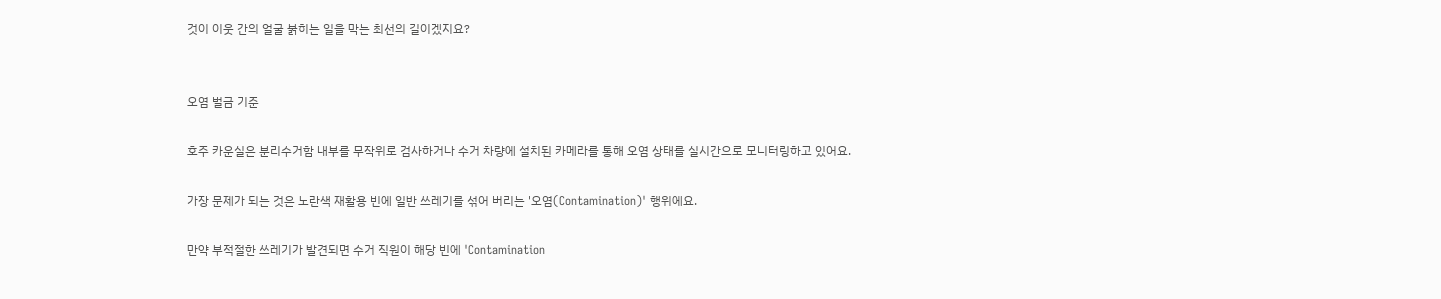것이 이웃 간의 얼굴 붉히는 일을 막는 최선의 길이겠지요?


오염 벌금 기준

호주 카운실은 분리수거함 내부를 무작위로 검사하거나 수거 차량에 설치된 카메라를 통해 오염 상태를 실시간으로 모니터링하고 있어요.

가장 문제가 되는 것은 노란색 재활용 빈에 일반 쓰레기를 섞어 버리는 '오염(Contamination)' 행위에요.

만약 부적절한 쓰레기가 발견되면 수거 직원이 해당 빈에 'Contamination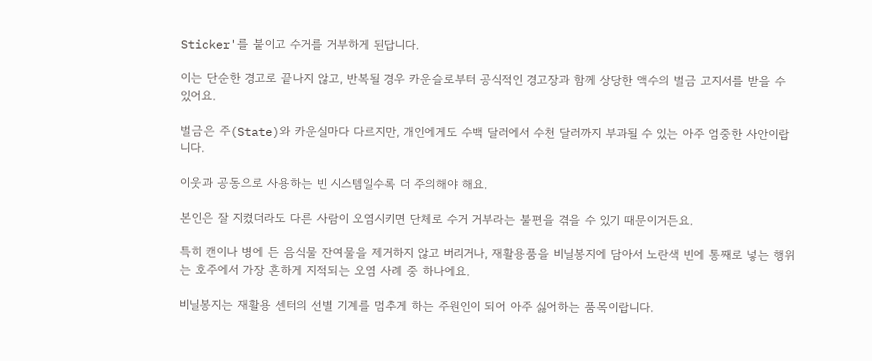Sticker'를 붙이고 수거를 거부하게 된답니다.

이는 단순한 경고로 끝나지 않고, 반복될 경우 카운슬로부터 공식적인 경고장과 함께 상당한 액수의 벌금 고지서를 받을 수 있어요.

벌금은 주(State)와 카운실마다 다르지만, 개인에게도 수백 달러에서 수천 달러까지 부과될 수 있는 아주 엄중한 사안이랍니다.

이웃과 공동으로 사용하는 빈 시스템일수록 더 주의해야 해요.

본인은 잘 지켰더라도 다른 사람이 오염시키면 단체로 수거 거부라는 불편을 겪을 수 있기 때문이거든요.

특히 캔이나 병에 든 음식물 잔여물을 제거하지 않고 버리거나, 재활용품을 비닐봉지에 담아서 노란색 빈에 통째로 넣는 행위는 호주에서 가장 흔하게 지적되는 오염 사례 중 하나에요.

비닐봉지는 재활용 센터의 선별 기계를 멈추게 하는 주원인이 되어 아주 싫어하는 품목이랍니다.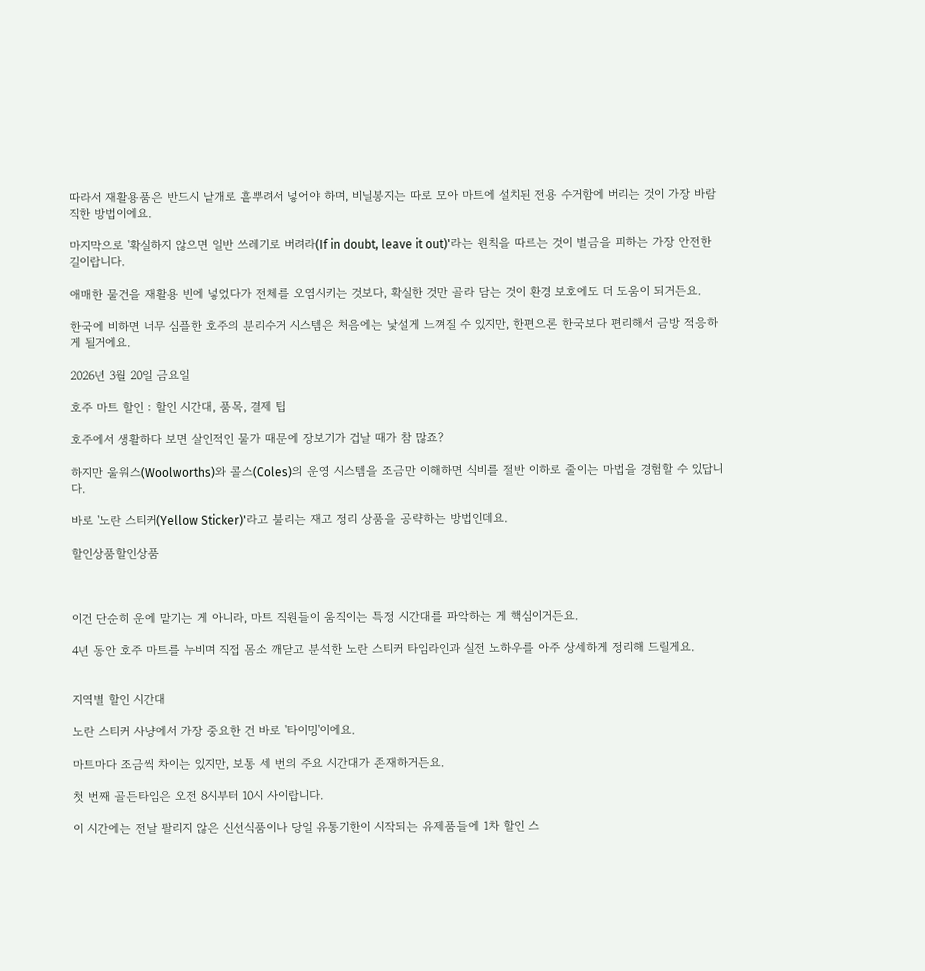따라서 재활용품은 반드시 낱개로 흩뿌려서 넣어야 하며, 비닐봉지는 따로 모아 마트에 설치된 전용 수거함에 버리는 것이 가장 바람직한 방법이에요.

마지막으로 '확실하지 않으면 일반 쓰레기로 버려라(If in doubt, leave it out)'라는 원칙을 따르는 것이 벌금을 피하는 가장 안전한 길이랍니다.

애매한 물건을 재활용 빈에 넣었다가 전체를 오염시키는 것보다, 확실한 것만 골라 담는 것이 환경 보호에도 더 도움이 되거든요.

한국에 비하면 너무 심플한 호주의 분리수거 시스템은 처음에는 낯설게 느껴질 수 있지만, 한편으론 한국보다 편리해서 금방 적응하게 될거에요.

2026년 3월 20일 금요일

호주 마트 할인 : 할인 시간대, 품목, 결제 팁

호주에서 생활하다 보면 살인적인 물가 때문에 장보기가 겁날 때가 참 많죠?

하지만 울워스(Woolworths)와 콜스(Coles)의 운영 시스템을 조금만 이해하면 식비를 절반 이하로 줄이는 마법을 경험할 수 있답니다.

바로 '노란 스티커(Yellow Sticker)'라고 불리는 재고 정리 상품을 공략하는 방법인데요.

할인상품할인상품



이건 단순히 운에 맡기는 게 아니라, 마트 직원들이 움직이는 특정 시간대를 파악하는 게 핵심이거든요.

4년 동안 호주 마트를 누비며 직접 몸소 깨닫고 분석한 노란 스티커 타임라인과 실전 노하우를 아주 상세하게 정리해 드릴게요.


지역별 할인 시간대

노란 스티커 사냥에서 가장 중요한 건 바로 '타이밍'이에요.

마트마다 조금씩 차이는 있지만, 보통 세 번의 주요 시간대가 존재하거든요.

첫 번째 골든타임은 오전 8시부터 10시 사이랍니다.

이 시간에는 전날 팔리지 않은 신선식품이나 당일 유통기한이 시작되는 유제품들에 1차 할인 스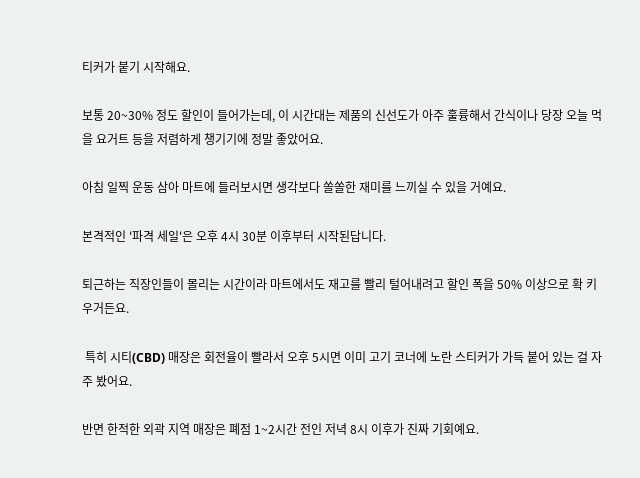티커가 붙기 시작해요.

보통 20~30% 정도 할인이 들어가는데, 이 시간대는 제품의 신선도가 아주 훌륭해서 간식이나 당장 오늘 먹을 요거트 등을 저렴하게 챙기기에 정말 좋았어요.

아침 일찍 운동 삼아 마트에 들러보시면 생각보다 쏠쏠한 재미를 느끼실 수 있을 거예요.

본격적인 '파격 세일'은 오후 4시 30분 이후부터 시작된답니다.

퇴근하는 직장인들이 몰리는 시간이라 마트에서도 재고를 빨리 털어내려고 할인 폭을 50% 이상으로 확 키우거든요.

 특히 시티(CBD) 매장은 회전율이 빨라서 오후 5시면 이미 고기 코너에 노란 스티커가 가득 붙어 있는 걸 자주 봤어요.

반면 한적한 외곽 지역 매장은 폐점 1~2시간 전인 저녁 8시 이후가 진짜 기회예요.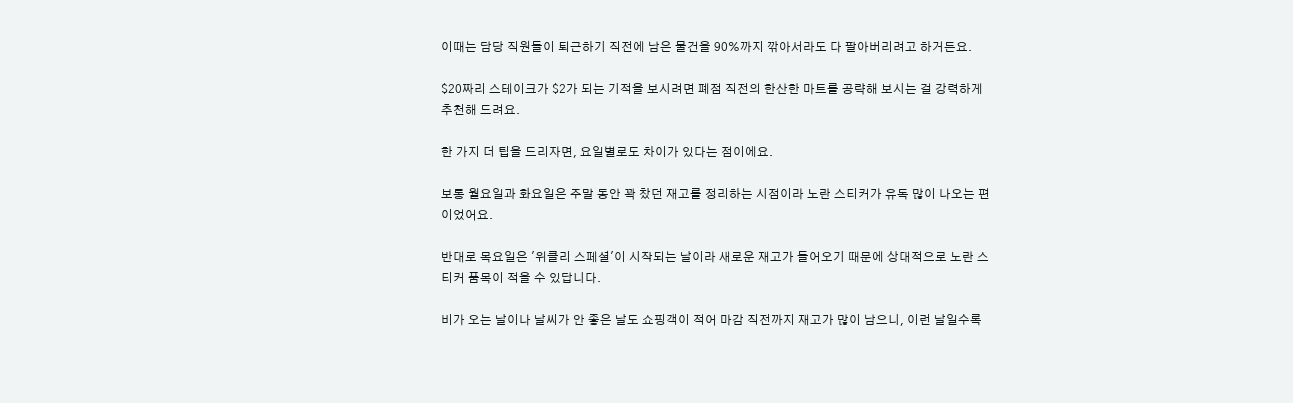이때는 담당 직원들이 퇴근하기 직전에 남은 물건을 90%까지 깎아서라도 다 팔아버리려고 하거든요.

$20짜리 스테이크가 $2가 되는 기적을 보시려면 폐점 직전의 한산한 마트를 공략해 보시는 걸 강력하게 추천해 드려요.

한 가지 더 팁을 드리자면, 요일별로도 차이가 있다는 점이에요.

보통 월요일과 화요일은 주말 동안 꽉 찼던 재고를 정리하는 시점이라 노란 스티커가 유독 많이 나오는 편이었어요.

반대로 목요일은 '위클리 스페셜'이 시작되는 날이라 새로운 재고가 들어오기 때문에 상대적으로 노란 스티커 품목이 적을 수 있답니다.

비가 오는 날이나 날씨가 안 좋은 날도 쇼핑객이 적어 마감 직전까지 재고가 많이 남으니, 이런 날일수록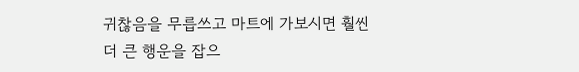귀찮음을 무릅쓰고 마트에 가보시면 훨씬 더 큰 행운을 잡으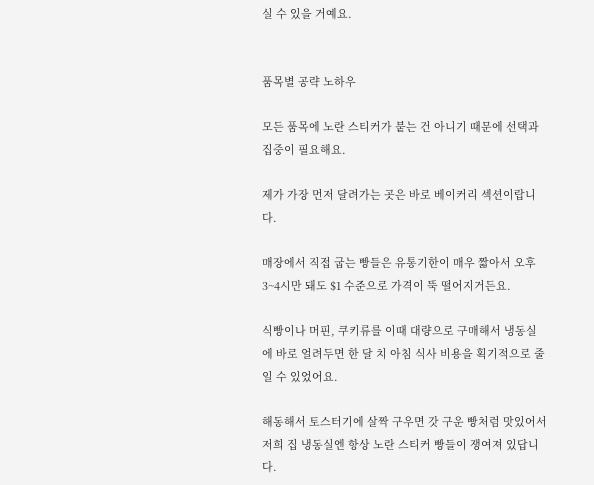실 수 있을 거예요.


품목별 공략 노하우

모든 품목에 노란 스티커가 붙는 건 아니기 때문에 선택과 집중이 필요해요.

제가 가장 먼저 달려가는 곳은 바로 베이커리 섹션이랍니다.

매장에서 직접 굽는 빵들은 유통기한이 매우 짧아서 오후 3~4시만 돼도 $1 수준으로 가격이 뚝 떨어지거든요.

식빵이나 머핀, 쿠키류를 이때 대량으로 구매해서 냉동실에 바로 얼려두면 한 달 치 아침 식사 비용을 획기적으로 줄일 수 있었어요.

해동해서 토스터기에 살짝 구우면 갓 구운 빵처럼 맛있어서 저희 집 냉동실엔 항상 노란 스티커 빵들이 쟁여져 있답니다.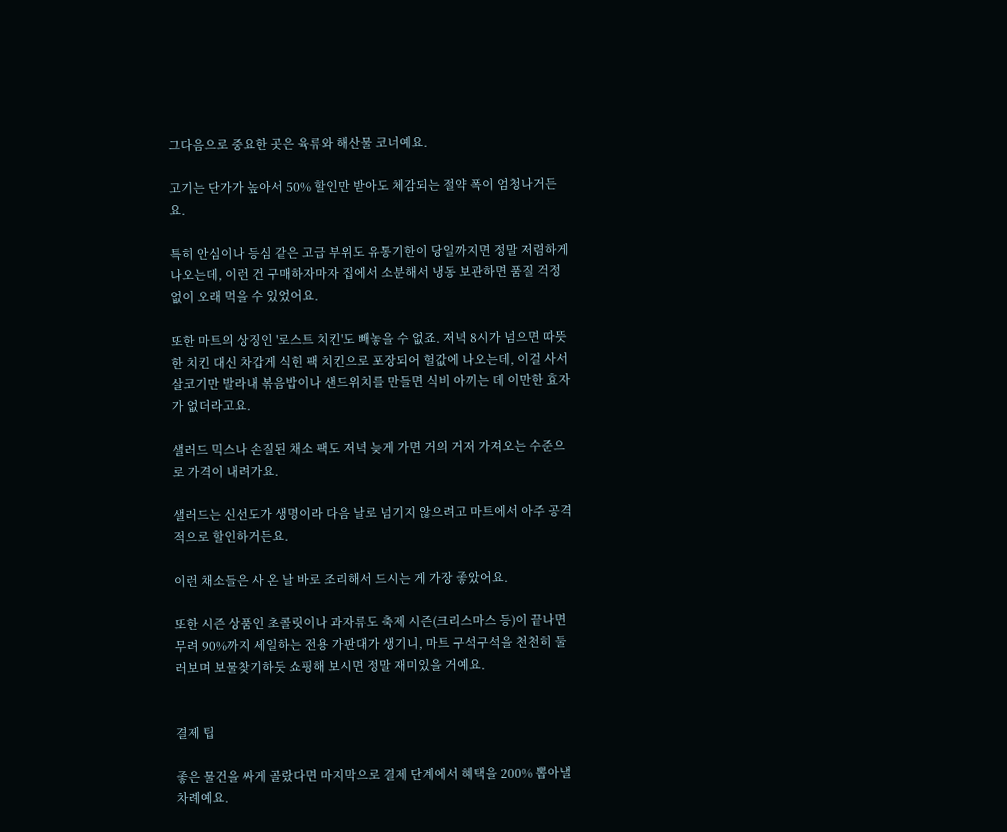그다음으로 중요한 곳은 육류와 해산물 코너예요.

고기는 단가가 높아서 50% 할인만 받아도 체감되는 절약 폭이 엄청나거든요.

특히 안심이나 등심 같은 고급 부위도 유통기한이 당일까지면 정말 저렴하게 나오는데, 이런 건 구매하자마자 집에서 소분해서 냉동 보관하면 품질 걱정 없이 오래 먹을 수 있었어요.

또한 마트의 상징인 '로스트 치킨'도 빼놓을 수 없죠. 저녁 8시가 넘으면 따뜻한 치킨 대신 차갑게 식힌 팩 치킨으로 포장되어 헐값에 나오는데, 이걸 사서 살코기만 발라내 볶음밥이나 샌드위치를 만들면 식비 아끼는 데 이만한 효자가 없더라고요.

샐러드 믹스나 손질된 채소 팩도 저녁 늦게 가면 거의 거저 가져오는 수준으로 가격이 내려가요.

샐러드는 신선도가 생명이라 다음 날로 넘기지 않으려고 마트에서 아주 공격적으로 할인하거든요.

이런 채소들은 사 온 날 바로 조리해서 드시는 게 가장 좋았어요.

또한 시즌 상품인 초콜릿이나 과자류도 축제 시즌(크리스마스 등)이 끝나면 무려 90%까지 세일하는 전용 가판대가 생기니, 마트 구석구석을 천천히 둘러보며 보물찾기하듯 쇼핑해 보시면 정말 재미있을 거예요.


결제 팁

좋은 물건을 싸게 골랐다면 마지막으로 결제 단계에서 혜택을 200% 뽑아낼 차례예요.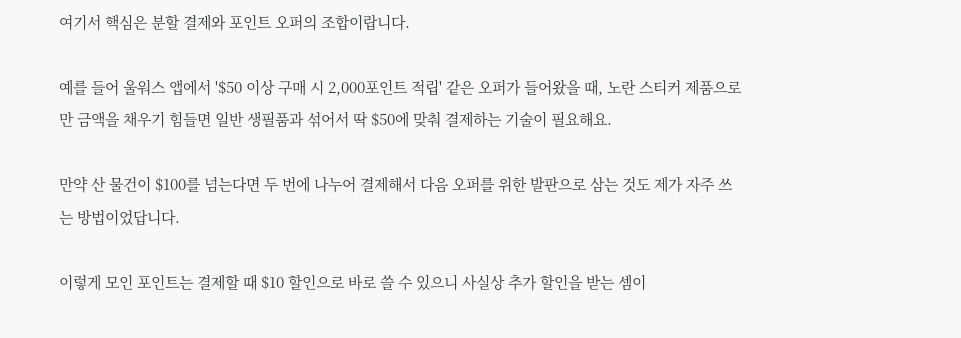여기서 핵심은 분할 결제와 포인트 오퍼의 조합이랍니다.

예를 들어 울워스 앱에서 '$50 이상 구매 시 2,000포인트 적립' 같은 오퍼가 들어왔을 때, 노란 스티커 제품으로만 금액을 채우기 힘들면 일반 생필품과 섞어서 딱 $50에 맞춰 결제하는 기술이 필요해요.

만약 산 물건이 $100를 넘는다면 두 번에 나누어 결제해서 다음 오퍼를 위한 발판으로 삼는 것도 제가 자주 쓰는 방법이었답니다.

이렇게 모인 포인트는 결제할 때 $10 할인으로 바로 쓸 수 있으니 사실상 추가 할인을 받는 셈이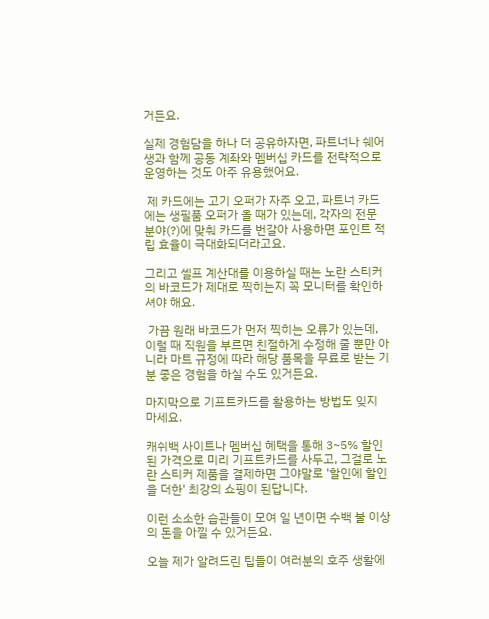거든요.

실제 경험담을 하나 더 공유하자면, 파트너나 쉐어생과 함께 공동 계좌와 멤버십 카드를 전략적으로 운영하는 것도 아주 유용했어요.

 제 카드에는 고기 오퍼가 자주 오고, 파트너 카드에는 생필품 오퍼가 올 때가 있는데, 각자의 전문 분야(?)에 맞춰 카드를 번갈아 사용하면 포인트 적립 효율이 극대화되더라고요.

그리고 셀프 계산대를 이용하실 때는 노란 스티커의 바코드가 제대로 찍히는지 꼭 모니터를 확인하셔야 해요.

 가끔 원래 바코드가 먼저 찍히는 오류가 있는데, 이럴 때 직원을 부르면 친절하게 수정해 줄 뿐만 아니라 마트 규정에 따라 해당 품목을 무료로 받는 기분 좋은 경험을 하실 수도 있거든요.

마지막으로 기프트카드를 활용하는 방법도 잊지 마세요.

캐쉬백 사이트나 멤버십 혜택을 통해 3~5% 할인된 가격으로 미리 기프트카드를 사두고, 그걸로 노란 스티커 제품을 결제하면 그야말로 '할인에 할인을 더한' 최강의 쇼핑이 된답니다.

이런 소소한 습관들이 모여 일 년이면 수백 불 이상의 돈을 아낄 수 있거든요.

오늘 제가 알려드린 팁들이 여러분의 호주 생활에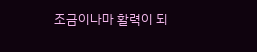조금이나마 활력이 되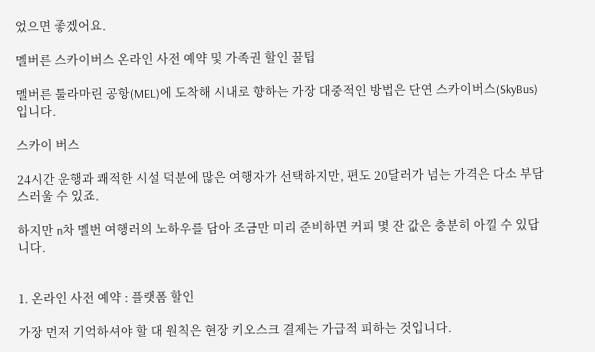었으면 좋겠어요.

멜버른 스카이버스 온라인 사전 예약 및 가족권 할인 꿀팁

멜버른 툴라마린 공항(MEL)에 도착해 시내로 향하는 가장 대중적인 방법은 단연 스카이버스(SkyBus)입니다.

스카이 버스

24시간 운행과 쾌적한 시설 덕분에 많은 여행자가 선택하지만, 편도 20달러가 넘는 가격은 다소 부담스러울 수 있죠.

하지만 n차 멜번 여행러의 노하우를 담아 조금만 미리 준비하면 커피 몇 잔 값은 충분히 아낄 수 있답니다.


1. 온라인 사전 예약 : 플랫폼 할인

가장 먼저 기억하셔야 할 대 원칙은 현장 키오스크 결제는 가급적 피하는 것입니다.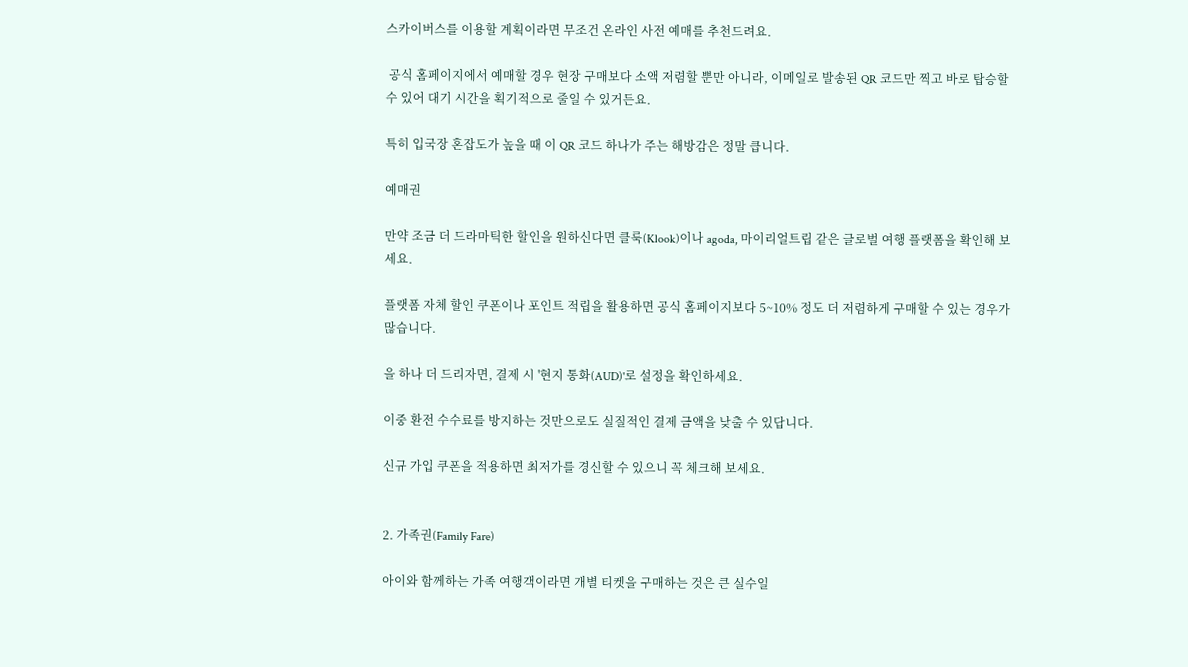스카이버스를 이용할 계획이라면 무조건 온라인 사전 예매를 추천드려요.

 공식 홈페이지에서 예매할 경우 현장 구매보다 소액 저렴할 뿐만 아니라, 이메일로 발송된 QR 코드만 찍고 바로 탑승할 수 있어 대기 시간을 획기적으로 줄일 수 있거든요.

특히 입국장 혼잡도가 높을 때 이 QR 코드 하나가 주는 해방감은 정말 큽니다.

예매권

만약 조금 더 드라마틱한 할인을 원하신다면 클룩(Klook)이나 agoda, 마이리얼트립 같은 글로벌 여행 플랫폼을 확인해 보세요.

플랫폼 자체 할인 쿠폰이나 포인트 적립을 활용하면 공식 홈페이지보다 5~10% 정도 더 저렴하게 구매할 수 있는 경우가 많습니다.

을 하나 더 드리자면, 결제 시 '현지 통화(AUD)'로 설정을 확인하세요.

이중 환전 수수료를 방지하는 것만으로도 실질적인 결제 금액을 낮출 수 있답니다.

신규 가입 쿠폰을 적용하면 최저가를 경신할 수 있으니 꼭 체크해 보세요.


2. 가족권(Family Fare)

아이와 함께하는 가족 여행객이라면 개별 티켓을 구매하는 것은 큰 실수일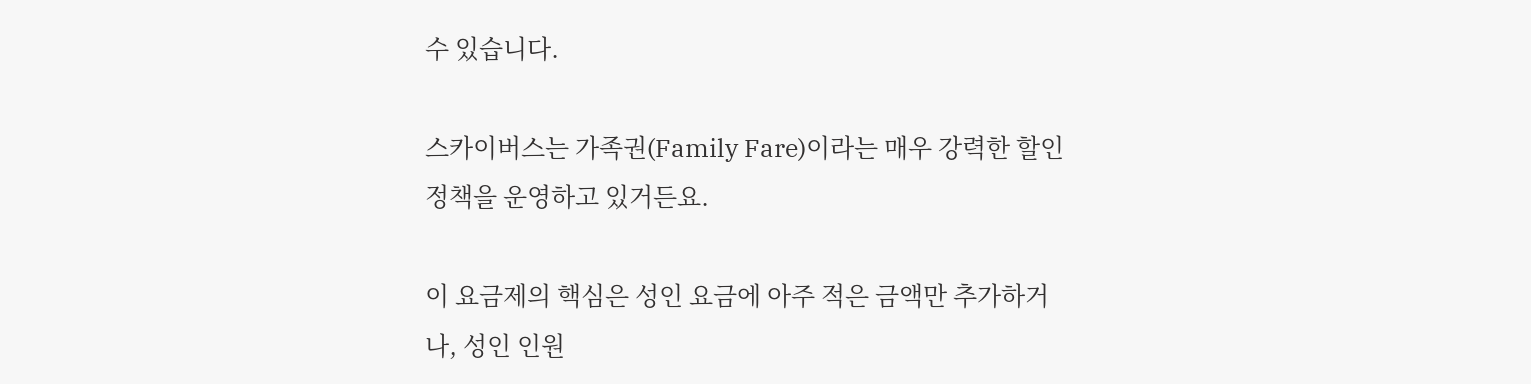수 있습니다.

스카이버스는 가족권(Family Fare)이라는 매우 강력한 할인 정책을 운영하고 있거든요.

이 요금제의 핵심은 성인 요금에 아주 적은 금액만 추가하거나, 성인 인원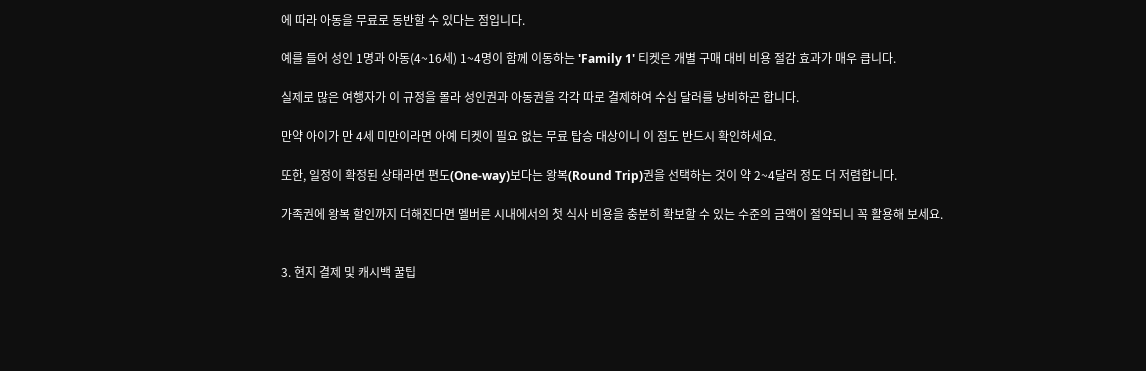에 따라 아동을 무료로 동반할 수 있다는 점입니다.

예를 들어 성인 1명과 아동(4~16세) 1~4명이 함께 이동하는 'Family 1' 티켓은 개별 구매 대비 비용 절감 효과가 매우 큽니다.

실제로 많은 여행자가 이 규정을 몰라 성인권과 아동권을 각각 따로 결제하여 수십 달러를 낭비하곤 합니다.

만약 아이가 만 4세 미만이라면 아예 티켓이 필요 없는 무료 탑승 대상이니 이 점도 반드시 확인하세요.

또한, 일정이 확정된 상태라면 편도(One-way)보다는 왕복(Round Trip)권을 선택하는 것이 약 2~4달러 정도 더 저렴합니다.

가족권에 왕복 할인까지 더해진다면 멜버른 시내에서의 첫 식사 비용을 충분히 확보할 수 있는 수준의 금액이 절약되니 꼭 활용해 보세요.


3. 현지 결제 및 캐시백 꿀팁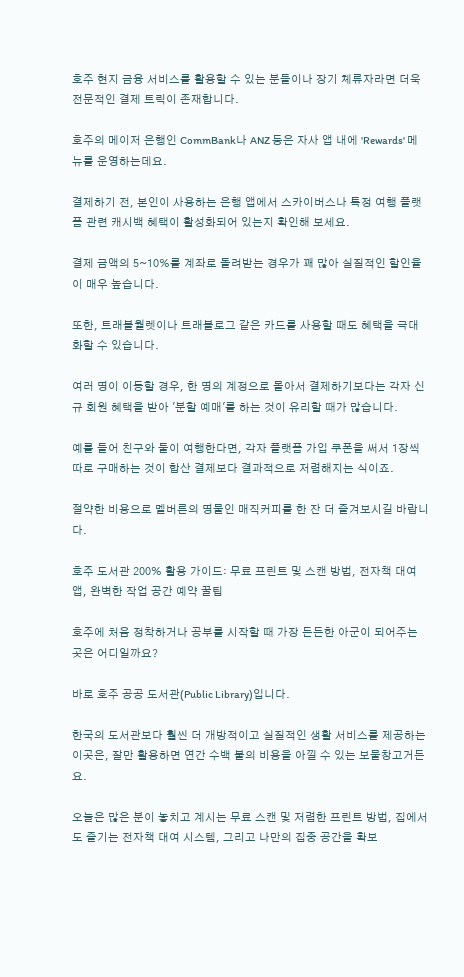호주 현지 금융 서비스를 활용할 수 있는 분들이나 장기 체류자라면 더욱 전문적인 결제 트릭이 존재합니다.

호주의 메이저 은행인 CommBank나 ANZ 등은 자사 앱 내에 'Rewards' 메뉴를 운영하는데요.

결제하기 전, 본인이 사용하는 은행 앱에서 스카이버스나 특정 여행 플랫폼 관련 캐시백 혜택이 활성화되어 있는지 확인해 보세요.

결제 금액의 5~10%를 계좌로 돌려받는 경우가 꽤 많아 실질적인 할인율이 매우 높습니다.

또한, 트래블월렛이나 트래블로그 같은 카드를 사용할 때도 혜택을 극대화할 수 있습니다.

여러 명이 이동할 경우, 한 명의 계정으로 몰아서 결제하기보다는 각자 신규 회원 혜택을 받아 '분할 예매'를 하는 것이 유리할 때가 많습니다.

예를 들어 친구와 둘이 여행한다면, 각자 플랫폼 가입 쿠폰을 써서 1장씩 따로 구매하는 것이 합산 결제보다 결과적으로 저렴해지는 식이죠.

절약한 비용으로 멜버른의 명물인 매직커피를 한 잔 더 즐겨보시길 바랍니다.

호주 도서관 200% 활용 가이드: 무료 프린트 및 스캔 방법, 전자책 대여 앱, 완벽한 작업 공간 예약 꿀팁

호주에 처음 정착하거나 공부를 시작할 때 가장 든든한 아군이 되어주는 곳은 어디일까요?

바로 호주 공공 도서관(Public Library)입니다.

한국의 도서관보다 훨씬 더 개방적이고 실질적인 생활 서비스를 제공하는 이곳은, 잘만 활용하면 연간 수백 불의 비용을 아낄 수 있는 보물창고거든요.

오늘은 많은 분이 놓치고 계시는 무료 스캔 및 저렴한 프린트 방법, 집에서도 즐기는 전자책 대여 시스템, 그리고 나만의 집중 공간을 확보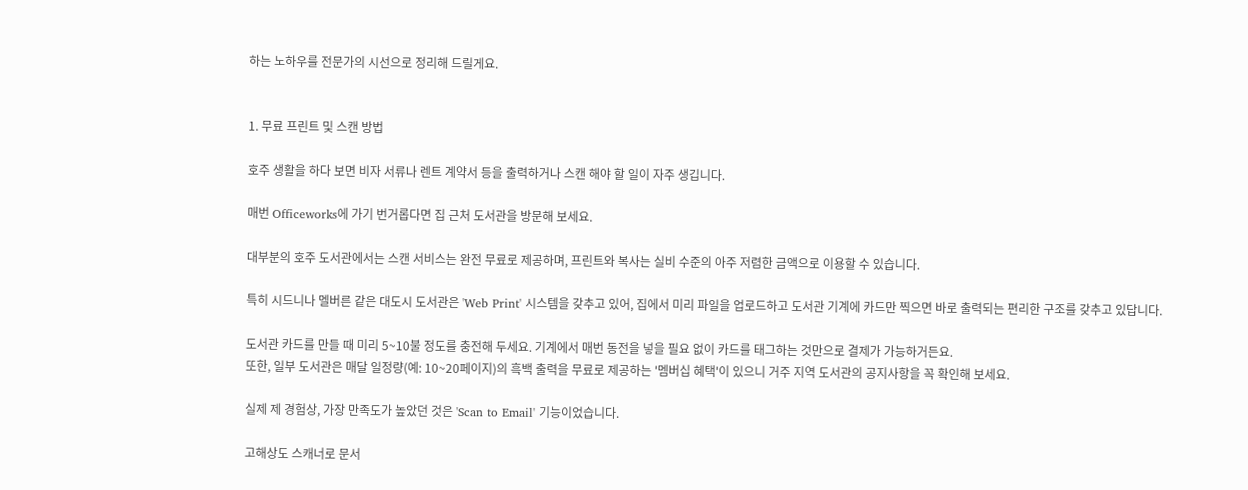하는 노하우를 전문가의 시선으로 정리해 드릴게요.


1. 무료 프린트 및 스캔 방법

호주 생활을 하다 보면 비자 서류나 렌트 계약서 등을 출력하거나 스캔 해야 할 일이 자주 생깁니다.

매번 Officeworks에 가기 번거롭다면 집 근처 도서관을 방문해 보세요.

대부분의 호주 도서관에서는 스캔 서비스는 완전 무료로 제공하며, 프린트와 복사는 실비 수준의 아주 저렴한 금액으로 이용할 수 있습니다.

특히 시드니나 멜버른 같은 대도시 도서관은 'Web Print' 시스템을 갖추고 있어, 집에서 미리 파일을 업로드하고 도서관 기계에 카드만 찍으면 바로 출력되는 편리한 구조를 갖추고 있답니다.

도서관 카드를 만들 때 미리 5~10불 정도를 충전해 두세요. 기계에서 매번 동전을 넣을 필요 없이 카드를 태그하는 것만으로 결제가 가능하거든요.
또한, 일부 도서관은 매달 일정량(예: 10~20페이지)의 흑백 출력을 무료로 제공하는 '멤버십 혜택'이 있으니 거주 지역 도서관의 공지사항을 꼭 확인해 보세요.

실제 제 경험상, 가장 만족도가 높았던 것은 'Scan to Email' 기능이었습니다.

고해상도 스캐너로 문서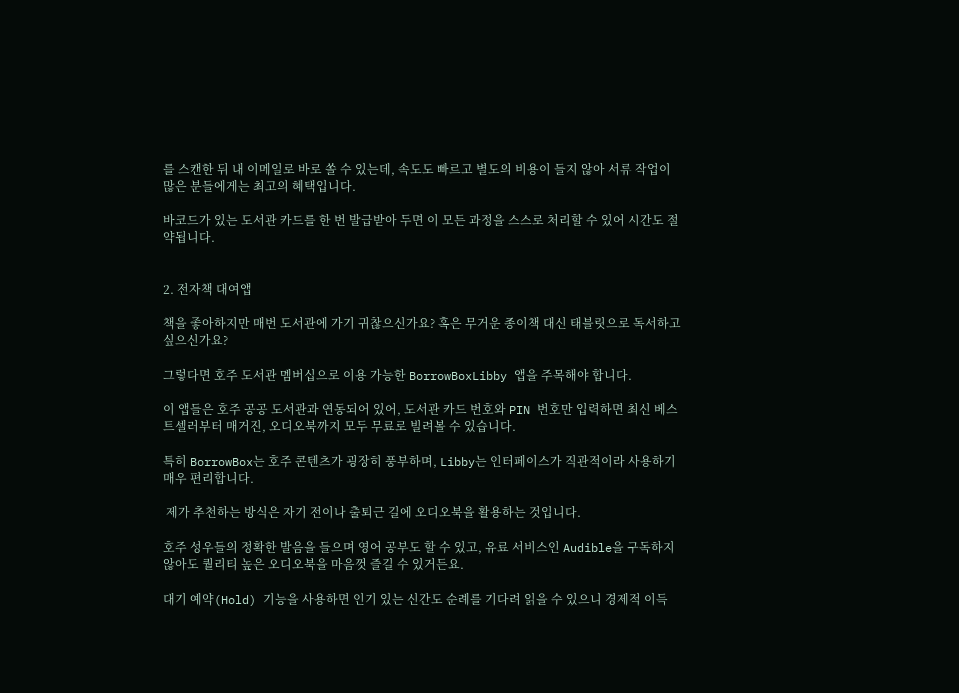를 스캔한 뒤 내 이메일로 바로 쏠 수 있는데, 속도도 빠르고 별도의 비용이 들지 않아 서류 작업이 많은 분들에게는 최고의 혜택입니다.

바코드가 있는 도서관 카드를 한 번 발급받아 두면 이 모든 과정을 스스로 처리할 수 있어 시간도 절약됩니다.


2. 전자책 대여앱

책을 좋아하지만 매번 도서관에 가기 귀찮으신가요? 혹은 무거운 종이책 대신 태블릿으로 독서하고 싶으신가요?

그렇다면 호주 도서관 멤버십으로 이용 가능한 BorrowBoxLibby 앱을 주목해야 합니다.

이 앱들은 호주 공공 도서관과 연동되어 있어, 도서관 카드 번호와 PIN 번호만 입력하면 최신 베스트셀러부터 매거진, 오디오북까지 모두 무료로 빌려볼 수 있습니다.

특히 BorrowBox는 호주 콘텐츠가 굉장히 풍부하며, Libby는 인터페이스가 직관적이라 사용하기 매우 편리합니다.

 제가 추천하는 방식은 자기 전이나 출퇴근 길에 오디오북을 활용하는 것입니다.

호주 성우들의 정확한 발음을 들으며 영어 공부도 할 수 있고, 유료 서비스인 Audible을 구독하지 않아도 퀄리티 높은 오디오북을 마음껏 즐길 수 있거든요.

대기 예약(Hold) 기능을 사용하면 인기 있는 신간도 순례를 기다려 읽을 수 있으니 경제적 이득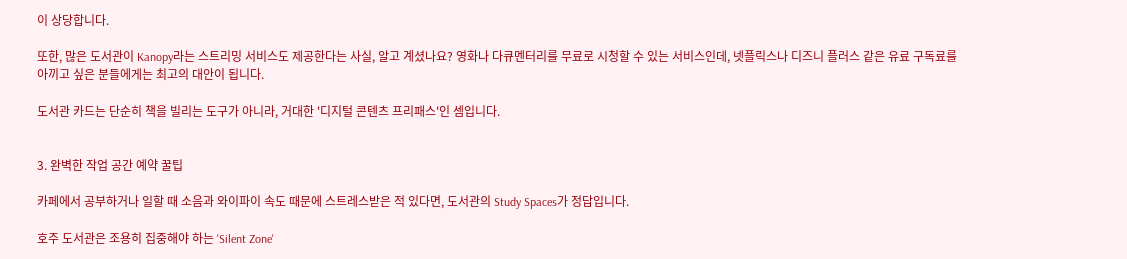이 상당합니다.

또한, 많은 도서관이 Kanopy라는 스트리밍 서비스도 제공한다는 사실, 알고 계셨나요? 영화나 다큐멘터리를 무료로 시청할 수 있는 서비스인데, 넷플릭스나 디즈니 플러스 같은 유료 구독료를 아끼고 싶은 분들에게는 최고의 대안이 됩니다.

도서관 카드는 단순히 책을 빌리는 도구가 아니라, 거대한 '디지털 콘텐츠 프리패스'인 셈입니다.


3. 완벽한 작업 공간 예약 꿀팁

카페에서 공부하거나 일할 때 소음과 와이파이 속도 때문에 스트레스받은 적 있다면, 도서관의 Study Spaces가 정답입니다.

호주 도서관은 조용히 집중해야 하는 'Silent Zone'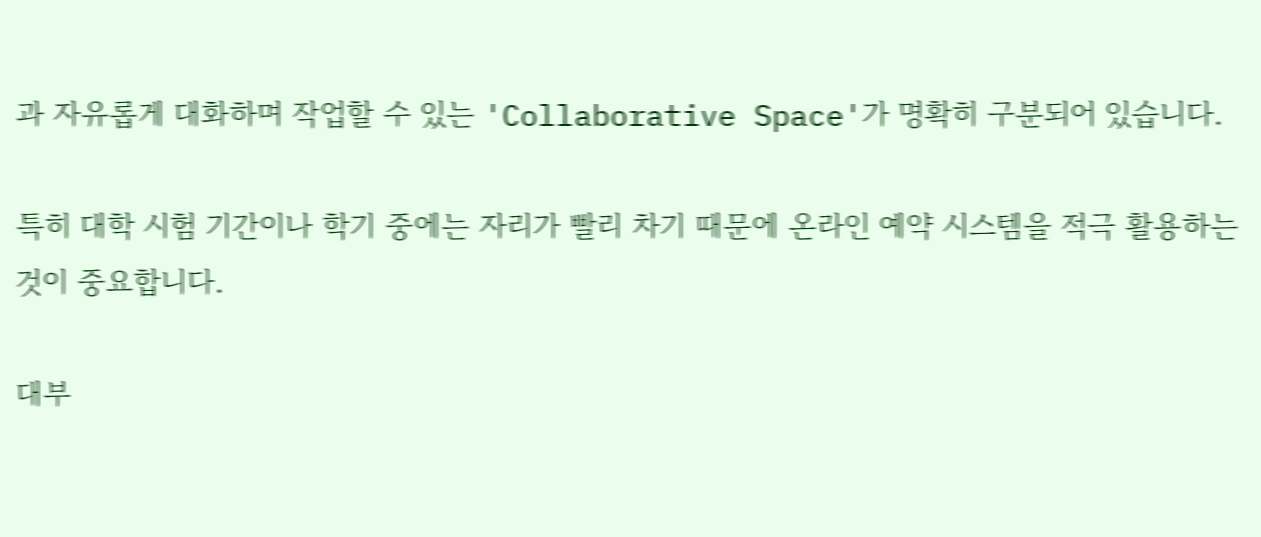과 자유롭게 대화하며 작업할 수 있는 'Collaborative Space'가 명확히 구분되어 있습니다.

특히 대학 시험 기간이나 학기 중에는 자리가 빨리 차기 때문에 온라인 예약 시스템을 적극 활용하는 것이 중요합니다.

대부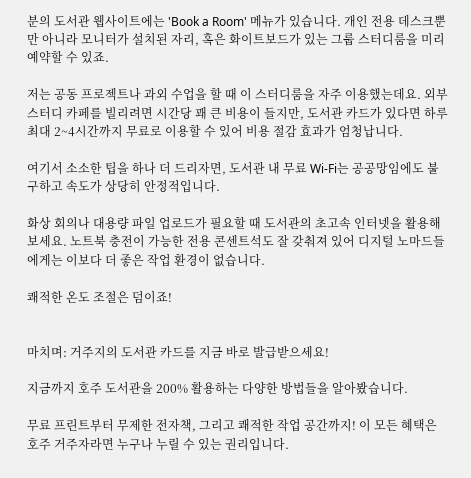분의 도서관 웹사이트에는 'Book a Room' 메뉴가 있습니다. 개인 전용 데스크뿐만 아니라 모니터가 설치된 자리, 혹은 화이트보드가 있는 그룹 스터디룸을 미리 예약할 수 있죠.

저는 공동 프로젝트나 과외 수업을 할 때 이 스터디룸을 자주 이용했는데요. 외부 스터디 카페를 빌리려면 시간당 꽤 큰 비용이 들지만, 도서관 카드가 있다면 하루 최대 2~4시간까지 무료로 이용할 수 있어 비용 절감 효과가 엄청납니다.

여기서 소소한 팁을 하나 더 드리자면, 도서관 내 무료 Wi-Fi는 공공망임에도 불구하고 속도가 상당히 안정적입니다.

화상 회의나 대용량 파일 업로드가 필요할 때 도서관의 초고속 인터넷을 활용해 보세요. 노트북 충전이 가능한 전용 콘센트석도 잘 갖춰져 있어 디지털 노마드들에게는 이보다 더 좋은 작업 환경이 없습니다.

쾌적한 온도 조절은 덤이죠!


마치며: 거주지의 도서관 카드를 지금 바로 발급받으세요!

지금까지 호주 도서관을 200% 활용하는 다양한 방법들을 알아봤습니다.

무료 프린트부터 무제한 전자책, 그리고 쾌적한 작업 공간까지! 이 모든 혜택은 호주 거주자라면 누구나 누릴 수 있는 권리입니다.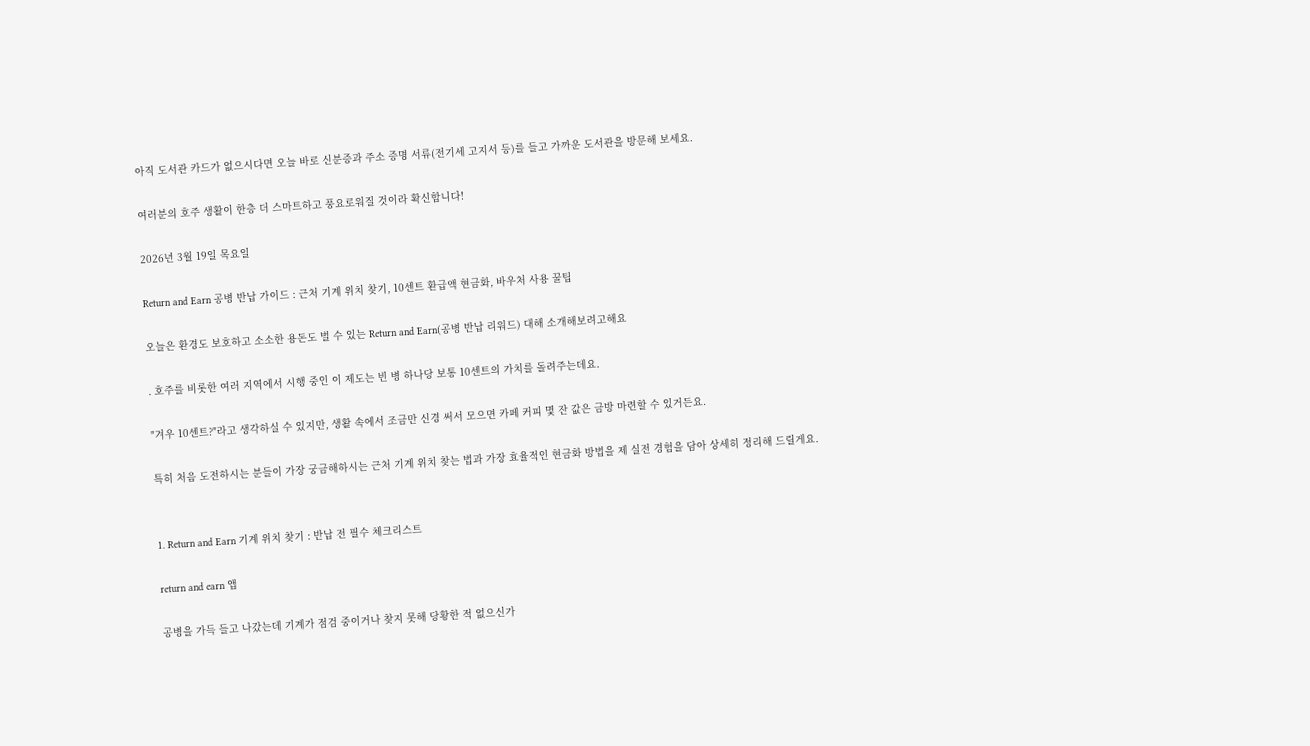아직 도서관 카드가 없으시다면 오늘 바로 신분증과 주소 증명 서류(전기세 고지서 등)를 들고 가까운 도서관을 방문해 보세요.

여러분의 호주 생활이 한층 더 스마트하고 풍요로워질 것이라 확신합니다!

2026년 3월 19일 목요일

Return and Earn 공병 반납 가이드 : 근처 기계 위치 찾기, 10센트 환급액 현금화, 바우처 사용 꿀팁

오늘은 환경도 보호하고 소소한 용돈도 벌 수 있는 Return and Earn(공병 반납 리워드) 대해 소개해보려고해요

. 호주를 비롯한 여러 지역에서 시행 중인 이 제도는 빈 병 하나당 보통 10센트의 가치를 돌려주는데요.

"겨우 10센트?"라고 생각하실 수 있지만, 생활 속에서 조금만 신경 써서 모으면 카페 커피 몇 잔 값은 금방 마련할 수 있거든요.

특히 처음 도전하시는 분들이 가장 궁금해하시는 근처 기계 위치 찾는 법과 가장 효율적인 현금화 방법을 제 실전 경험을 담아 상세히 정리해 드릴게요.


1. Return and Earn 기계 위치 찾기 : 반납 전 필수 체크리스트

return and earn 앱

공병을 가득 들고 나갔는데 기계가 점검 중이거나 찾지 못해 당황한 적 없으신가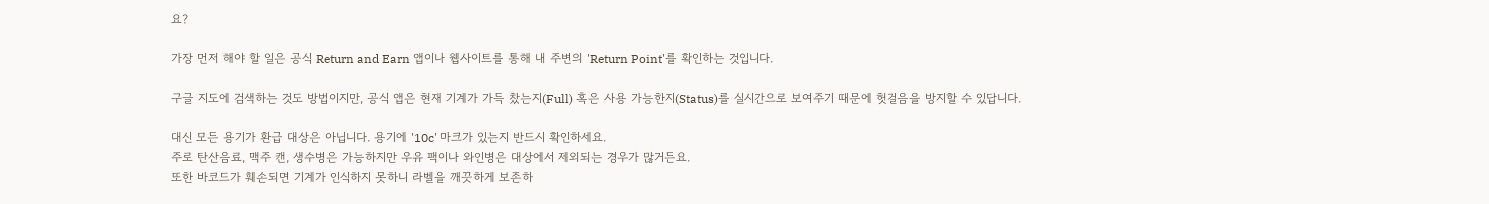요?

가장 먼저 해야 할 일은 공식 Return and Earn 앱이나 웹사이트를 통해 내 주변의 'Return Point'를 확인하는 것입니다.

구글 지도에 검색하는 것도 방법이지만, 공식 앱은 현재 기계가 가득 찼는지(Full) 혹은 사용 가능한지(Status)를 실시간으로 보여주기 때문에 헛걸음을 방지할 수 있답니다.

대신 모든 용기가 환급 대상은 아닙니다. 용기에 '10c' 마크가 있는지 반드시 확인하세요.
주로 탄산음료, 맥주 캔, 생수병은 가능하지만 우유 팩이나 와인병은 대상에서 제외되는 경우가 많거든요.
또한 바코드가 훼손되면 기계가 인식하지 못하니 라벨을 깨끗하게 보존하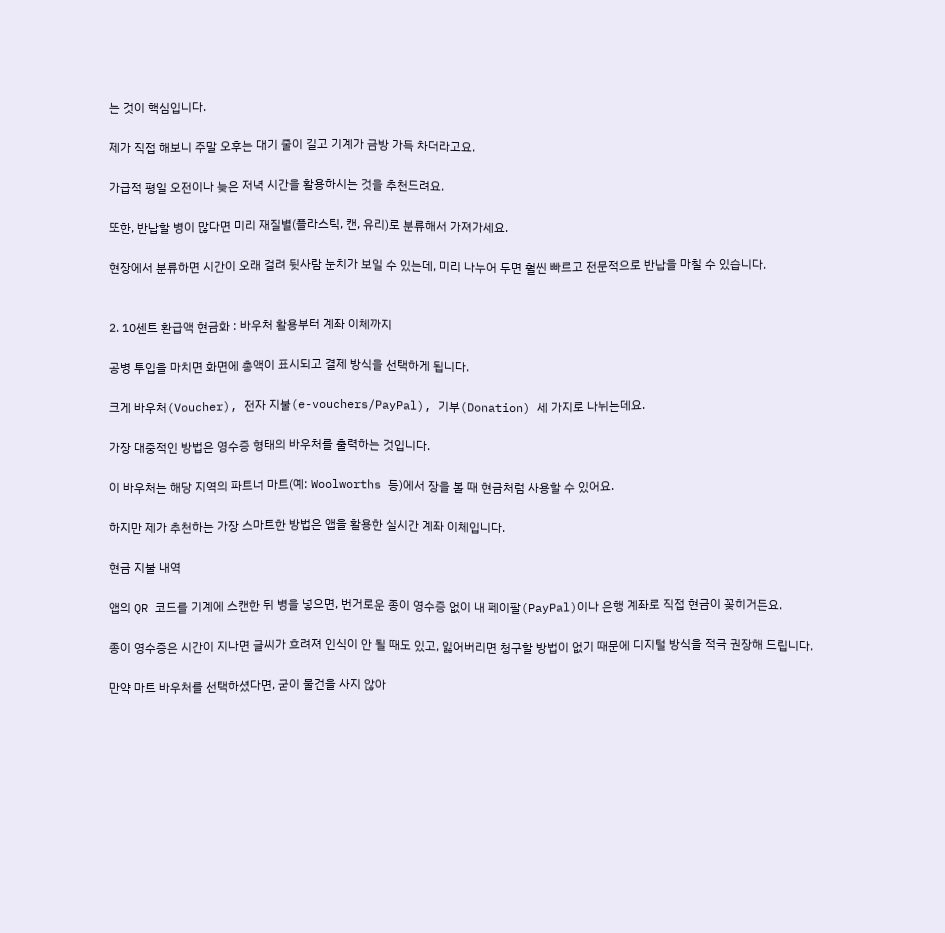는 것이 핵심입니다.

제가 직접 해보니 주말 오후는 대기 줄이 길고 기계가 금방 가득 차더라고요.

가급적 평일 오전이나 늦은 저녁 시간을 활용하시는 것을 추천드려요.

또한, 반납할 병이 많다면 미리 재질별(플라스틱, 캔, 유리)로 분류해서 가져가세요.

현장에서 분류하면 시간이 오래 걸려 뒷사람 눈치가 보일 수 있는데, 미리 나누어 두면 훨씬 빠르고 전문적으로 반납을 마칠 수 있습니다.


2. 10센트 환급액 현금화 : 바우처 활용부터 계좌 이체까지

공병 투입을 마치면 화면에 총액이 표시되고 결제 방식을 선택하게 됩니다.

크게 바우처(Voucher), 전자 지불(e-vouchers/PayPal), 기부(Donation) 세 가지로 나뉘는데요.

가장 대중적인 방법은 영수증 형태의 바우처를 출력하는 것입니다.

이 바우처는 해당 지역의 파트너 마트(예: Woolworths 등)에서 장을 볼 때 현금처럼 사용할 수 있어요.

하지만 제가 추천하는 가장 스마트한 방법은 앱을 활용한 실시간 계좌 이체입니다.

현금 지불 내역

앱의 QR 코드를 기계에 스캔한 뒤 병을 넣으면, 번거로운 종이 영수증 없이 내 페이팔(PayPal)이나 은행 계좌로 직접 현금이 꽂히거든요.

종이 영수증은 시간이 지나면 글씨가 흐려져 인식이 안 될 때도 있고, 잃어버리면 청구할 방법이 없기 때문에 디지털 방식을 적극 권장해 드립니다.

만약 마트 바우처를 선택하셨다면, 굳이 물건을 사지 않아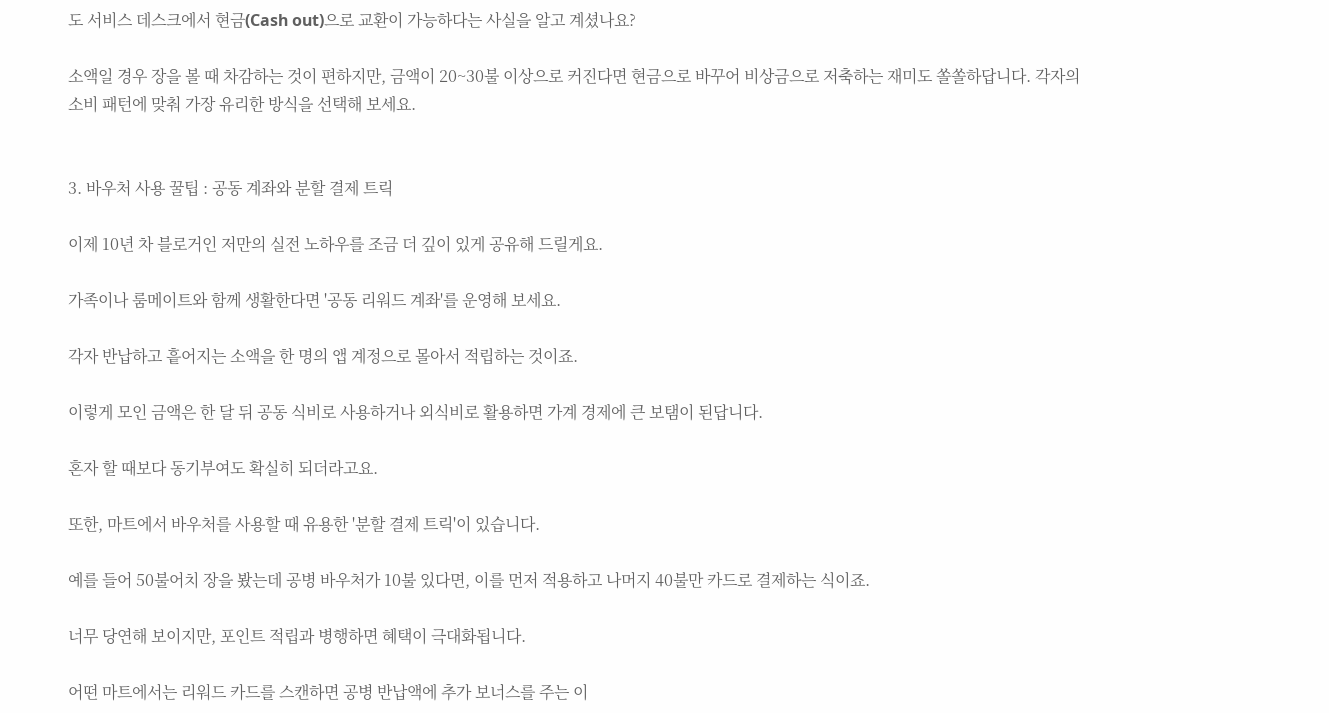도 서비스 데스크에서 현금(Cash out)으로 교환이 가능하다는 사실을 알고 계셨나요?

소액일 경우 장을 볼 때 차감하는 것이 편하지만, 금액이 20~30불 이상으로 커진다면 현금으로 바꾸어 비상금으로 저축하는 재미도 쏠쏠하답니다. 각자의 소비 패턴에 맞춰 가장 유리한 방식을 선택해 보세요.


3. 바우처 사용 꿀팁 : 공동 계좌와 분할 결제 트릭

이제 10년 차 블로거인 저만의 실전 노하우를 조금 더 깊이 있게 공유해 드릴게요.

가족이나 룸메이트와 함께 생활한다면 '공동 리워드 계좌'를 운영해 보세요.

각자 반납하고 흩어지는 소액을 한 명의 앱 계정으로 몰아서 적립하는 것이죠.

이렇게 모인 금액은 한 달 뒤 공동 식비로 사용하거나 외식비로 활용하면 가계 경제에 큰 보탬이 된답니다.

혼자 할 때보다 동기부여도 확실히 되더라고요.

또한, 마트에서 바우처를 사용할 때 유용한 '분할 결제 트릭'이 있습니다.

예를 들어 50불어치 장을 봤는데 공병 바우처가 10불 있다면, 이를 먼저 적용하고 나머지 40불만 카드로 결제하는 식이죠.

너무 당연해 보이지만, 포인트 적립과 병행하면 혜택이 극대화됩니다.

어떤 마트에서는 리워드 카드를 스캔하면 공병 반납액에 추가 보너스를 주는 이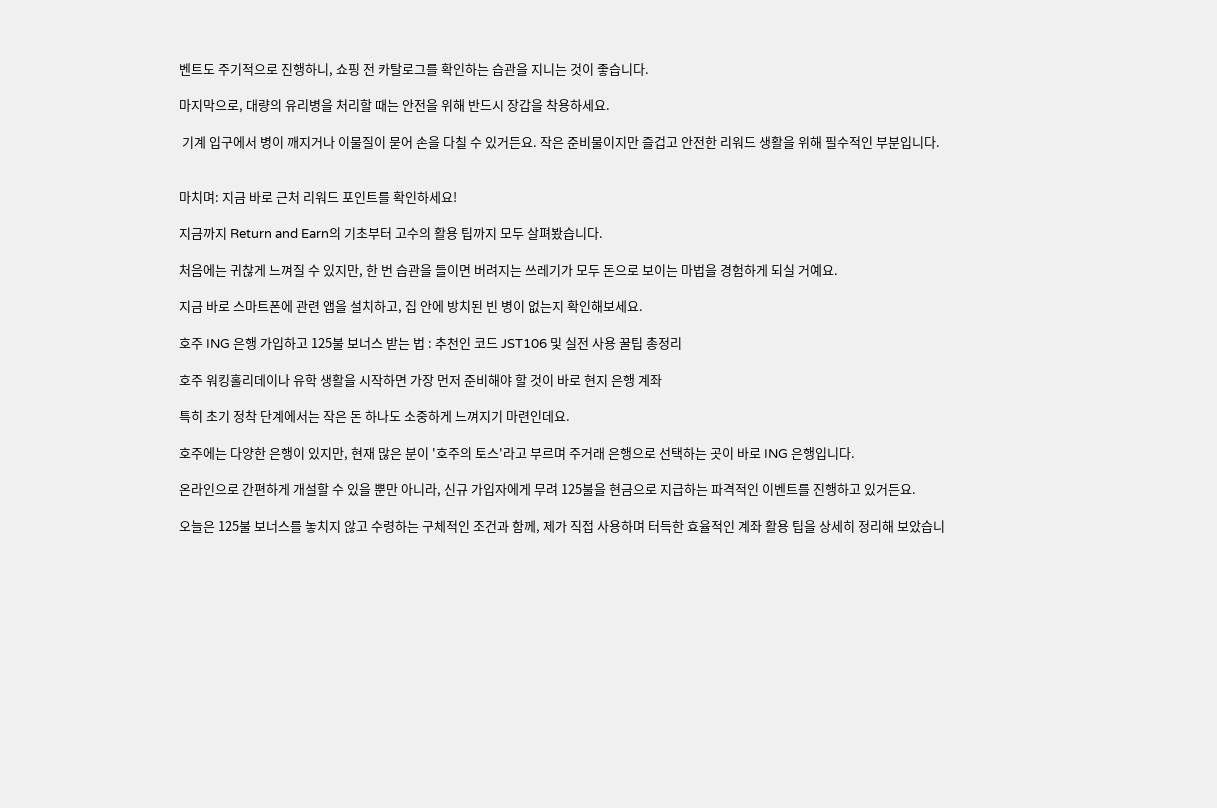벤트도 주기적으로 진행하니, 쇼핑 전 카탈로그를 확인하는 습관을 지니는 것이 좋습니다.

마지막으로, 대량의 유리병을 처리할 때는 안전을 위해 반드시 장갑을 착용하세요.

 기계 입구에서 병이 깨지거나 이물질이 묻어 손을 다칠 수 있거든요. 작은 준비물이지만 즐겁고 안전한 리워드 생활을 위해 필수적인 부분입니다.


마치며: 지금 바로 근처 리워드 포인트를 확인하세요!

지금까지 Return and Earn의 기초부터 고수의 활용 팁까지 모두 살펴봤습니다.

처음에는 귀찮게 느껴질 수 있지만, 한 번 습관을 들이면 버려지는 쓰레기가 모두 돈으로 보이는 마법을 경험하게 되실 거예요.

지금 바로 스마트폰에 관련 앱을 설치하고, 집 안에 방치된 빈 병이 없는지 확인해보세요.

호주 ING 은행 가입하고 125불 보너스 받는 법 : 추천인 코드 JST106 및 실전 사용 꿀팁 총정리

호주 워킹홀리데이나 유학 생활을 시작하면 가장 먼저 준비해야 할 것이 바로 현지 은행 계좌

특히 초기 정착 단계에서는 작은 돈 하나도 소중하게 느껴지기 마련인데요.

호주에는 다양한 은행이 있지만, 현재 많은 분이 '호주의 토스'라고 부르며 주거래 은행으로 선택하는 곳이 바로 ING 은행입니다.

온라인으로 간편하게 개설할 수 있을 뿐만 아니라, 신규 가입자에게 무려 125불을 현금으로 지급하는 파격적인 이벤트를 진행하고 있거든요.

오늘은 125불 보너스를 놓치지 않고 수령하는 구체적인 조건과 함께, 제가 직접 사용하며 터득한 효율적인 계좌 활용 팁을 상세히 정리해 보았습니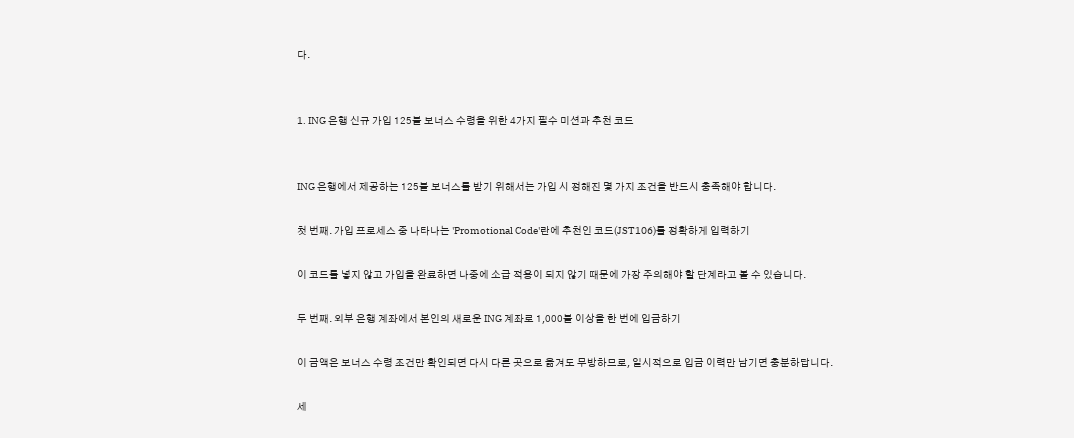다.


1. ING 은행 신규 가입 125불 보너스 수령을 위한 4가지 필수 미션과 추천 코드


ING 은행에서 제공하는 125불 보너스를 받기 위해서는 가입 시 정해진 몇 가지 조건을 반드시 충족해야 합니다.

첫 번째. 가입 프로세스 중 나타나는 'Promotional Code'란에 추천인 코드(JST106)를 정확하게 입력하기

이 코드를 넣지 않고 가입을 완료하면 나중에 소급 적용이 되지 않기 때문에 가장 주의해야 할 단계라고 볼 수 있습니다.

두 번째. 외부 은행 계좌에서 본인의 새로운 ING 계좌로 1,000불 이상을 한 번에 입금하기

이 금액은 보너스 수령 조건만 확인되면 다시 다른 곳으로 옮겨도 무방하므로, 일시적으로 입금 이력만 남기면 충분하답니다.

세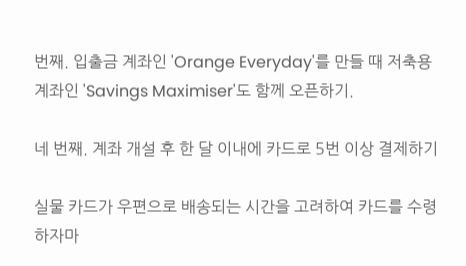번째. 입출금 계좌인 'Orange Everyday'를 만들 때 저축용 계좌인 'Savings Maximiser'도 함께 오픈하기.

네 번째. 계좌 개설 후 한 달 이내에 카드로 5번 이상 결제하기

실물 카드가 우편으로 배송되는 시간을 고려하여 카드를 수령하자마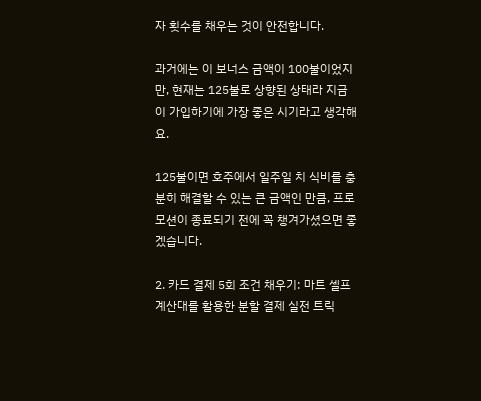자 횟수를 채우는 것이 안전합니다.

과거에는 이 보너스 금액이 100불이었지만, 현재는 125불로 상향된 상태라 지금이 가입하기에 가장 좋은 시기라고 생각해요.

125불이면 호주에서 일주일 치 식비를 충분히 해결할 수 있는 큰 금액인 만큼, 프로모션이 종료되기 전에 꼭 챙겨가셨으면 좋겠습니다.

2. 카드 결제 5회 조건 채우기: 마트 셀프 계산대를 활용한 분할 결제 실전 트릭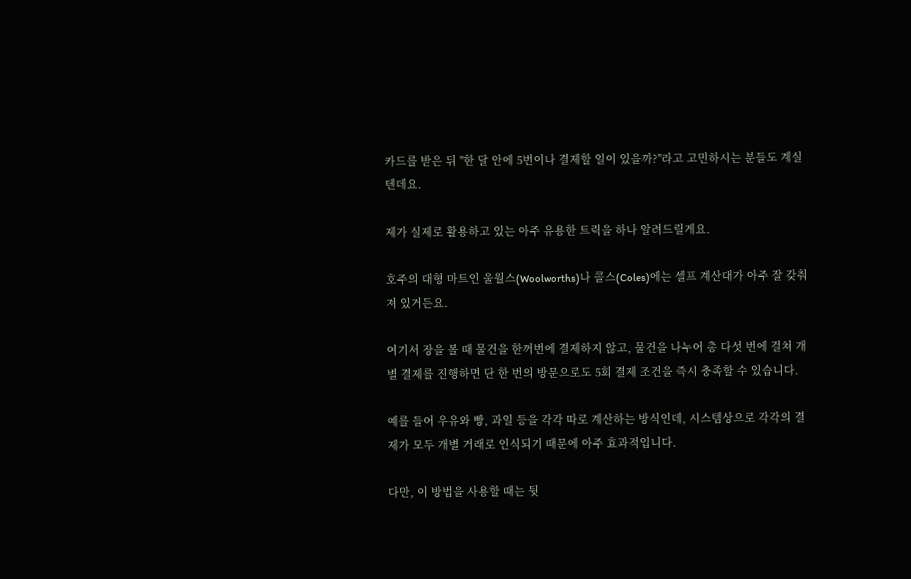카드를 받은 뒤 "한 달 안에 5번이나 결제할 일이 있을까?"라고 고민하시는 분들도 계실 텐데요.

제가 실제로 활용하고 있는 아주 유용한 트릭을 하나 알려드릴게요.

호주의 대형 마트인 울월스(Woolworths)나 콜스(Coles)에는 셀프 계산대가 아주 잘 갖춰져 있거든요.

여기서 장을 볼 때 물건을 한꺼번에 결제하지 않고, 물건을 나누어 총 다섯 번에 걸쳐 개별 결제를 진행하면 단 한 번의 방문으로도 5회 결제 조건을 즉시 충족할 수 있습니다.

예를 들어 우유와 빵, 과일 등을 각각 따로 계산하는 방식인데, 시스템상으로 각각의 결제가 모두 개별 거래로 인식되기 때문에 아주 효과적입니다.

다만, 이 방법을 사용할 때는 뒷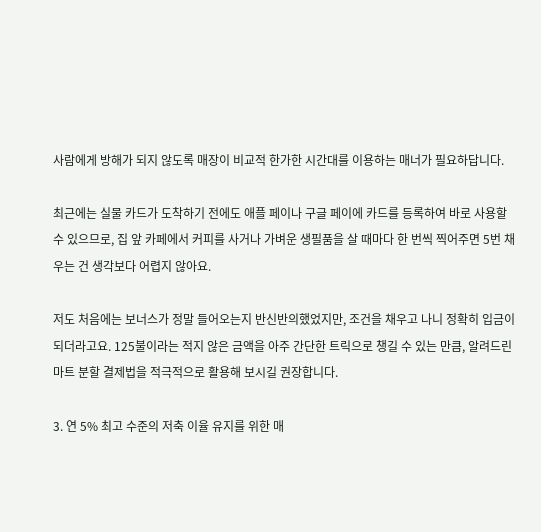사람에게 방해가 되지 않도록 매장이 비교적 한가한 시간대를 이용하는 매너가 필요하답니다.

최근에는 실물 카드가 도착하기 전에도 애플 페이나 구글 페이에 카드를 등록하여 바로 사용할 수 있으므로, 집 앞 카페에서 커피를 사거나 가벼운 생필품을 살 때마다 한 번씩 찍어주면 5번 채우는 건 생각보다 어렵지 않아요.

저도 처음에는 보너스가 정말 들어오는지 반신반의했었지만, 조건을 채우고 나니 정확히 입금이 되더라고요. 125불이라는 적지 않은 금액을 아주 간단한 트릭으로 챙길 수 있는 만큼, 알려드린 마트 분할 결제법을 적극적으로 활용해 보시길 권장합니다.

3. 연 5% 최고 수준의 저축 이율 유지를 위한 매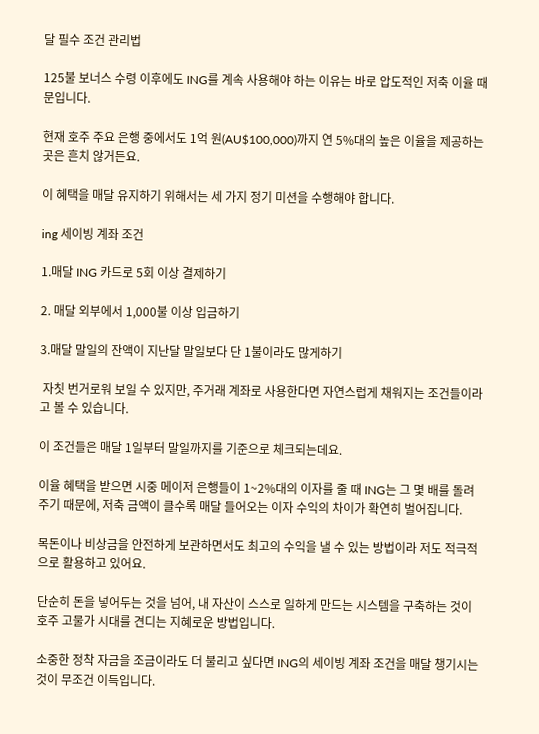달 필수 조건 관리법

125불 보너스 수령 이후에도 ING를 계속 사용해야 하는 이유는 바로 압도적인 저축 이율 때문입니다.

현재 호주 주요 은행 중에서도 1억 원(AU$100,000)까지 연 5%대의 높은 이율을 제공하는 곳은 흔치 않거든요.

이 혜택을 매달 유지하기 위해서는 세 가지 정기 미션을 수행해야 합니다.

ing 세이빙 계좌 조건

1.매달 ING 카드로 5회 이상 결제하기

2. 매달 외부에서 1,000불 이상 입금하기

3.매달 말일의 잔액이 지난달 말일보다 단 1불이라도 많게하기

 자칫 번거로워 보일 수 있지만, 주거래 계좌로 사용한다면 자연스럽게 채워지는 조건들이라고 볼 수 있습니다.

이 조건들은 매달 1일부터 말일까지를 기준으로 체크되는데요.

이율 혜택을 받으면 시중 메이저 은행들이 1~2%대의 이자를 줄 때 ING는 그 몇 배를 돌려주기 때문에, 저축 금액이 클수록 매달 들어오는 이자 수익의 차이가 확연히 벌어집니다.

목돈이나 비상금을 안전하게 보관하면서도 최고의 수익을 낼 수 있는 방법이라 저도 적극적으로 활용하고 있어요.

단순히 돈을 넣어두는 것을 넘어, 내 자산이 스스로 일하게 만드는 시스템을 구축하는 것이 호주 고물가 시대를 견디는 지혜로운 방법입니다.

소중한 정착 자금을 조금이라도 더 불리고 싶다면 ING의 세이빙 계좌 조건을 매달 챙기시는 것이 무조건 이득입니다.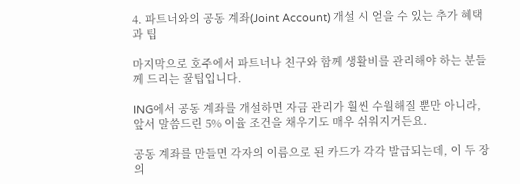4. 파트너와의 공동 계좌(Joint Account) 개설 시 얻을 수 있는 추가 혜택과 팁

마지막으로 호주에서 파트너나 친구와 함께 생활비를 관리해야 하는 분들께 드리는 꿀팁입니다.

ING에서 공동 계좌를 개설하면 자금 관리가 훨씬 수월해질 뿐만 아니라, 앞서 말씀드린 5% 이율 조건을 채우기도 매우 쉬워지거든요.

공동 계좌를 만들면 각자의 이름으로 된 카드가 각각 발급되는데, 이 두 장의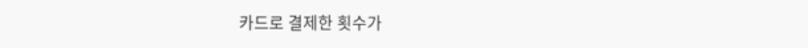카드로 결제한 횟수가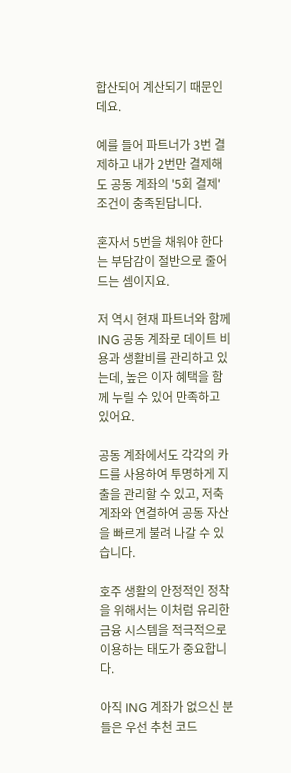합산되어 계산되기 때문인데요.

예를 들어 파트너가 3번 결제하고 내가 2번만 결제해도 공동 계좌의 '5회 결제' 조건이 충족된답니다.

혼자서 5번을 채워야 한다는 부담감이 절반으로 줄어드는 셈이지요.

저 역시 현재 파트너와 함께 ING 공동 계좌로 데이트 비용과 생활비를 관리하고 있는데, 높은 이자 혜택을 함께 누릴 수 있어 만족하고 있어요.

공동 계좌에서도 각각의 카드를 사용하여 투명하게 지출을 관리할 수 있고, 저축 계좌와 연결하여 공동 자산을 빠르게 불려 나갈 수 있습니다.

호주 생활의 안정적인 정착을 위해서는 이처럼 유리한 금융 시스템을 적극적으로 이용하는 태도가 중요합니다.

아직 ING 계좌가 없으신 분들은 우선 추천 코드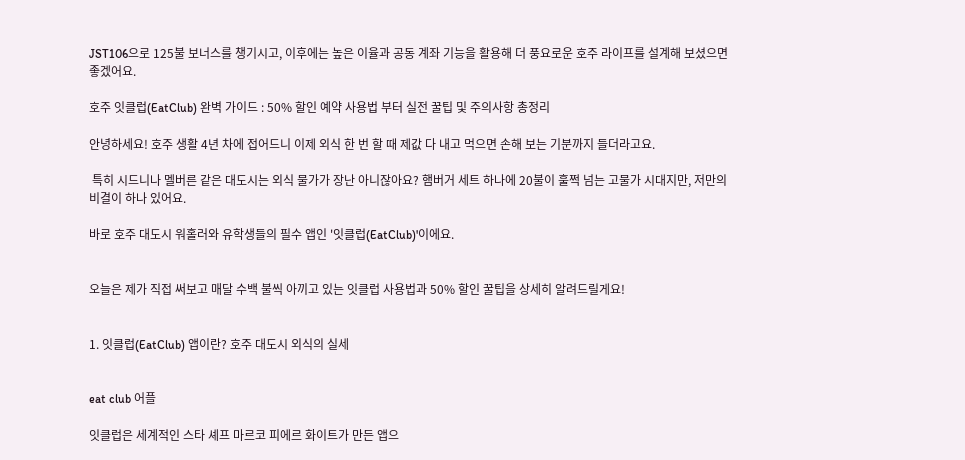JST106으로 125불 보너스를 챙기시고, 이후에는 높은 이율과 공동 계좌 기능을 활용해 더 풍요로운 호주 라이프를 설계해 보셨으면 좋겠어요.

호주 잇클럽(EatClub) 완벽 가이드 : 50% 할인 예약 사용법 부터 실전 꿀팁 및 주의사항 총정리

안녕하세요! 호주 생활 4년 차에 접어드니 이제 외식 한 번 할 때 제값 다 내고 먹으면 손해 보는 기분까지 들더라고요.

 특히 시드니나 멜버른 같은 대도시는 외식 물가가 장난 아니잖아요? 햄버거 세트 하나에 20불이 훌쩍 넘는 고물가 시대지만, 저만의 비결이 하나 있어요.

바로 호주 대도시 워홀러와 유학생들의 필수 앱인 '잇클럽(EatClub)'이에요.


오늘은 제가 직접 써보고 매달 수백 불씩 아끼고 있는 잇클럽 사용법과 50% 할인 꿀팁을 상세히 알려드릴게요!


1. 잇클럽(EatClub) 앱이란? 호주 대도시 외식의 실세


eat club 어플

잇클럽은 세계적인 스타 셰프 마르코 피에르 화이트가 만든 앱으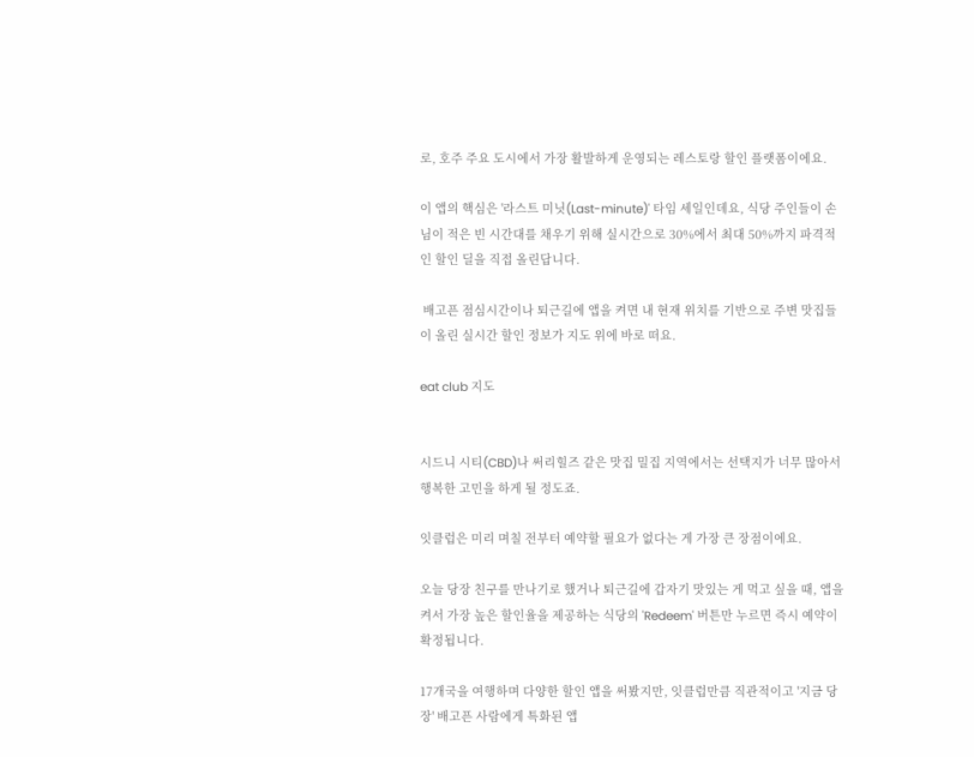로, 호주 주요 도시에서 가장 활발하게 운영되는 레스토랑 할인 플랫폼이에요.

이 앱의 핵심은 '라스트 미닛(Last-minute)' 타임 세일인데요, 식당 주인들이 손님이 적은 빈 시간대를 채우기 위해 실시간으로 30%에서 최대 50%까지 파격적인 할인 딜을 직접 올린답니다.

 배고픈 점심시간이나 퇴근길에 앱을 켜면 내 현재 위치를 기반으로 주변 맛집들이 올린 실시간 할인 정보가 지도 위에 바로 떠요.

eat club 지도


시드니 시티(CBD)나 써리힐즈 같은 맛집 밀집 지역에서는 선택지가 너무 많아서 행복한 고민을 하게 될 정도죠.

잇클럽은 미리 며칠 전부터 예약할 필요가 없다는 게 가장 큰 장점이에요.

오늘 당장 친구를 만나기로 했거나 퇴근길에 갑자기 맛있는 게 먹고 싶을 때, 앱을 켜서 가장 높은 할인율을 제공하는 식당의 'Redeem' 버튼만 누르면 즉시 예약이 확정됩니다.

17개국을 여행하며 다양한 할인 앱을 써봤지만, 잇클럽만큼 직관적이고 '지금 당장' 배고픈 사람에게 특화된 앱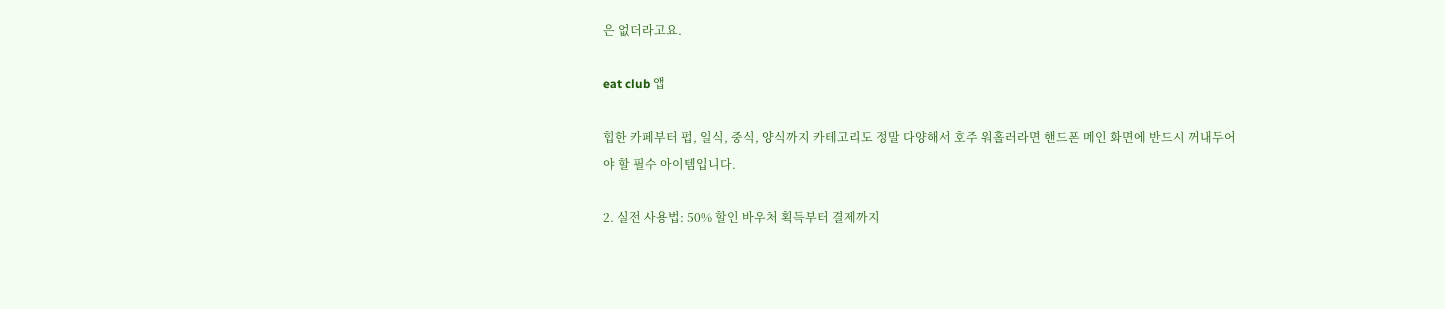은 없더라고요.

eat club 앱

힙한 카페부터 펍, 일식, 중식, 양식까지 카테고리도 정말 다양해서 호주 워홀러라면 핸드폰 메인 화면에 반드시 꺼내두어야 할 필수 아이템입니다.

2. 실전 사용법: 50% 할인 바우처 획득부터 결제까지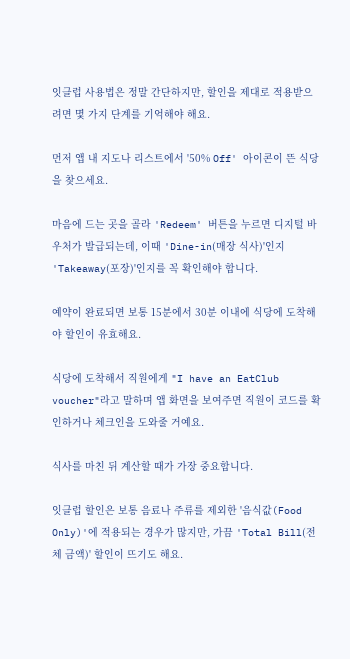잇클럽 사용법은 정말 간단하지만, 할인을 제대로 적용받으려면 몇 가지 단계를 기억해야 해요.

먼저 앱 내 지도나 리스트에서 '50% Off' 아이콘이 뜬 식당을 찾으세요.

마음에 드는 곳을 골라 'Redeem' 버튼을 누르면 디지털 바우처가 발급되는데, 이때 'Dine-in(매장 식사)'인지 'Takeaway(포장)'인지를 꼭 확인해야 합니다.

예약이 완료되면 보통 15분에서 30분 이내에 식당에 도착해야 할인이 유효해요.

식당에 도착해서 직원에게 "I have an EatClub voucher"라고 말하며 앱 화면을 보여주면 직원이 코드를 확인하거나 체크인을 도와줄 거예요.

식사를 마친 뒤 계산할 때가 가장 중요합니다.

잇클럽 할인은 보통 음료나 주류를 제외한 '음식값(Food Only)'에 적용되는 경우가 많지만, 가끔 'Total Bill(전체 금액)' 할인이 뜨기도 해요.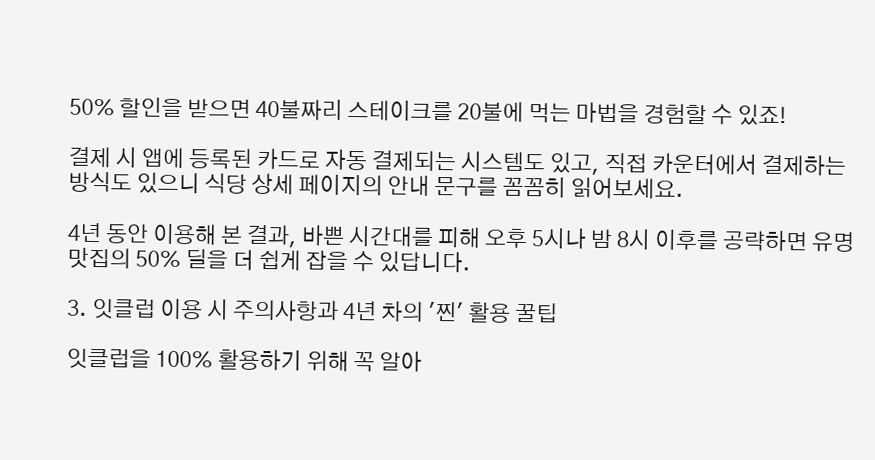50% 할인을 받으면 40불짜리 스테이크를 20불에 먹는 마법을 경험할 수 있죠!

결제 시 앱에 등록된 카드로 자동 결제되는 시스템도 있고, 직접 카운터에서 결제하는 방식도 있으니 식당 상세 페이지의 안내 문구를 꼼꼼히 읽어보세요.

4년 동안 이용해 본 결과, 바쁜 시간대를 피해 오후 5시나 밤 8시 이후를 공략하면 유명 맛집의 50% 딜을 더 쉽게 잡을 수 있답니다.

3. 잇클럽 이용 시 주의사항과 4년 차의 '찐' 활용 꿀팁

잇클럽을 100% 활용하기 위해 꼭 알아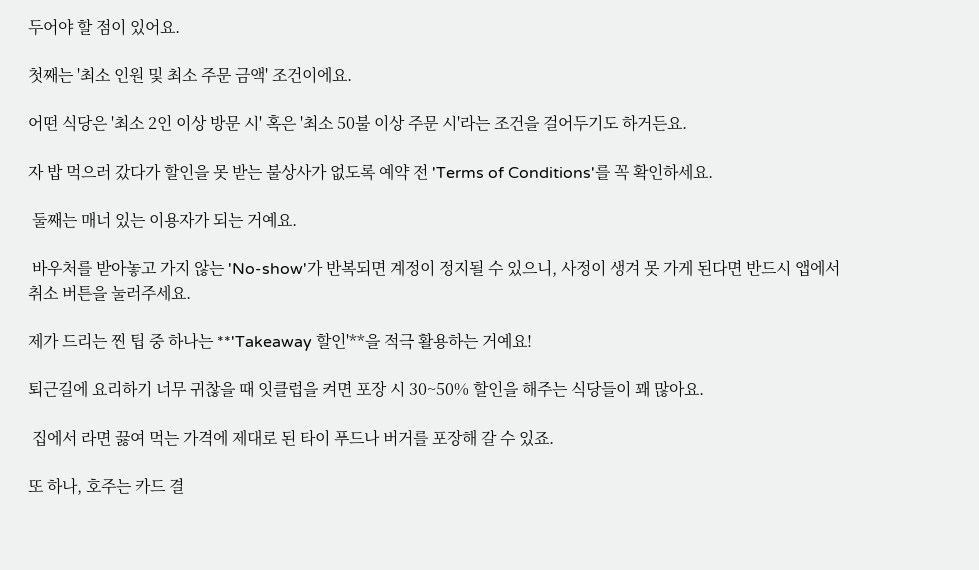두어야 할 점이 있어요.

첫째는 '최소 인원 및 최소 주문 금액' 조건이에요.

어떤 식당은 '최소 2인 이상 방문 시' 혹은 '최소 50불 이상 주문 시'라는 조건을 걸어두기도 하거든요.

자 밥 먹으러 갔다가 할인을 못 받는 불상사가 없도록 예약 전 'Terms of Conditions'를 꼭 확인하세요.

 둘째는 매너 있는 이용자가 되는 거예요.

 바우처를 받아놓고 가지 않는 'No-show'가 반복되면 계정이 정지될 수 있으니, 사정이 생겨 못 가게 된다면 반드시 앱에서 취소 버튼을 눌러주세요.

제가 드리는 찐 팁 중 하나는 **'Takeaway 할인'**을 적극 활용하는 거예요!

퇴근길에 요리하기 너무 귀찮을 때 잇클럽을 켜면 포장 시 30~50% 할인을 해주는 식당들이 꽤 많아요.

 집에서 라면 끓여 먹는 가격에 제대로 된 타이 푸드나 버거를 포장해 갈 수 있죠.

또 하나, 호주는 카드 결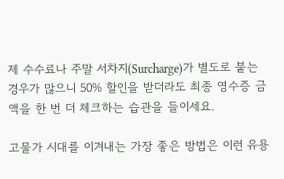제 수수료나 주말 서차지(Surcharge)가 별도로 붙는 경우가 많으니 50% 할인을 받더라도 최종 영수증 금액을 한 번 더 체크하는 습관을 들이세요.

고물가 시대를 이겨내는 가장 좋은 방법은 이런 유용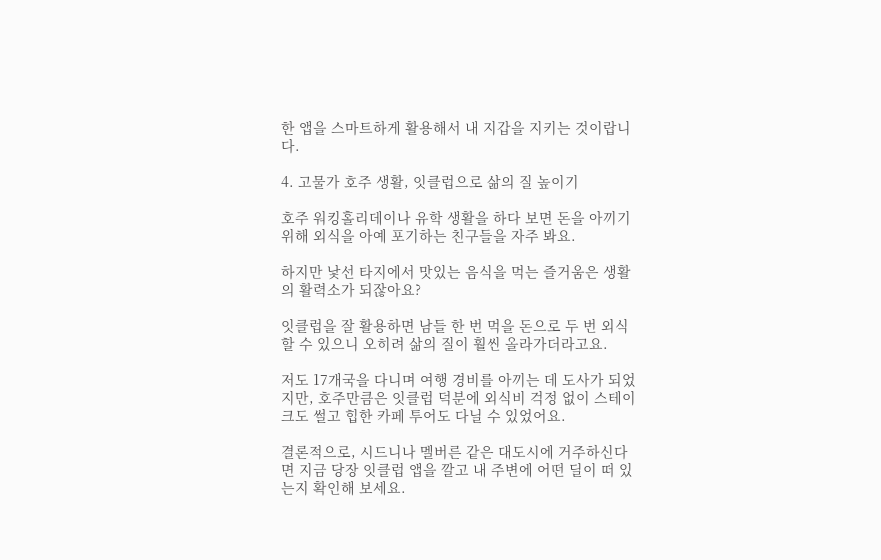한 앱을 스마트하게 활용해서 내 지갑을 지키는 것이랍니다.

4. 고물가 호주 생활, 잇클럽으로 삶의 질 높이기

호주 워킹홀리데이나 유학 생활을 하다 보면 돈을 아끼기 위해 외식을 아예 포기하는 친구들을 자주 봐요.

하지만 낯선 타지에서 맛있는 음식을 먹는 즐거움은 생활의 활력소가 되잖아요?

잇클럽을 잘 활용하면 남들 한 번 먹을 돈으로 두 번 외식할 수 있으니 오히려 삶의 질이 훨씬 올라가더라고요.

저도 17개국을 다니며 여행 경비를 아끼는 데 도사가 되었지만, 호주만큼은 잇클럽 덕분에 외식비 걱정 없이 스테이크도 썰고 힙한 카페 투어도 다닐 수 있었어요.

결론적으로, 시드니나 멜버른 같은 대도시에 거주하신다면 지금 당장 잇클럽 앱을 깔고 내 주변에 어떤 딜이 떠 있는지 확인해 보세요.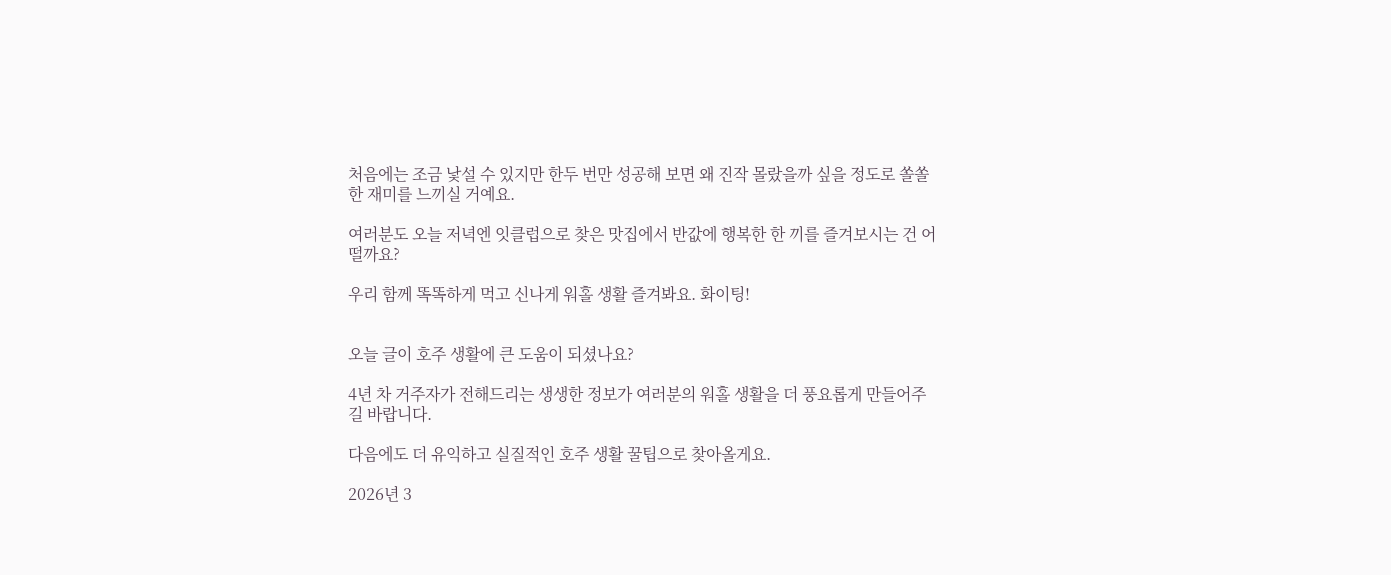처음에는 조금 낯설 수 있지만 한두 번만 성공해 보면 왜 진작 몰랐을까 싶을 정도로 쏠쏠한 재미를 느끼실 거예요.

여러분도 오늘 저녁엔 잇클럽으로 찾은 맛집에서 반값에 행복한 한 끼를 즐겨보시는 건 어떨까요?

우리 함께 똑똑하게 먹고 신나게 워홀 생활 즐겨봐요. 화이팅!


오늘 글이 호주 생활에 큰 도움이 되셨나요?

4년 차 거주자가 전해드리는 생생한 정보가 여러분의 워홀 생활을 더 풍요롭게 만들어주길 바랍니다.

다음에도 더 유익하고 실질적인 호주 생활 꿀팁으로 찾아올게요.

2026년 3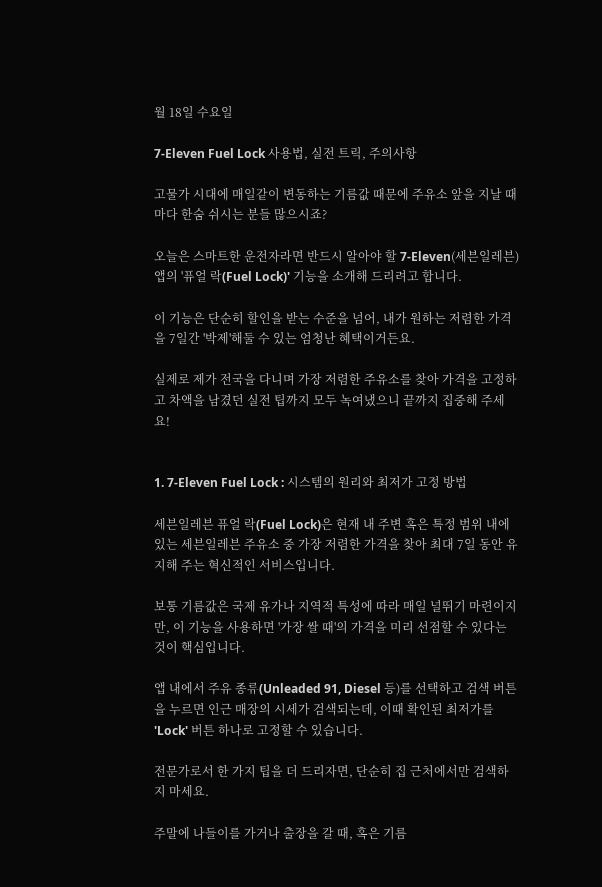월 18일 수요일

7-Eleven Fuel Lock 사용법, 실전 트릭, 주의사항

고물가 시대에 매일같이 변동하는 기름값 때문에 주유소 앞을 지날 때마다 한숨 쉬시는 분들 많으시죠?

오늘은 스마트한 운전자라면 반드시 알아야 할 7-Eleven(세븐일레븐) 앱의 '퓨얼 락(Fuel Lock)' 기능을 소개해 드리려고 합니다.

이 기능은 단순히 할인을 받는 수준을 넘어, 내가 원하는 저렴한 가격을 7일간 '박제'해둘 수 있는 엄청난 혜택이거든요.

실제로 제가 전국을 다니며 가장 저렴한 주유소를 찾아 가격을 고정하고 차액을 남겼던 실전 팁까지 모두 녹여냈으니 끝까지 집중해 주세요!


1. 7-Eleven Fuel Lock : 시스템의 원리와 최저가 고정 방법

세븐일레븐 퓨얼 락(Fuel Lock)은 현재 내 주변 혹은 특정 범위 내에 있는 세븐일레븐 주유소 중 가장 저렴한 가격을 찾아 최대 7일 동안 유지해 주는 혁신적인 서비스입니다.

보통 기름값은 국제 유가나 지역적 특성에 따라 매일 널뛰기 마련이지만, 이 기능을 사용하면 '가장 쌀 때'의 가격을 미리 선점할 수 있다는 것이 핵심입니다.

앱 내에서 주유 종류(Unleaded 91, Diesel 등)를 선택하고 검색 버튼을 누르면 인근 매장의 시세가 검색되는데, 이때 확인된 최저가를 'Lock' 버튼 하나로 고정할 수 있습니다.

전문가로서 한 가지 팁을 더 드리자면, 단순히 집 근처에서만 검색하지 마세요.

주말에 나들이를 가거나 출장을 갈 때, 혹은 기름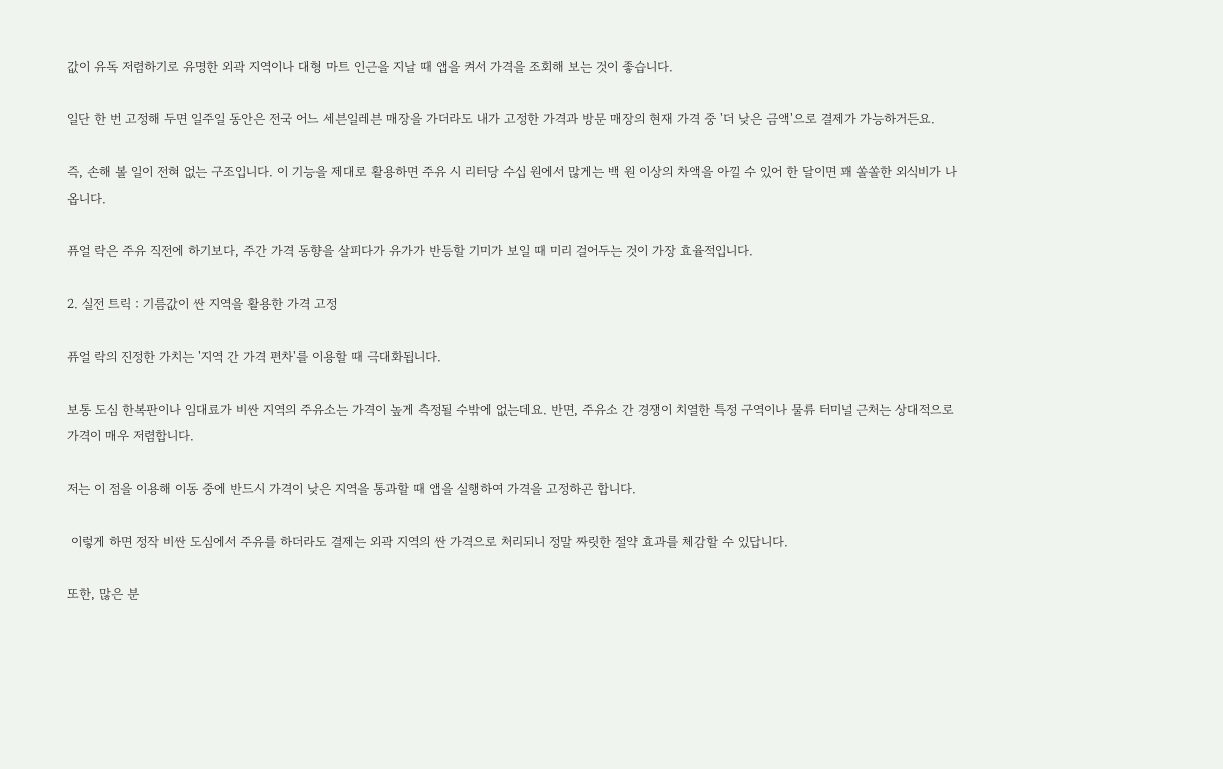값이 유독 저렴하기로 유명한 외곽 지역이나 대형 마트 인근을 지날 때 앱을 켜서 가격을 조회해 보는 것이 좋습니다.

일단 한 번 고정해 두면 일주일 동안은 전국 어느 세븐일레븐 매장을 가더라도 내가 고정한 가격과 방문 매장의 현재 가격 중 '더 낮은 금액'으로 결제가 가능하거든요.

즉, 손해 볼 일이 전혀 없는 구조입니다. 이 기능을 제대로 활용하면 주유 시 리터당 수십 원에서 많게는 백 원 이상의 차액을 아낄 수 있어 한 달이면 꽤 쏠쏠한 외식비가 나옵니다.

퓨얼 락은 주유 직전에 하기보다, 주간 가격 동향을 살피다가 유가가 반등할 기미가 보일 때 미리 걸어두는 것이 가장 효율적입니다.

2. 실전 트릭 : 기름값이 싼 지역을 활용한 가격 고정

퓨얼 락의 진정한 가치는 '지역 간 가격 편차'를 이용할 때 극대화됩니다.

보통 도심 한복판이나 임대료가 비싼 지역의 주유소는 가격이 높게 측정될 수밖에 없는데요. 반면, 주유소 간 경쟁이 치열한 특정 구역이나 물류 터미널 근처는 상대적으로 가격이 매우 저렴합니다.

저는 이 점을 이용해 이동 중에 반드시 가격이 낮은 지역을 통과할 때 앱을 실행하여 가격을 고정하곤 합니다.

 이렇게 하면 정작 비싼 도심에서 주유를 하더라도 결제는 외곽 지역의 싼 가격으로 처리되니 정말 짜릿한 절약 효과를 체감할 수 있답니다.

또한, 많은 분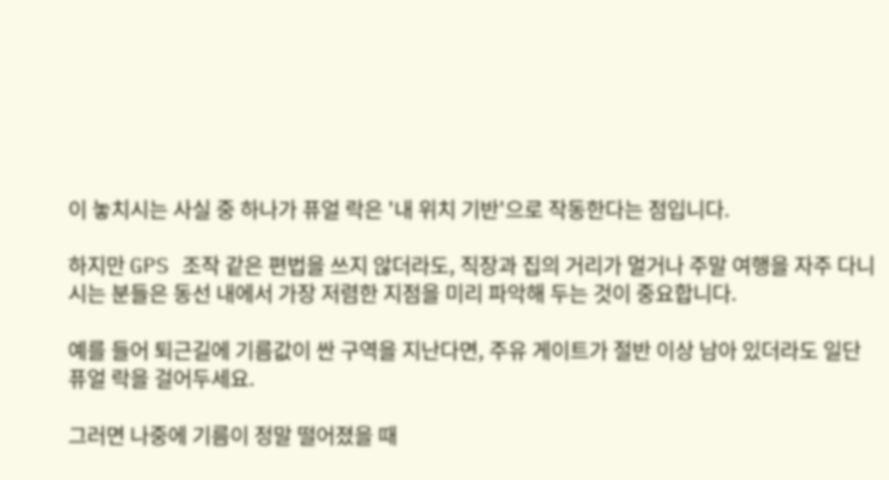이 놓치시는 사실 중 하나가 퓨얼 락은 '내 위치 기반'으로 작동한다는 점입니다.

하지만 GPS 조작 같은 편법을 쓰지 않더라도, 직장과 집의 거리가 멀거나 주말 여행을 자주 다니시는 분들은 동선 내에서 가장 저렴한 지점을 미리 파악해 두는 것이 중요합니다.

예를 들어 퇴근길에 기름값이 싼 구역을 지난다면, 주유 게이트가 절반 이상 남아 있더라도 일단 퓨얼 락을 걸어두세요.

그러면 나중에 기름이 정말 떨어졌을 때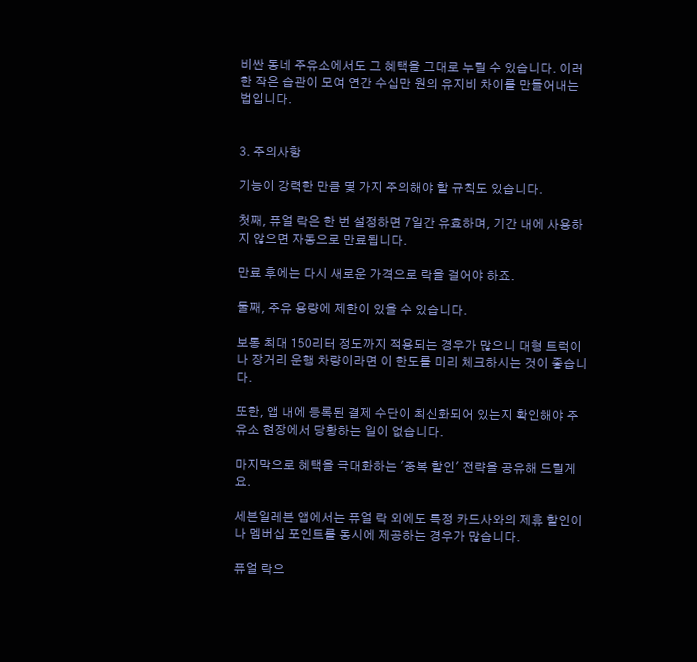비싼 동네 주유소에서도 그 혜택을 그대로 누릴 수 있습니다. 이러한 작은 습관이 모여 연간 수십만 원의 유지비 차이를 만들어내는 법입니다.


3. 주의사항

기능이 강력한 만큼 몇 가지 주의해야 할 규칙도 있습니다.

첫째, 퓨얼 락은 한 번 설정하면 7일간 유효하며, 기간 내에 사용하지 않으면 자동으로 만료됩니다.

만료 후에는 다시 새로운 가격으로 락을 걸어야 하죠.

둘째, 주유 용량에 제한이 있을 수 있습니다.

보통 최대 150리터 정도까지 적용되는 경우가 많으니 대형 트럭이나 장거리 운행 차량이라면 이 한도를 미리 체크하시는 것이 좋습니다.

또한, 앱 내에 등록된 결제 수단이 최신화되어 있는지 확인해야 주유소 현장에서 당황하는 일이 없습니다.

마지막으로 혜택을 극대화하는 '중복 할인' 전략을 공유해 드릴게요.

세븐일레븐 앱에서는 퓨얼 락 외에도 특정 카드사와의 제휴 할인이나 멤버십 포인트를 동시에 제공하는 경우가 많습니다.

퓨얼 락으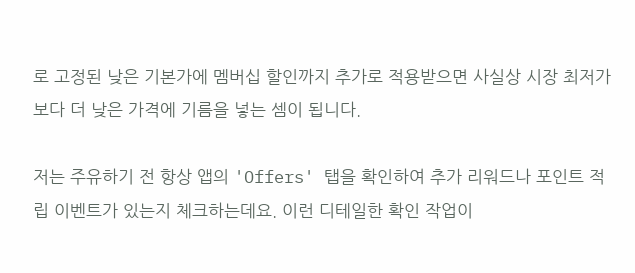로 고정된 낮은 기본가에 멤버십 할인까지 추가로 적용받으면 사실상 시장 최저가보다 더 낮은 가격에 기름을 넣는 셈이 됩니다.

저는 주유하기 전 항상 앱의 'Offers' 탭을 확인하여 추가 리워드나 포인트 적립 이벤트가 있는지 체크하는데요. 이런 디테일한 확인 작업이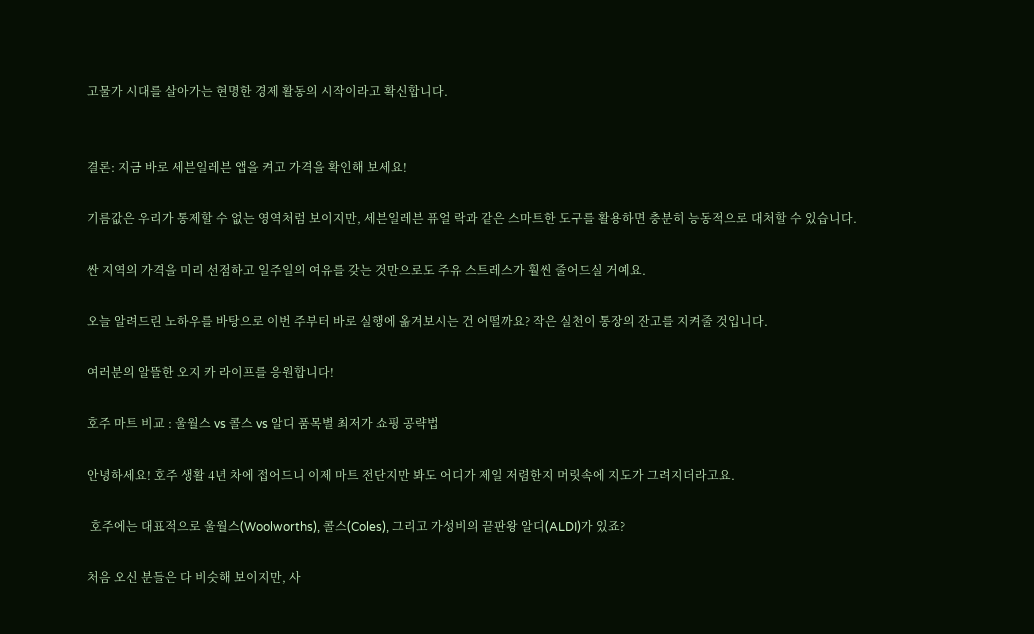고물가 시대를 살아가는 현명한 경제 활동의 시작이라고 확신합니다.


결론: 지금 바로 세븐일레븐 앱을 켜고 가격을 확인해 보세요!

기름값은 우리가 통제할 수 없는 영역처럼 보이지만, 세븐일레븐 퓨얼 락과 같은 스마트한 도구를 활용하면 충분히 능동적으로 대처할 수 있습니다.

싼 지역의 가격을 미리 선점하고 일주일의 여유를 갖는 것만으로도 주유 스트레스가 훨씬 줄어드실 거예요.

오늘 알려드린 노하우를 바탕으로 이번 주부터 바로 실행에 옮겨보시는 건 어떨까요? 작은 실천이 통장의 잔고를 지켜줄 것입니다.

여러분의 알뜰한 오지 카 라이프를 응원합니다!

호주 마트 비교 : 울월스 vs 콜스 vs 알디 품목별 최저가 쇼핑 공략법

안녕하세요! 호주 생활 4년 차에 접어드니 이제 마트 전단지만 봐도 어디가 제일 저렴한지 머릿속에 지도가 그려지더라고요.

 호주에는 대표적으로 울월스(Woolworths), 콜스(Coles), 그리고 가성비의 끝판왕 알디(ALDI)가 있죠?

처음 오신 분들은 다 비슷해 보이지만, 사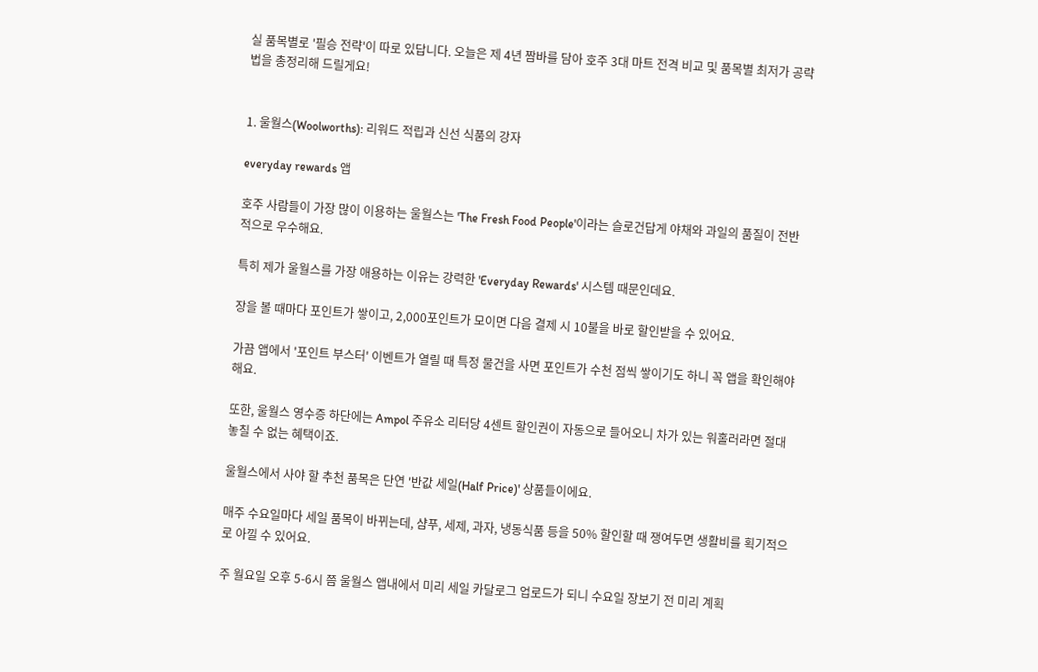실 품목별로 '필승 전략'이 따로 있답니다. 오늘은 제 4년 짬바를 담아 호주 3대 마트 전격 비교 및 품목별 최저가 공략법을 총정리해 드릴게요!


1. 울월스(Woolworths): 리워드 적립과 신선 식품의 강자

everyday rewards 앱

호주 사람들이 가장 많이 이용하는 울월스는 'The Fresh Food People'이라는 슬로건답게 야채와 과일의 품질이 전반적으로 우수해요.

특히 제가 울월스를 가장 애용하는 이유는 강력한 'Everyday Rewards' 시스템 때문인데요.

장을 볼 때마다 포인트가 쌓이고, 2,000포인트가 모이면 다음 결제 시 10불을 바로 할인받을 수 있어요.

가끔 앱에서 '포인트 부스터' 이벤트가 열릴 때 특정 물건을 사면 포인트가 수천 점씩 쌓이기도 하니 꼭 앱을 확인해야 해요.

또한, 울월스 영수증 하단에는 Ampol 주유소 리터당 4센트 할인권이 자동으로 들어오니 차가 있는 워홀러라면 절대 놓칠 수 없는 혜택이죠.

울월스에서 사야 할 추천 품목은 단연 '반값 세일(Half Price)' 상품들이에요.

매주 수요일마다 세일 품목이 바뀌는데, 샴푸, 세제, 과자, 냉동식품 등을 50% 할인할 때 쟁여두면 생활비를 획기적으로 아낄 수 있어요.

주 월요일 오후 5-6시 쯤 울월스 앱내에서 미리 세일 카달로그 업로드가 되니 수요일 장보기 전 미리 계획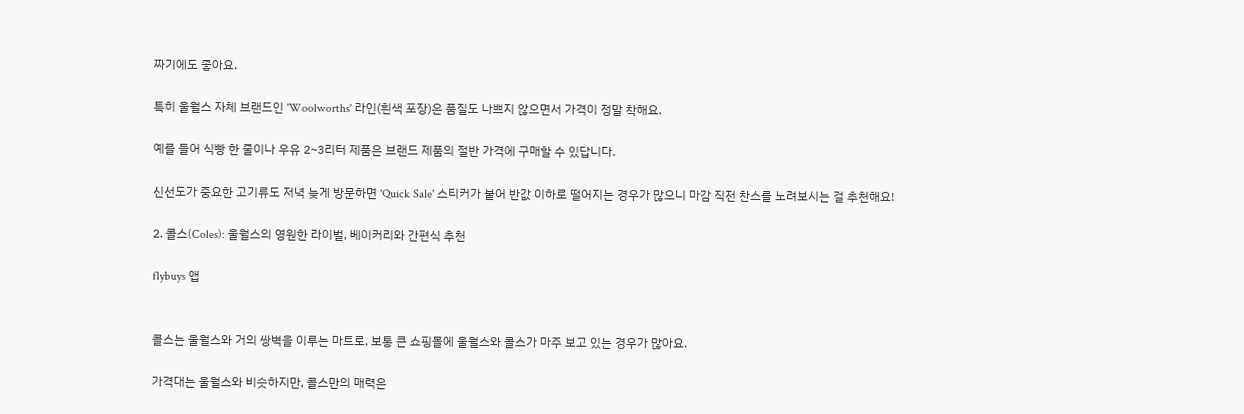짜기에도 좋아요.

특히 울월스 자체 브랜드인 'Woolworths' 라인(흰색 포장)은 품질도 나쁘지 않으면서 가격이 정말 착해요.

예를 들어 식빵 한 줄이나 우유 2~3리터 제품은 브랜드 제품의 절반 가격에 구매할 수 있답니다.

신선도가 중요한 고기류도 저녁 늦게 방문하면 'Quick Sale' 스티커가 붙어 반값 이하로 떨어지는 경우가 많으니 마감 직전 찬스를 노려보시는 걸 추천해요!

2. 콜스(Coles): 울월스의 영원한 라이벌, 베이커리와 간편식 추천

flybuys 앱


콜스는 울월스와 거의 쌍벽을 이루는 마트로, 보통 큰 쇼핑몰에 울월스와 콜스가 마주 보고 있는 경우가 많아요.

가격대는 울월스와 비슷하지만, 콜스만의 매력은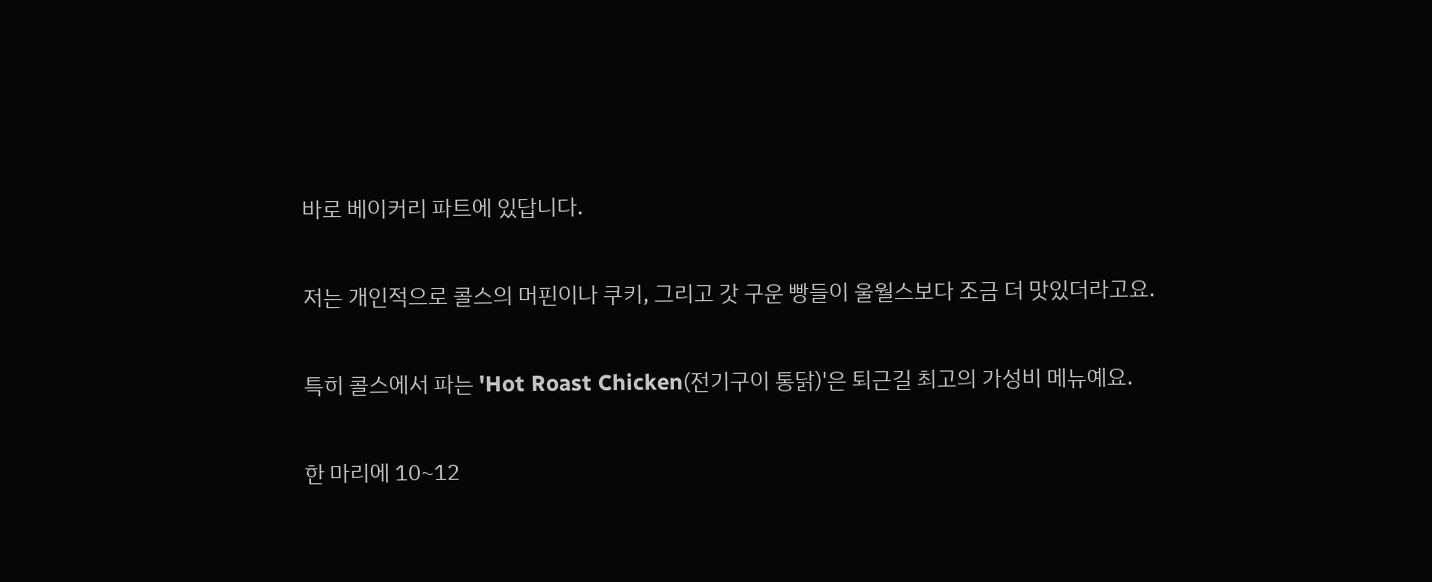바로 베이커리 파트에 있답니다.

저는 개인적으로 콜스의 머핀이나 쿠키, 그리고 갓 구운 빵들이 울월스보다 조금 더 맛있더라고요.

특히 콜스에서 파는 'Hot Roast Chicken(전기구이 통닭)'은 퇴근길 최고의 가성비 메뉴예요.

한 마리에 10~12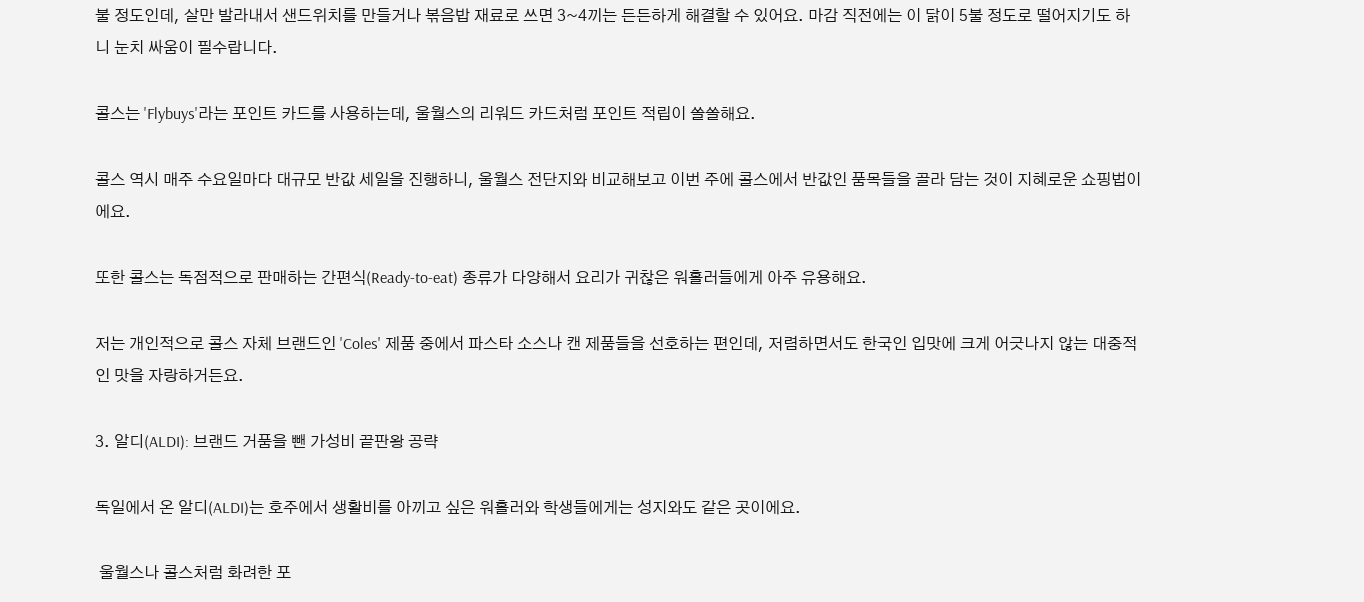불 정도인데, 살만 발라내서 샌드위치를 만들거나 볶음밥 재료로 쓰면 3~4끼는 든든하게 해결할 수 있어요. 마감 직전에는 이 닭이 5불 정도로 떨어지기도 하니 눈치 싸움이 필수랍니다.

콜스는 'Flybuys'라는 포인트 카드를 사용하는데, 울월스의 리워드 카드처럼 포인트 적립이 쏠쏠해요.

콜스 역시 매주 수요일마다 대규모 반값 세일을 진행하니, 울월스 전단지와 비교해보고 이번 주에 콜스에서 반값인 품목들을 골라 담는 것이 지혜로운 쇼핑법이에요.

또한 콜스는 독점적으로 판매하는 간편식(Ready-to-eat) 종류가 다양해서 요리가 귀찮은 워홀러들에게 아주 유용해요.

저는 개인적으로 콜스 자체 브랜드인 'Coles' 제품 중에서 파스타 소스나 캔 제품들을 선호하는 편인데, 저렴하면서도 한국인 입맛에 크게 어긋나지 않는 대중적인 맛을 자랑하거든요.

3. 알디(ALDI): 브랜드 거품을 뺀 가성비 끝판왕 공략

독일에서 온 알디(ALDI)는 호주에서 생활비를 아끼고 싶은 워홀러와 학생들에게는 성지와도 같은 곳이에요.

 울월스나 콜스처럼 화려한 포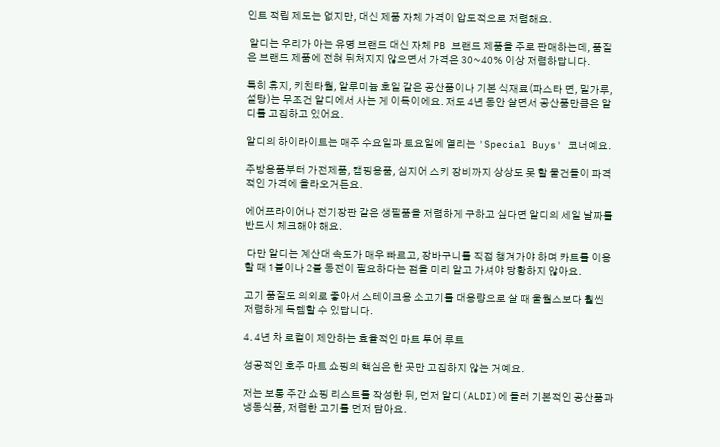인트 적립 제도는 없지만, 대신 제품 자체 가격이 압도적으로 저렴해요.

 알디는 우리가 아는 유명 브랜드 대신 자체 PB 브랜드 제품을 주로 판매하는데, 품질은 브랜드 제품에 전혀 뒤처지지 않으면서 가격은 30~40% 이상 저렴하답니다.

특히 휴지, 키친타월, 알루미늄 호일 같은 공산품이나 기본 식재료(파스타 면, 밀가루, 설탕)는 무조건 알디에서 사는 게 이득이에요. 저도 4년 동안 살면서 공산품만큼은 알디를 고집하고 있어요.

알디의 하이라이트는 매주 수요일과 토요일에 열리는 'Special Buys' 코너예요.

주방용품부터 가전제품, 캠핑용품, 심지어 스키 장비까지 상상도 못 할 물건들이 파격적인 가격에 올라오거든요.

에어프라이어나 전기장판 같은 생필품을 저렴하게 구하고 싶다면 알디의 세일 날짜를 반드시 체크해야 해요.

 다만 알디는 계산대 속도가 매우 빠르고, 장바구니를 직접 챙겨가야 하며 카트를 이용할 때 1불이나 2불 동전이 필요하다는 점을 미리 알고 가셔야 당황하지 않아요.

고기 품질도 의외로 좋아서 스테이크용 소고기를 대용량으로 살 때 울월스보다 훨씬 저렴하게 득템할 수 있답니다.

4. 4년 차 로컬이 제안하는 효율적인 마트 투어 루트

성공적인 호주 마트 쇼핑의 핵심은 한 곳만 고집하지 않는 거예요.

저는 보통 주간 쇼핑 리스트를 작성한 뒤, 먼저 알디(ALDI)에 들러 기본적인 공산품과 냉동식품, 저렴한 고기를 먼저 담아요.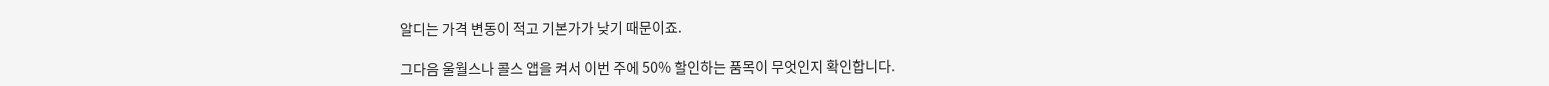알디는 가격 변동이 적고 기본가가 낮기 때문이죠.

그다음 울월스나 콜스 앱을 켜서 이번 주에 50% 할인하는 품목이 무엇인지 확인합니다.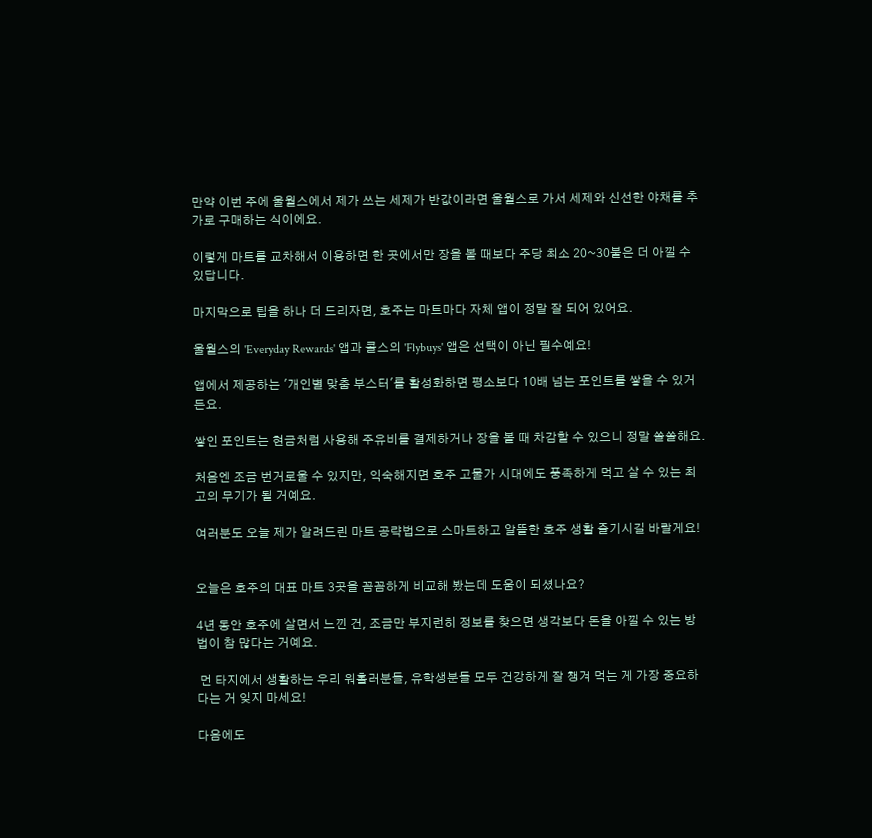만약 이번 주에 울월스에서 제가 쓰는 세제가 반값이라면 울월스로 가서 세제와 신선한 야채를 추가로 구매하는 식이에요.

이렇게 마트를 교차해서 이용하면 한 곳에서만 장을 볼 때보다 주당 최소 20~30불은 더 아낄 수 있답니다.

마지막으로 팁을 하나 더 드리자면, 호주는 마트마다 자체 앱이 정말 잘 되어 있어요.

울월스의 'Everyday Rewards' 앱과 콜스의 'Flybuys' 앱은 선택이 아닌 필수예요!

앱에서 제공하는 '개인별 맞춤 부스터'를 활성화하면 평소보다 10배 넘는 포인트를 쌓을 수 있거든요.

쌓인 포인트는 현금처럼 사용해 주유비를 결제하거나 장을 볼 때 차감할 수 있으니 정말 쏠쏠해요.

처음엔 조금 번거로울 수 있지만, 익숙해지면 호주 고물가 시대에도 풍족하게 먹고 살 수 있는 최고의 무기가 될 거예요.

여러분도 오늘 제가 알려드린 마트 공략법으로 스마트하고 알뜰한 호주 생활 즐기시길 바랄게요!


오늘은 호주의 대표 마트 3곳을 꼼꼼하게 비교해 봤는데 도움이 되셨나요?

4년 동안 호주에 살면서 느낀 건, 조금만 부지런히 정보를 찾으면 생각보다 돈을 아낄 수 있는 방법이 참 많다는 거예요.

 먼 타지에서 생활하는 우리 워홀러분들, 유학생분들 모두 건강하게 잘 챙겨 먹는 게 가장 중요하다는 거 잊지 마세요!

다음에도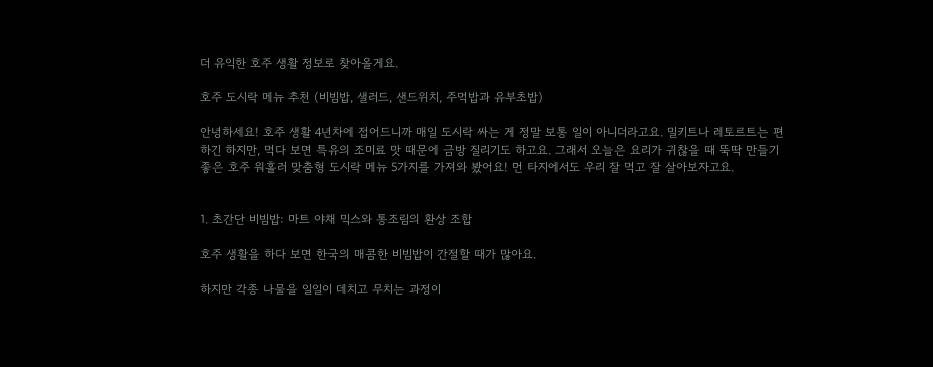더 유익한 호주 생활 정보로 찾아올게요.

호주 도시락 메뉴 추천 (비빔밥, 샐러드, 샌드위치, 주먹밥과 유부초밥)

안녕하세요! 호주 생활 4년차에 접어드니까 매일 도시락 싸는 게 정말 보통 일이 아니더라고요. 밀키트나 레토르트는 편하긴 하지만, 먹다 보면 특유의 조미료 맛 때문에 금방 질리기도 하고요. 그래서 오늘은 요리가 귀찮을 때 뚝딱 만들기 좋은 호주 워홀러 맞춤형 도시락 메뉴 5가지를 가져와 봤어요! 먼 타지에서도 우리 잘 먹고 잘 살아보자고요.


1. 초간단 비빔밥: 마트 야채 믹스와 통조림의 환상 조합

호주 생활을 하다 보면 한국의 매콤한 비빔밥이 간절할 때가 많아요.

하지만 각종 나물을 일일이 데치고 무치는 과정이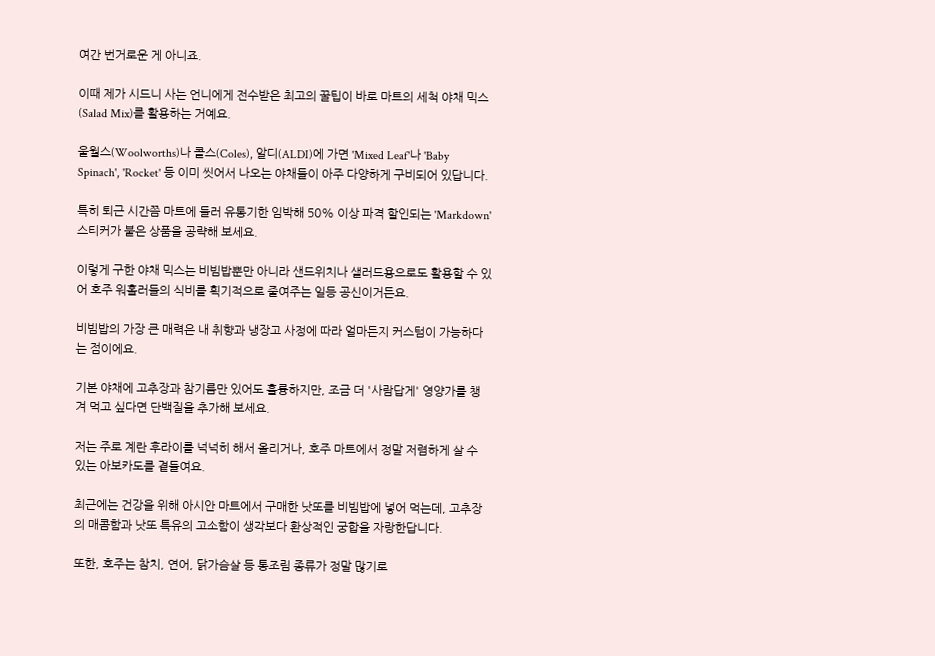여간 번거로운 게 아니죠.

이때 제가 시드니 사는 언니에게 전수받은 최고의 꿀팁이 바로 마트의 세척 야채 믹스(Salad Mix)를 활용하는 거예요.

울월스(Woolworths)나 콜스(Coles), 알디(ALDI)에 가면 'Mixed Leaf'나 'Baby Spinach', 'Rocket' 등 이미 씻어서 나오는 야채들이 아주 다양하게 구비되어 있답니다.

특히 퇴근 시간쯤 마트에 들러 유통기한 임박해 50% 이상 파격 할인되는 'Markdown' 스티커가 붙은 상품을 공략해 보세요.

이렇게 구한 야채 믹스는 비빔밥뿐만 아니라 샌드위치나 샐러드용으로도 활용할 수 있어 호주 워홀러들의 식비를 획기적으로 줄여주는 일등 공신이거든요.

비빔밥의 가장 큰 매력은 내 취향과 냉장고 사정에 따라 얼마든지 커스텀이 가능하다는 점이에요.

기본 야채에 고추장과 참기름만 있어도 훌륭하지만, 조금 더 '사람답게' 영양가를 챙겨 먹고 싶다면 단백질을 추가해 보세요.

저는 주로 계란 후라이를 넉넉히 해서 올리거나, 호주 마트에서 정말 저렴하게 살 수 있는 아보카도를 곁들여요.

최근에는 건강을 위해 아시안 마트에서 구매한 낫또를 비빔밥에 넣어 먹는데, 고추장의 매콤함과 낫또 특유의 고소함이 생각보다 환상적인 궁합을 자랑한답니다.

또한, 호주는 참치, 연어, 닭가슴살 등 통조림 종류가 정말 많기로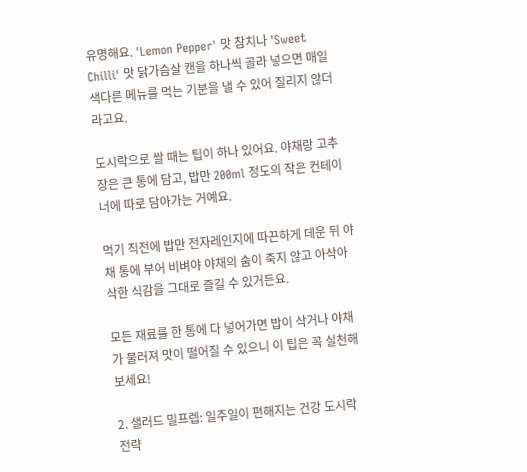유명해요. 'Lemon Pepper' 맛 참치나 'Sweet Chilli' 맛 닭가슴살 캔을 하나씩 골라 넣으면 매일 색다른 메뉴를 먹는 기분을 낼 수 있어 질리지 않더라고요.

도시락으로 쌀 때는 팁이 하나 있어요. 야채랑 고추장은 큰 통에 담고, 밥만 200ml 정도의 작은 컨테이너에 따로 담아가는 거예요.

먹기 직전에 밥만 전자레인지에 따끈하게 데운 뒤 야채 통에 부어 비벼야 야채의 숨이 죽지 않고 아삭아삭한 식감을 그대로 즐길 수 있거든요.

모든 재료를 한 통에 다 넣어가면 밥이 삭거나 야채가 물러져 맛이 떨어질 수 있으니 이 팁은 꼭 실천해 보세요!

2. 샐러드 밀프렙: 일주일이 편해지는 건강 도시락 전략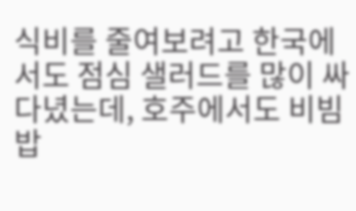식비를 줄여보려고 한국에서도 점심 샐러드를 많이 싸 다녔는데, 호주에서도 비빔밥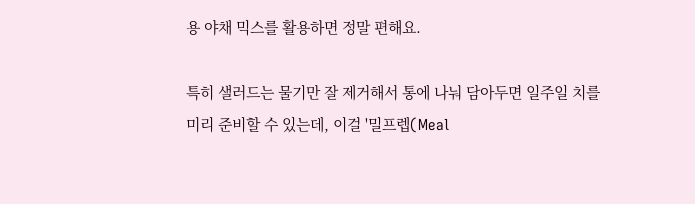용 야채 믹스를 활용하면 정말 편해요.

특히 샐러드는 물기만 잘 제거해서 통에 나눠 담아두면 일주일 치를 미리 준비할 수 있는데, 이걸 '밀프렙(Meal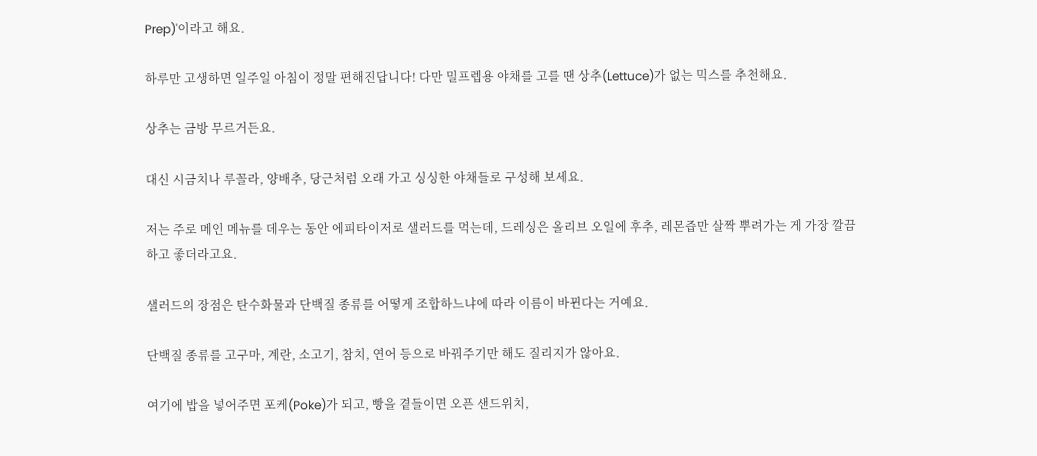Prep)'이라고 해요.

하루만 고생하면 일주일 아침이 정말 편해진답니다! 다만 밀프렙용 야채를 고를 땐 상추(Lettuce)가 없는 믹스를 추천해요.

상추는 금방 무르거든요.

대신 시금치나 루꼴라, 양배추, 당근처럼 오래 가고 싱싱한 야채들로 구성해 보세요.

저는 주로 메인 메뉴를 데우는 동안 에피타이저로 샐러드를 먹는데, 드레싱은 올리브 오일에 후추, 레몬즙만 살짝 뿌려가는 게 가장 깔끔하고 좋더라고요.

샐러드의 장점은 탄수화물과 단백질 종류를 어떻게 조합하느냐에 따라 이름이 바뀐다는 거예요.

단백질 종류를 고구마, 계란, 소고기, 참치, 연어 등으로 바꿔주기만 해도 질리지가 않아요.

여기에 밥을 넣어주면 포케(Poke)가 되고, 빵을 곁들이면 오픈 샌드위치,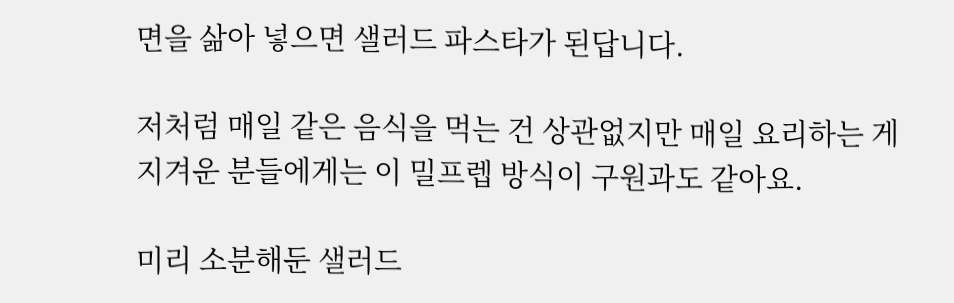면을 삶아 넣으면 샐러드 파스타가 된답니다.

저처럼 매일 같은 음식을 먹는 건 상관없지만 매일 요리하는 게 지겨운 분들에게는 이 밀프렙 방식이 구원과도 같아요.

미리 소분해둔 샐러드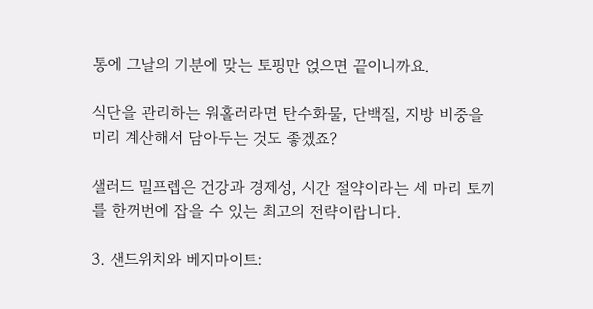통에 그날의 기분에 맞는 토핑만 얹으면 끝이니까요.

식단을 관리하는 워홀러라면 탄수화물, 단백질, 지방 비중을 미리 계산해서 담아두는 것도 좋겠죠?

샐러드 밀프렙은 건강과 경제성, 시간 절약이라는 세 마리 토끼를 한꺼번에 잡을 수 있는 최고의 전략이랍니다.

3. 샌드위치와 베지마이트: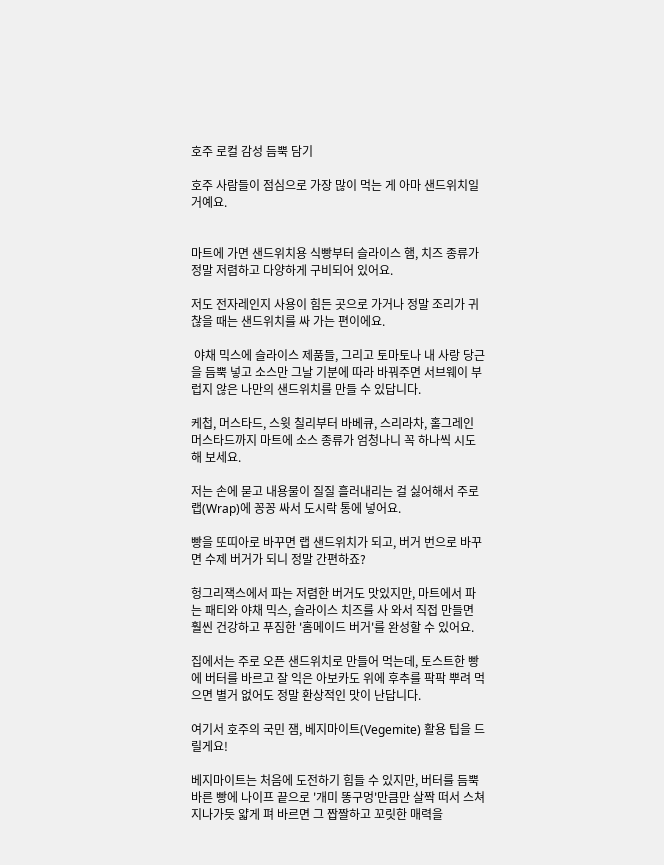호주 로컬 감성 듬뿍 담기

호주 사람들이 점심으로 가장 많이 먹는 게 아마 샌드위치일 거예요.


마트에 가면 샌드위치용 식빵부터 슬라이스 햄, 치즈 종류가 정말 저렴하고 다양하게 구비되어 있어요.

저도 전자레인지 사용이 힘든 곳으로 가거나 정말 조리가 귀찮을 때는 샌드위치를 싸 가는 편이에요.

 야채 믹스에 슬라이스 제품들, 그리고 토마토나 내 사랑 당근을 듬뿍 넣고 소스만 그날 기분에 따라 바꿔주면 서브웨이 부럽지 않은 나만의 샌드위치를 만들 수 있답니다.

케첩, 머스타드, 스윗 칠리부터 바베큐, 스리라차, 홀그레인 머스타드까지 마트에 소스 종류가 엄청나니 꼭 하나씩 시도해 보세요.

저는 손에 묻고 내용물이 질질 흘러내리는 걸 싫어해서 주로 랩(Wrap)에 꽁꽁 싸서 도시락 통에 넣어요.

빵을 또띠아로 바꾸면 랩 샌드위치가 되고, 버거 번으로 바꾸면 수제 버거가 되니 정말 간편하죠?

헝그리잭스에서 파는 저렴한 버거도 맛있지만, 마트에서 파는 패티와 야채 믹스, 슬라이스 치즈를 사 와서 직접 만들면 훨씬 건강하고 푸짐한 '홈메이드 버거'를 완성할 수 있어요.

집에서는 주로 오픈 샌드위치로 만들어 먹는데, 토스트한 빵에 버터를 바르고 잘 익은 아보카도 위에 후추를 팍팍 뿌려 먹으면 별거 없어도 정말 환상적인 맛이 난답니다.

여기서 호주의 국민 잼, 베지마이트(Vegemite) 활용 팁을 드릴게요!

베지마이트는 처음에 도전하기 힘들 수 있지만, 버터를 듬뿍 바른 빵에 나이프 끝으로 '개미 똥구멍'만큼만 살짝 떠서 스쳐 지나가듯 얇게 펴 바르면 그 짭짤하고 꼬릿한 매력을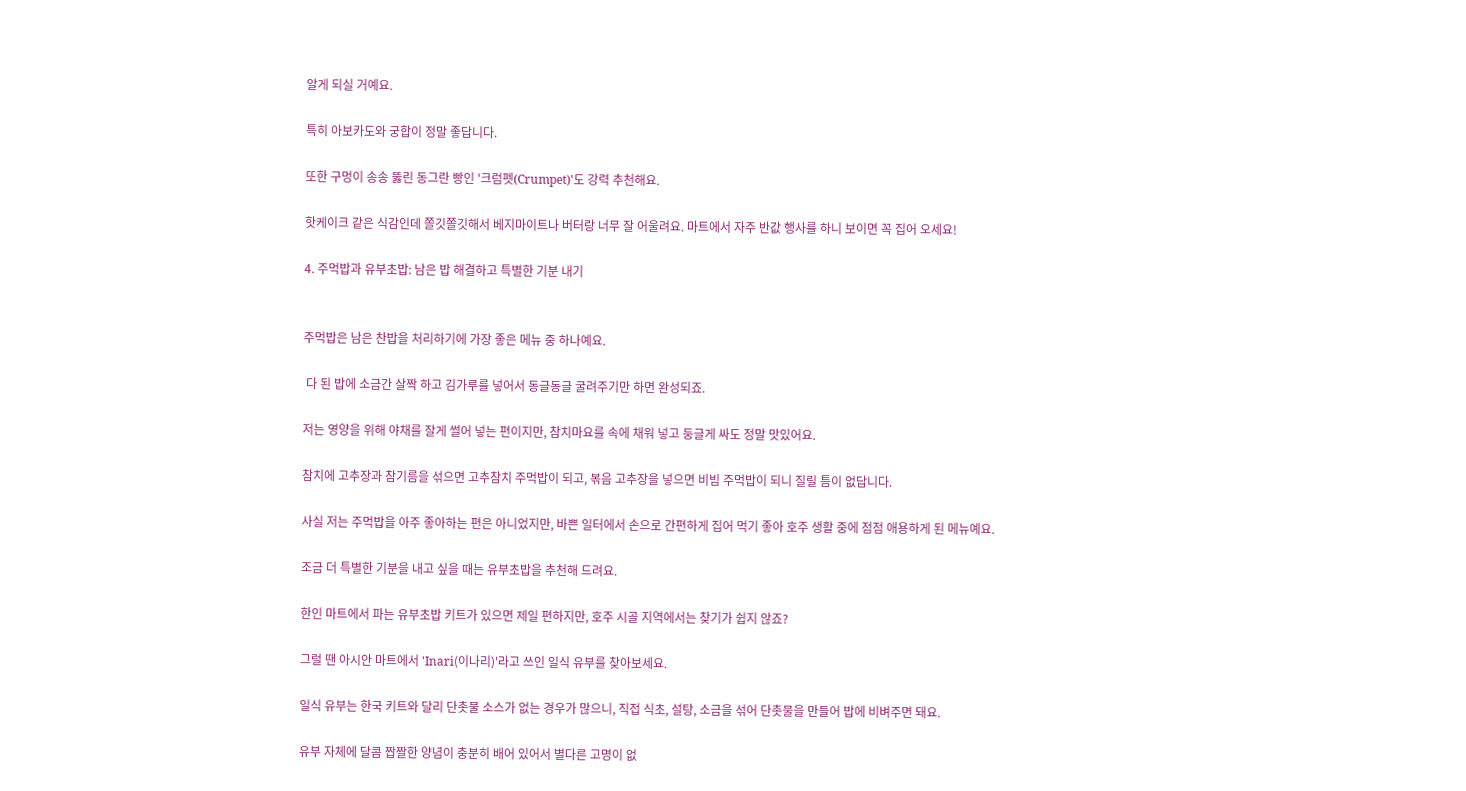알게 되실 거예요.

특히 아보카도와 궁합이 정말 좋답니다.

또한 구멍이 송송 뚫린 동그란 빵인 '크럼펫(Crumpet)'도 강력 추천해요.

핫케이크 같은 식감인데 쫄깃쫄깃해서 베지마이트나 버터랑 너무 잘 어울려요. 마트에서 자주 반값 행사를 하니 보이면 꼭 집어 오세요!

4. 주먹밥과 유부초밥: 남은 밥 해결하고 특별한 기분 내기


주먹밥은 남은 찬밥을 처리하기에 가장 좋은 메뉴 중 하나예요.

 다 된 밥에 소금간 살짝 하고 김가루를 넣어서 동글동글 굴려주기만 하면 완성되죠.

저는 영양을 위해 야채를 잘게 썰어 넣는 편이지만, 참치마요를 속에 채워 넣고 둥글게 싸도 정말 맛있어요.

참치에 고추장과 참기름을 섞으면 고추참치 주먹밥이 되고, 볶음 고추장을 넣으면 비빔 주먹밥이 되니 질릴 틈이 없답니다.

사실 저는 주먹밥을 아주 좋아하는 편은 아니었지만, 바쁜 일터에서 손으로 간편하게 집어 먹기 좋아 호주 생활 중에 점점 애용하게 된 메뉴예요.

조금 더 특별한 기분을 내고 싶을 때는 유부초밥을 추천해 드려요.

한인 마트에서 파는 유부초밥 키트가 있으면 제일 편하지만, 호주 시골 지역에서는 찾기가 쉽지 않죠?

그럴 땐 아시안 마트에서 'Inari(이나리)'라고 쓰인 일식 유부를 찾아보세요.

일식 유부는 한국 키트와 달리 단촛물 소스가 없는 경우가 많으니, 직접 식초, 설탕, 소금을 섞어 단촛물을 만들어 밥에 비벼주면 돼요.

유부 자체에 달콤 짭짤한 양념이 충분히 배어 있어서 별다른 고명이 없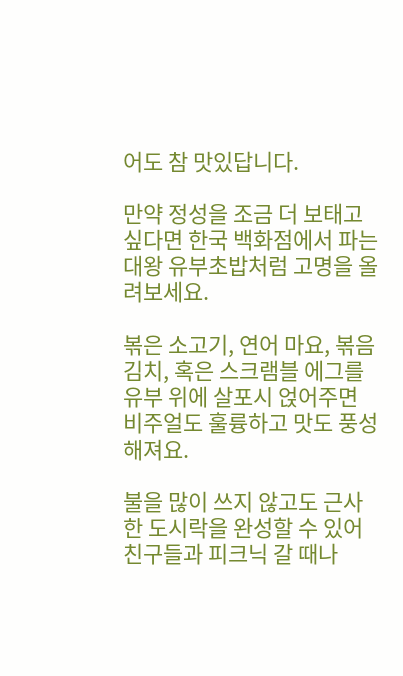어도 참 맛있답니다.

만약 정성을 조금 더 보태고 싶다면 한국 백화점에서 파는 대왕 유부초밥처럼 고명을 올려보세요.

볶은 소고기, 연어 마요, 볶음 김치, 혹은 스크램블 에그를 유부 위에 살포시 얹어주면 비주얼도 훌륭하고 맛도 풍성해져요.

불을 많이 쓰지 않고도 근사한 도시락을 완성할 수 있어 친구들과 피크닉 갈 때나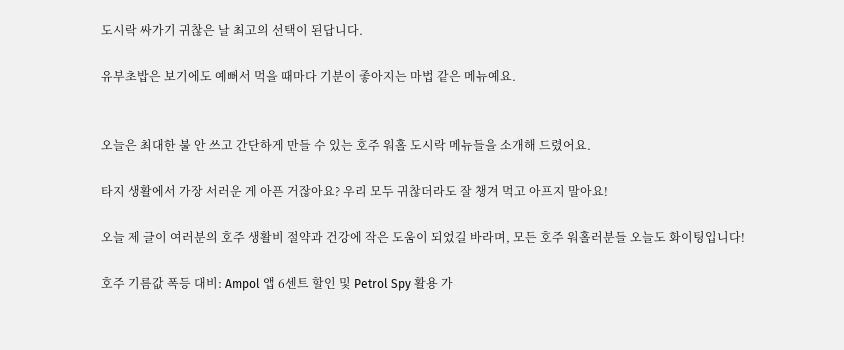도시락 싸가기 귀찮은 날 최고의 선택이 된답니다.

유부초밥은 보기에도 예뻐서 먹을 때마다 기분이 좋아지는 마법 같은 메뉴예요.


오늘은 최대한 불 안 쓰고 간단하게 만들 수 있는 호주 워홀 도시락 메뉴들을 소개해 드렸어요.

타지 생활에서 가장 서러운 게 아픈 거잖아요? 우리 모두 귀찮더라도 잘 챙겨 먹고 아프지 말아요!

오늘 제 글이 여러분의 호주 생활비 절약과 건강에 작은 도움이 되었길 바라며, 모든 호주 워홀러분들 오늘도 화이팅입니다!

호주 기름값 폭등 대비: Ampol 앱 6센트 할인 및 Petrol Spy 활용 가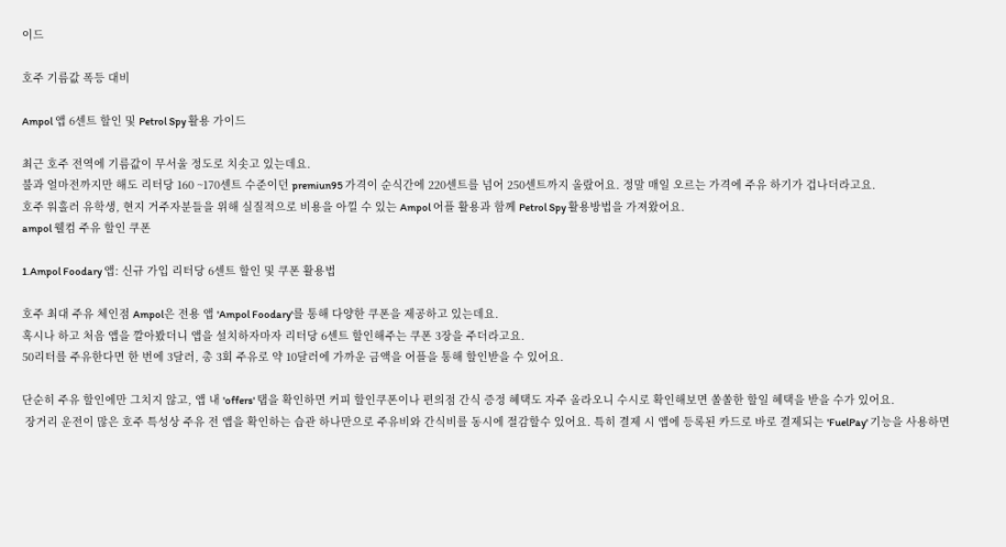이드

호주 기름값 폭등 대비

Ampol 앱 6센트 할인 및 Petrol Spy 활용 가이드

최근 호주 전역에 기름값이 무서울 정도로 치솟고 있는데요.
불과 얼마전까지만 해도 리터당 160 ~170센트 수준이던 premiun95 가격이 순식간에 220센트를 넘어 250센트까지 올랐어요. 정말 매일 오르는 가격에 주유 하기가 겁나더라고요.
호주 워홀러 유학생, 현지 거주자분들을 위해 실질적으로 비용을 아낄 수 있는 Ampol 어플 활용과 함께 Petrol Spy 활용방법을 가져왔어요.
ampol 웰컴 주유 할인 쿠폰

1.Ampol Foodary 앱: 신규 가입 리터당 6센트 할인 및 쿠폰 활용법

호주 최대 주유 체인점 Ampol은 전용 앱 'Ampol Foodary'를 통해 다양한 쿠폰을 제공하고 있는데요.
혹시나 하고 처음 앱을 깔아봤더니 앱을 설치하자마자 리터당 6센트 할인해주는 쿠폰 3장을 주더라고요.
50리터를 주유한다면 한 번에 3달러, 총 3회 주유로 약 10달러에 가까운 금액을 어플을 통해 할인받을 수 있어요.

단순히 주유 할인에만 그치지 않고, 앱 내 'offers' 탭을 확인하면 커피 할인쿠폰이나 편의점 간식 증정 혜택도 자주 올라오니 수시로 확인해보면 쏠쏠한 할일 혜택을 받을 수가 있어요.
 장거리 운전이 많은 호주 특성상 주유 전 앱을 확인하는 습관 하나만으로 주유비와 간식비를 동시에 절감할수 있어요. 특히 결제 시 앱에 등록된 카드로 바로 결제되는 'FuelPay' 기능을 사용하면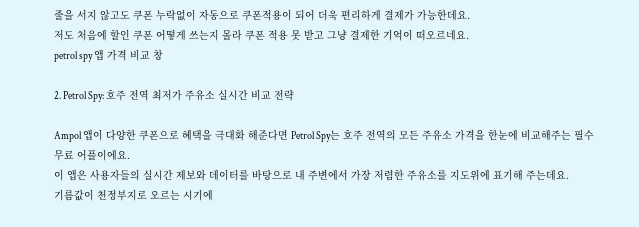줄을 서지 않고도 쿠폰 누락없이 자동으로 쿠폰적용이 되어 더욱 편리하게 결제가 가능한데요.
저도 처음에 할인 쿠폰 어떻게 쓰는지 몰라 쿠폰 적용 못 받고 그냥 결제한 기억이 떠오르네요.
petrol spy 앱 가격 비교 창

2. Petrol Spy: 호주 전역 최저가 주유소 실시간 비교 전략

Ampol 앱이 다양한 쿠폰으로 혜택을 극대화 해준다면 Petrol Spy는 호주 전역의 모든 주유소 가격을 한눈에 비교해주는 필수 무료 어플이에요.
이 앱은 사용자들의 실시간 제보와 데이터를 바탕으로 내 주변에서 가장 저렴한 주유소를 지도위에 표기해 주는데요.
기름값이 천정부지로 오르는 시기에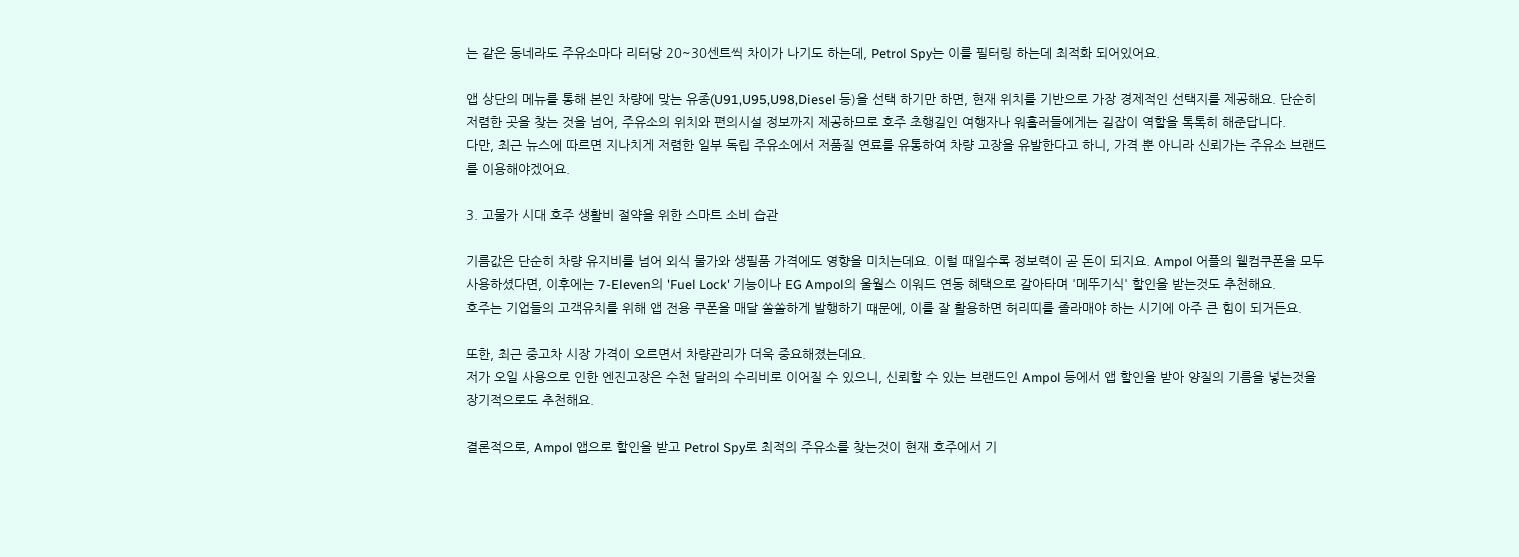는 같은 동네라도 주유소마다 리터당 20~30센트씩 차이가 나기도 하는데, Petrol Spy는 이를 필터링 하는데 최적화 되어있어요.

앱 상단의 메뉴를 통해 본인 차량에 맞는 유종(U91,U95,U98,Diesel 등)을 선택 하기만 하면, 현재 위치를 기반으로 가장 경제적인 선택지를 제공해요. 단순히 저렴한 곳을 찾는 것을 넘어, 주유소의 위치와 편의시설 정보까지 제공하므로 호주 초행길인 여행자나 워홀러들에게는 길잡이 역할을 톡톡히 해준답니다.
다만, 최근 뉴스에 따르면 지나치게 저렴한 일부 독립 주유소에서 저품질 연료를 유통하여 차량 고장을 유발한다고 하니, 가격 뿐 아니라 신뢰가는 주유소 브랜드를 이용해야겠어요.

3. 고물가 시대 호주 생활비 절약을 위한 스마트 소비 습관

기름값은 단순히 차량 유지비를 넘어 외식 물가와 생필품 가격에도 영향을 미치는데요. 이럴 때일수록 정보력이 곧 돈이 되지요. Ampol 어플의 웰컴쿠폰을 모두 사용하셨다면, 이후에는 7-Eleven의 'Fuel Lock' 기능이나 EG Ampol의 울월스 이워드 연동 혜택으로 갈아타며 '메뚜기식' 할인을 받는것도 추천해요.
호주는 기업들의 고객유치를 위해 앱 전용 쿠폰을 매달 쏠쏠하게 발행하기 떄문에, 이를 잘 활용하면 허리띠를 졸라매야 하는 시기에 아주 큰 힘이 되거든요.

또한, 최근 중고차 시장 가격이 오르면서 차량관리가 더욱 중요해졌는데요.
저가 오일 사용으로 인한 엔진고장은 수천 달러의 수리비로 이어질 수 있으니, 신뢰할 수 있는 브랜드인 Ampol 등에서 앱 할인을 받아 양질의 기름을 넣는것을 장기적으로도 추천해요.

결론적으로, Ampol 앱으로 할인을 받고 Petrol Spy로 최적의 주유소를 찾는것이 현재 호주에서 기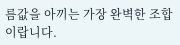름값을 아끼는 가장 완벽한 조합이랍니다.